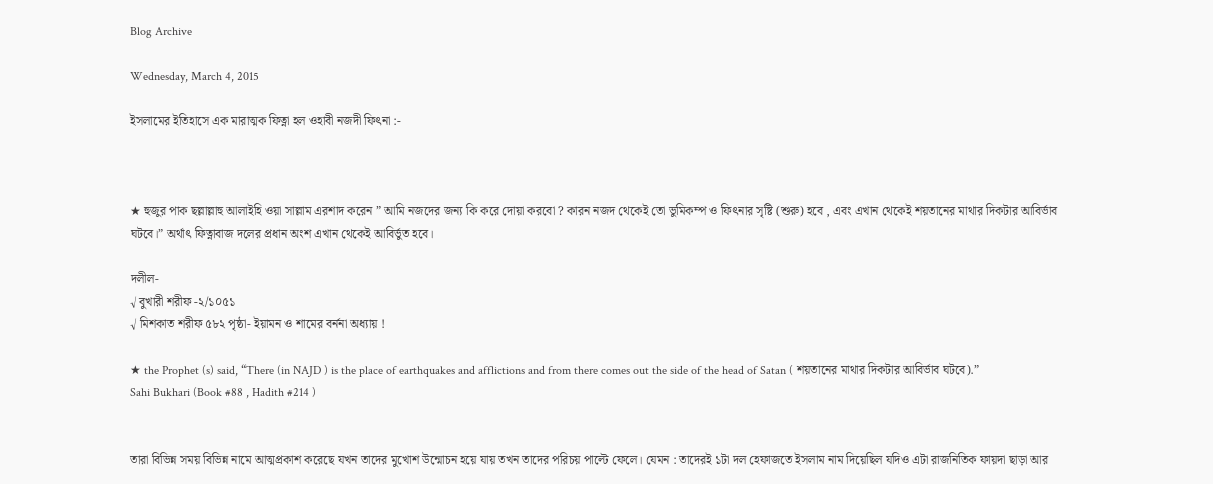Blog Archive

Wednesday, March 4, 2015

ইসলামের ইতিহাসে এক মারাত্মক ফিত্না হল ওহাবী নজদী ফিৎনা :-



★ হুজুর পাক ছল্লাল্লাহু আলাইহি ওয়া সাল্লাম এরশাদ করেন ” আমি নজদের জন্য কি করে দোয়া করবো ? কারন নজদ থেকেই তো ভুমিকম্প ও ফিৎনার সৃষ্টি (শুরু) হবে , এবং এখান থেকেই শয়তানের মাথার দিকটার আবির্ভাব ঘটবে।” অর্থাৎ ফিত্নাবাজ দলের প্রধান অংশ এখান থেকেই আবির্ভুত হবে।

দলীল-
√ বুখারী শরীফ -২/১০৫১
√ মিশকাত শরীফ ৫৮২ পৃষ্ঠা- ইয়ামন ও শামের বর্ননা অধ্যায় !

★ the Prophet (s) said, “There (in NAJD ) is the place of earthquakes and afflictions and from there comes out the side of the head of Satan ( শয়তানের মাথার দিকটার আবির্ভাব ঘটবে).”
Sahi Bukhari (Book #88 , Hadith #214 )


তারা বিভিন্ন সময় বিভিন্ন নামে আত্মপ্রকাশ করেছে যখন তাদের মুখোশ উন্মোচন হয়ে যায় তখন তাদের পরিচয় পাল্টে ফেলে। যেমন : তাদেরই ১টা দল হেফাজতে ইসলাম নাম দিয়েছিল যদিও এটা রাজনিতিক ফায়দা ছাড়া আর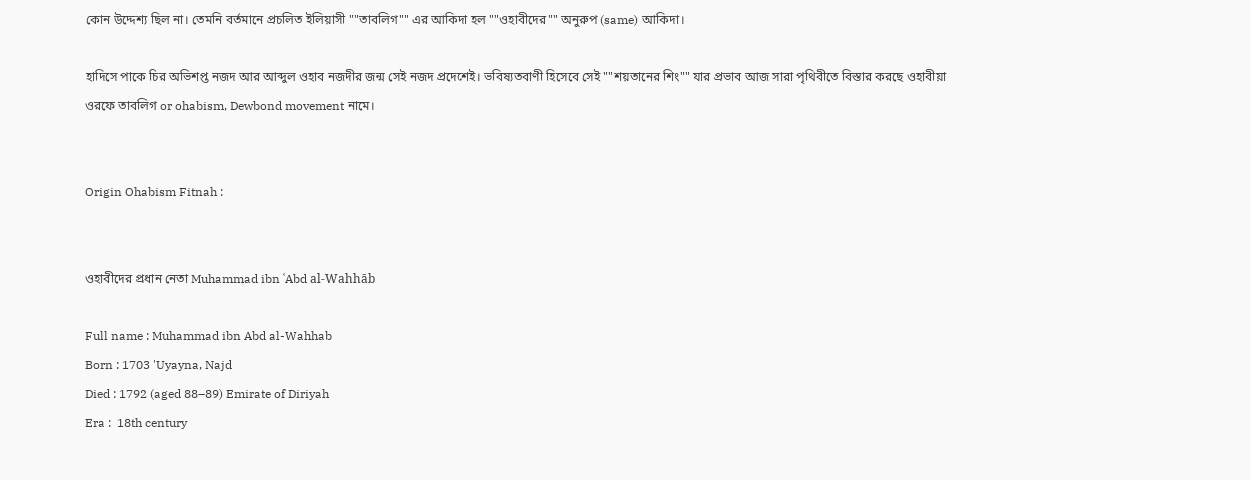কোন উদ্দেশ্য ছিল না। তেমনি বর্তমানে প্রচলিত ইলিয়াসী ""তাবলিগ"" এর আকিদা হল ""ওহাবীদের"" অনুরুপ (same) আকিদা।

হাদিসে পাকে চির অভিশপ্ত নজদ আর আব্দুল ওহাব নজদীর জন্ম সেই নজদ প্রদেশেই। ভবিষ্যতবাণী হিসেবে সেই ""শয়তানের শিং"" যার প্রভাব আজ সারা পৃথিবীতে বিস্তার করছে ওহাবীয়া ওরফে তাবলিগ or ohabism, Dewbond movement নামে।


Origin Ohabism Fitnah :


ওহাবীদের প্রধান নেতা Muhammad ibn ʿAbd al-Wahhāb

Full name : Muhammad ibn Abd al-Wahhab
Born : 1703 'Uyayna, Najd
Died : 1792 (aged 88–89) Emirate of Diriyah
Era :  18th century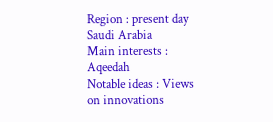Region : present day Saudi Arabia
Main interests : Aqeedah
Notable ideas : Views on innovations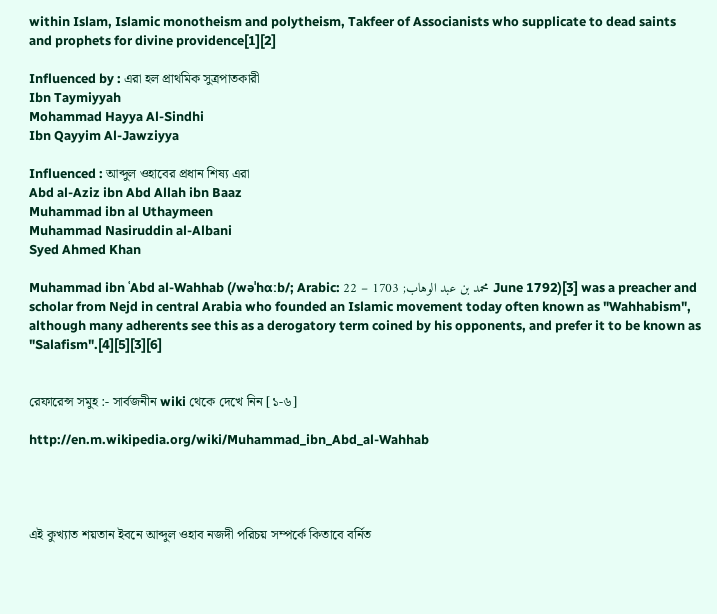within Islam, Islamic monotheism and polytheism, Takfeer of Associanists who supplicate to dead saints and prophets for divine providence[1][2]

Influenced by : এরা হল প্রাথমিক সুত্রপাতকারী
Ibn Taymiyyah
Mohammad Hayya Al-Sindhi
Ibn Qayyim Al-Jawziyya

Influenced : আব্দুল ওহাবের প্রধান শিষ্য এরা
Abd al-Aziz ibn Abd Allah ibn Baaz
Muhammad ibn al Uthaymeen
Muhammad Nasiruddin al-Albani
Syed Ahmed Khan

Muhammad ibn ʿAbd al-Wahhab (/wəˈhɑːb/; Arabic: محمد بن عبد الوهاب; 1703 – 22 June 1792)[3] was a preacher and scholar from Nejd in central Arabia who founded an Islamic movement today often known as "Wahhabism", although many adherents see this as a derogatory term coined by his opponents, and prefer it to be known as "Salafism".[4][5][3][6]


রেফারেন্স সমুহ :- সার্বজনীন wiki থেকে দেখে নিন [১-৬]

http://en.m.wikipedia.org/wiki/Muhammad_ibn_Abd_al-Wahhab




এই কুখ্যাত শয়তান ইবনে আব্দুল ওহাব নজদী পরিচয় সম্পর্কে কিতাবে বর্নিত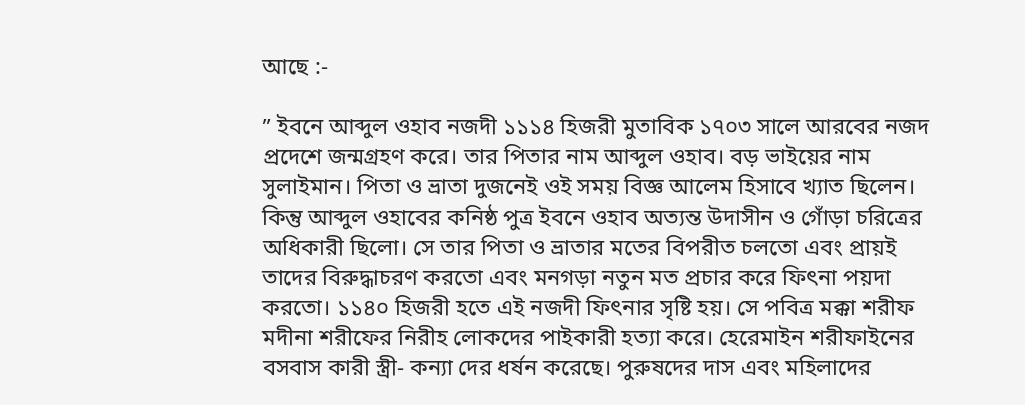আছে :-

” ইবনে আব্দুল ওহাব নজদী ১১১৪ হিজরী মুতাবিক ১৭০৩ সালে আরবের নজদ প্রদেশে জন্মগ্রহণ করে। তার পিতার নাম আব্দুল ওহাব। বড় ভাইয়ের নাম সুলাইমান। পিতা ও ভ্রাতা দুজনেই ওই সময় বিজ্ঞ আলেম হিসাবে খ্যাত ছিলেন। কিন্তু আব্দুল ওহাবের কনিষ্ঠ পুত্র ইবনে ওহাব অত্যন্ত উদাসীন ও গোঁড়া চরিত্রের অধিকারী ছিলো। সে তার পিতা ও ভ্রাতার মতের বিপরীত চলতো এবং প্রায়ই তাদের বিরুদ্ধাচরণ করতো এবং মনগড়া নতুন মত প্রচার করে ফিৎনা পয়দা করতো। ১১৪০ হিজরী হতে এই নজদী ফিৎনার সৃষ্টি হয়। সে পবিত্র মক্কা শরীফ মদীনা শরীফের নিরীহ লোকদের পাইকারী হত্যা করে। হেরেমাইন শরীফাইনের বসবাস কারী স্ত্রী- কন্যা দের ধর্ষন করেছে। পুরুষদের দাস এবং মহিলাদের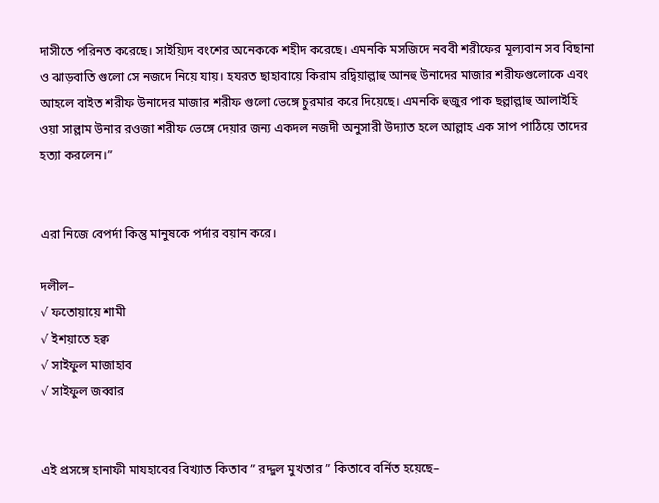দাসীতে পরিনত করেছে। সাইয়্যিদ বংশের অনেককে শহীদ করেছে। এমনকি মসজিদে নববী শরীফের মূল্যবান সব বিছানা ও ঝাড়বাতি গুলো সে নজদে নিয়ে যায়। হযরত ছাহাবায়ে কিরাম রদ্বিয়াল্লাহু আনহু উনাদের মাজার শরীফগুলোকে এবং আহলে বাইত শরীফ উনাদের মাজার শরীফ গুলো ভেঙ্গে চুরমার করে দিয়েছে। এমনকি হুজুর পাক ছল্লাল্লাহু আলাইহি ওয়া সাল্লাম উনার রওজা শরীফ ভেঙ্গে দেয়ার জন্য একদল নজদী অনুসারী উদ্যাত হলে আল্লাহ এক সাপ পাঠিয়ে তাদের হত্যা করলেন।”


এরা নিজে বেপর্দা কিন্তু মানুষকে পর্দার বয়ান করে।

দলীল–
√ ফতোয়ায়ে শামী
√ ইশয়াতে হক্ব
√ সাইফুল মাজাহাব
√ সাইফুল জব্বার


এই প্রসঙ্গে হানাফী মাযহাবের বিখ্যাত কিতাব ” রদ্দুল মুখতার ” কিতাবে বর্নিত হয়েছে–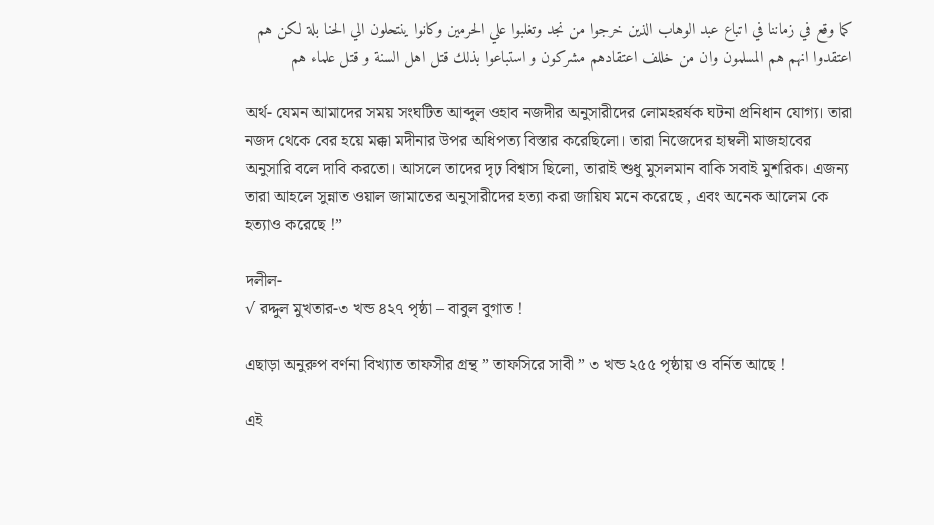كما وقع في زماننا في اتباع عبد الوهاب الذين خرجوا من نجد وتغلبوا علي الحرمين وكانوا ينتحلون الي الحنا بلة لكن هم اعتقدوا انهم هم المسلمون وان من خللف اعتقادهم مشركون و استباعوا بذلك قتل اهل السنة و قتل علماء هم

অর্থ- যেমন আমাদের সময় সংঘটিত আব্দুল ওহাব নজদীর অনুসারীদের লোমহরর্ষক ঘটনা প্রনিধান যোগ্য। তারা নজদ থেকে বের হয়ে মক্কা মদীনার উপর অধিপত্য বিস্তার করেছিলো। তারা নিজেদের হাম্বলী মাজহাবের অনুসারি বলে দাবি করতো। আসলে তাদের দৃঢ় বিশ্বাস ছিলো, তারাই শুধু মুসলমান বাকি সবাই মুশরিক। এজন্য তারা আহলে সুন্নাত ওয়াল জামাতের অনুসারীদের হত্যা করা জায়িয মনে করেছে , এবং অনেক আলেম কে হত্যাও করেছে !”

দলীল-
√ রদ্দুল মুখতার-৩ খন্ড ৪২৭ পৃষ্ঠা – বাবুল বুগাত !

এছাড়া অনুরুপ বর্ণনা বিখ্যাত তাফসীর গ্রন্থ ” তাফসিরে সাবী ” ৩ খন্ড ২৫৫ পৃষ্ঠায় ও বর্নিত আছে !

এই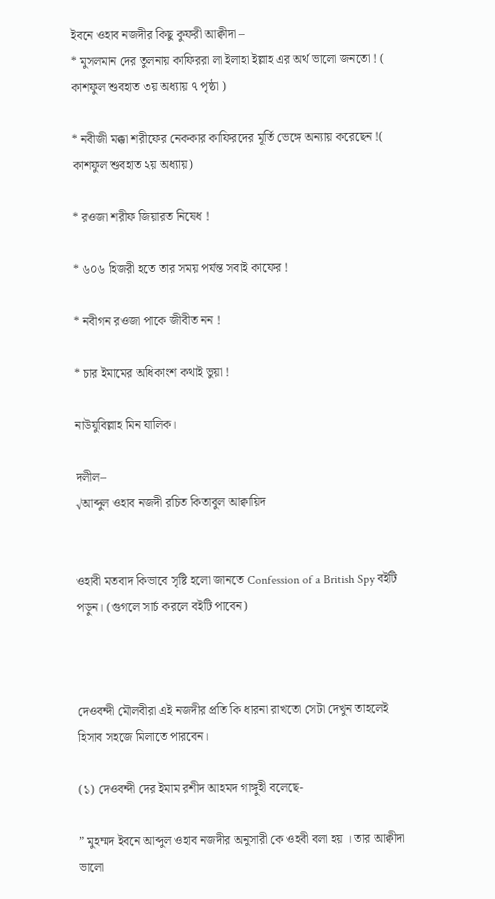ইবনে ওহাব নজদীর কিছু কুফরী আক্বীদা –
* মুসলমান দের তুলনায় কাফিররা লা ইলাহা ইল্লাহ এর অর্থ ভালো জনতো ! ( কাশফুল শুবহাত ৩য় অধ্যায় ৭ পৃষ্ঠা )

* নবীজী মক্কা শরীফের নেককার কাফিরদের মূর্তি ভেঙ্গে অন্যায় করেছেন !( কাশফুল শুবহাত ২য় অধ্যায়)

* রওজা শরীফ জিয়ারত নিষেধ !

* ৬০৬ হিজরী হতে তার সময় পর্যন্ত সবাই কাফের !

* নবীগন রওজা পাকে জীবীত নন !

* চার ইমামের অধিকাংশ কথাই ভুয়া !

নাউযুবিল্লাহ মিন যালিক।

দলীল–
√আব্দুল ওহাব নজদী রচিত কিতাবুল আক্বায়িদ


ওহাবী মতবাদ কিভাবে সৃষ্টি হলো জানতে Confession of a British Spy বইটি পড়ুন। (গুগলে সার্চ করলে বইটি পাবেন)



দেওবন্দী মৌলবীরা এই নজদীর প্রতি কি ধারনা রাখতো সেটা দেখুন তাহলেই হিসাব সহজে মিলাতে পারবেন।

(১) দেওবন্দী দের ইমাম রশীদ আহমদ গাঙ্গুহী বলেছে-

” মুহম্মদ ইবনে আব্দুল ওহাব নজদীর অনুসারী কে ওহবী বলা হয় । তার আক্বীদা ভালো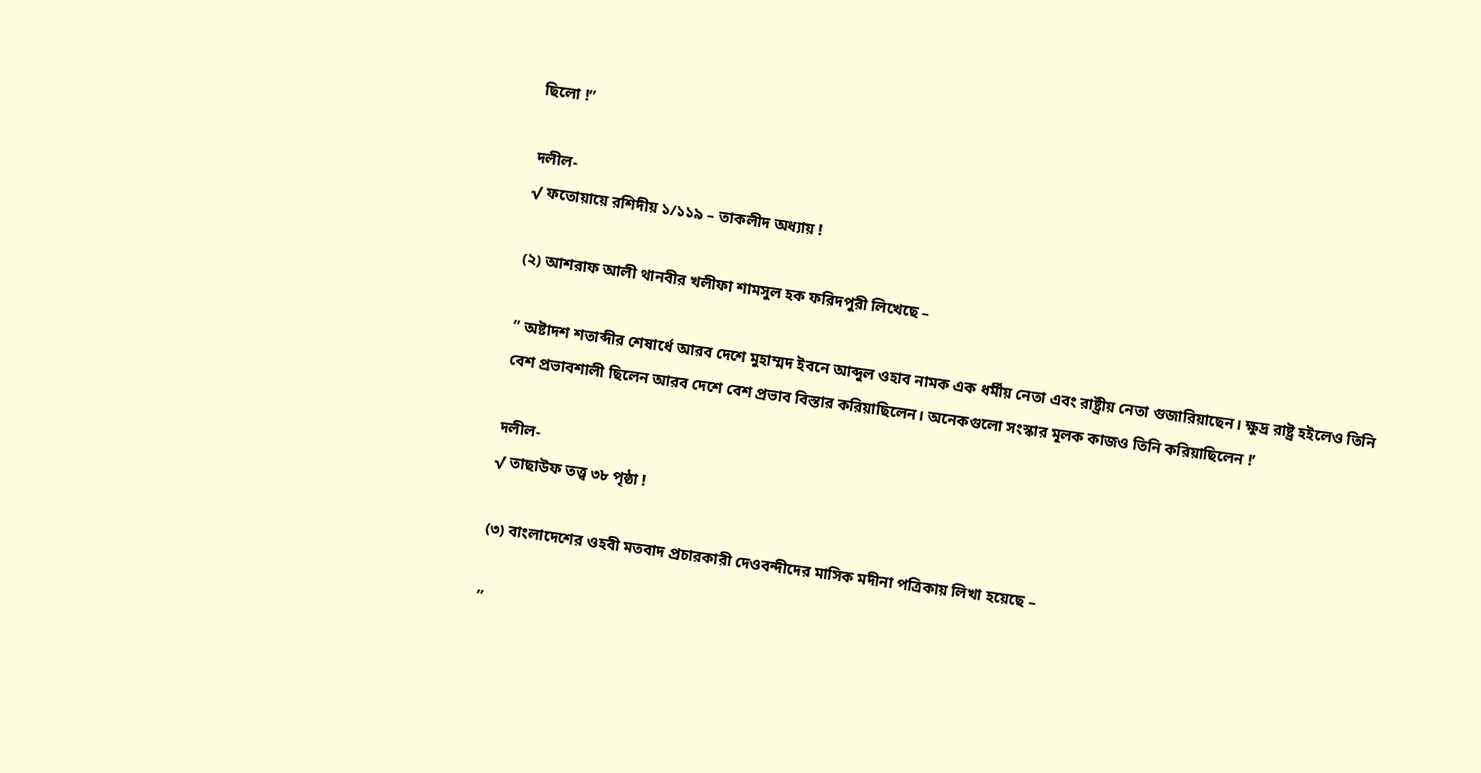ছিলো !”

দলীল-
√ ফতোয়ায়ে রশিদীয় ১/১১৯ – তাকলীদ অধ্যায় !

(২) আশরাফ আলী থানবীর খলীফা শামসুল হক ফরিদপুরী লিখেছে –

” অষ্টাদশ শতাব্দীর শেষার্ধে আরব দেশে মুহাম্মদ ইবনে আব্দুল ওহাব নামক এক ধর্মীয় নেতা এবং রাষ্ট্রীয় নেতা গুজারিয়াছেন। ক্ষুদ্র রাষ্ট্র হইলেও তিনি বেশ প্রভাবশালী ছিলেন আরব দেশে বেশ প্রভাব বিস্তার করিয়াছিলেন। অনেকগুলো সংস্কার মূলক কাজও তিনি করিয়াছিলেন !’

দলীল-
√ তাছাউফ তত্ত্ব ৩৮ পৃষ্ঠা !

(৩) বাংলাদেশের ওহবী মতবাদ প্রচারকারী দেওবন্দীদের মাসিক মদীনা পত্রিকায় লিখা হয়েছে –

”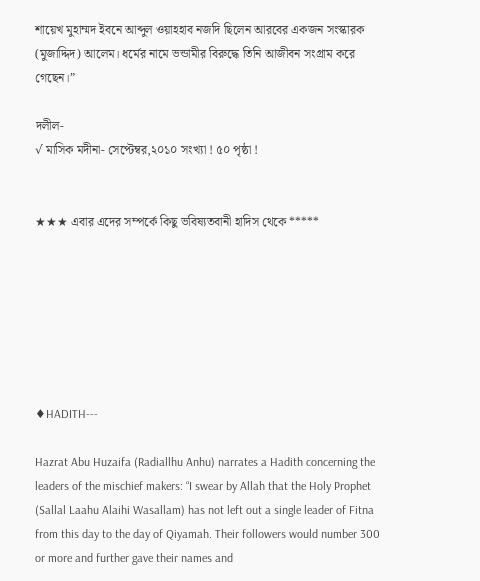শায়েখ মুহাম্মদ ইবনে আব্দুল ওয়াহহাব নজদি ছিলেন আরবের একজন সংস্কারক (মুজাদ্দিদ) আলেম। ধর্মের নামে ভন্ডামীর বিরুদ্ধে তিনি আজীবন সংগ্রাম করে গেছেন।”

দলীল-
√ মাসিক মদীনা- সেপ্টেম্বর,২০১০ সংখ্যা ! ৫০ পৃষ্ঠা !


★★★ এবার এদের সম্পর্কে কিছু ভবিষ্যতবানী হাদিস থেকে *****







♦HADITH---

Hazrat Abu Huzaifa (Radiallhu Anhu) narrates a Hadith concerning the leaders of the mischief makers: “I swear by Allah that the Holy Prophet (Sallal Laahu Alaihi Wasallam) has not left out a single leader of Fitna from this day to the day of Qiyamah. Their followers would number 300 or more and further gave their names and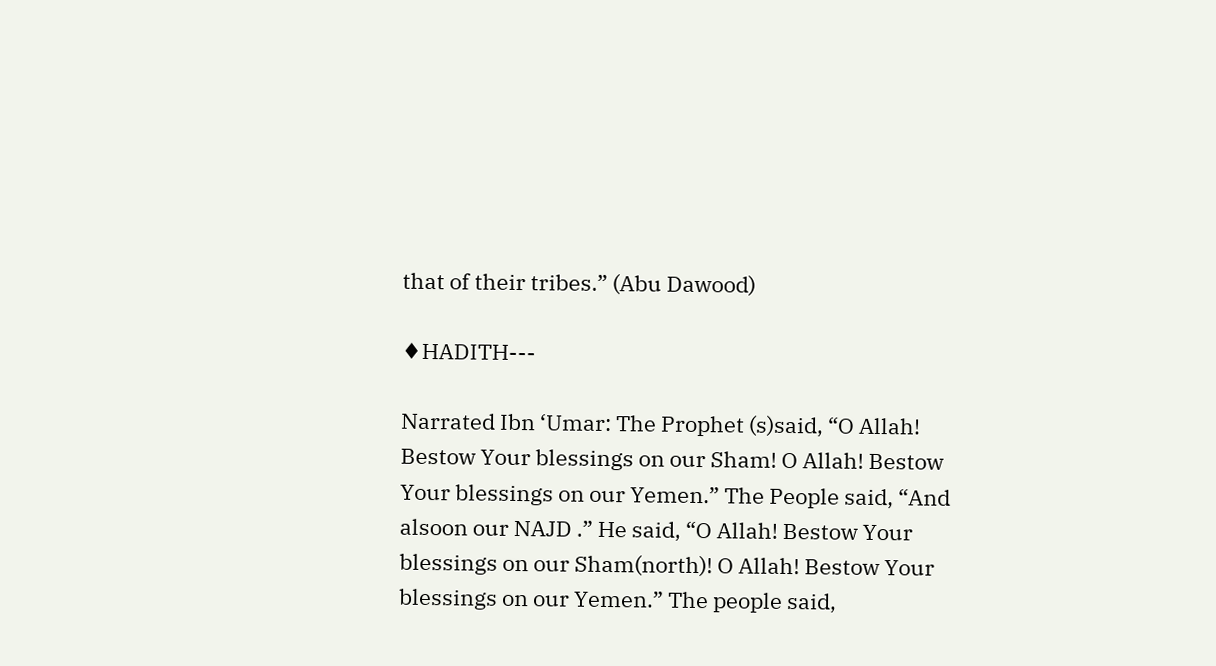that of their tribes.” (Abu Dawood)

♦HADITH---

Narrated Ibn ‘Umar: The Prophet (s)said, “O Allah! Bestow Your blessings on our Sham! O Allah! Bestow Your blessings on our Yemen.” The People said, “And alsoon our NAJD .” He said, “O Allah! Bestow Your blessings on our Sham(north)! O Allah! Bestow Your blessings on our Yemen.” The people said,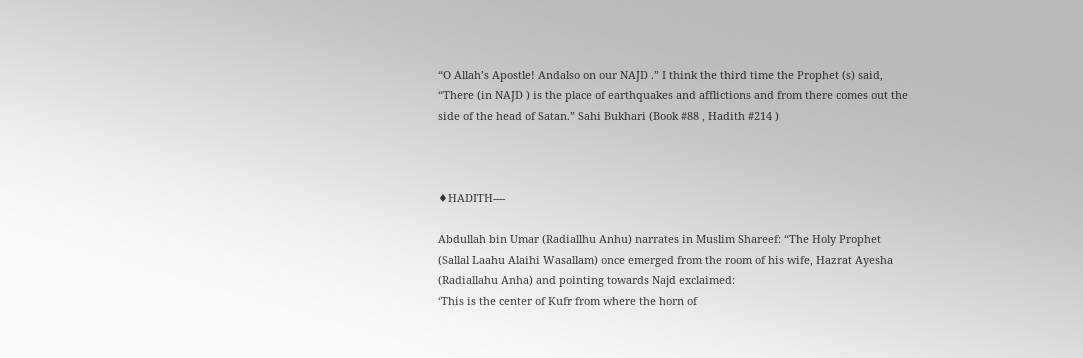“O Allah’s Apostle! Andalso on our NAJD .” I think the third time the Prophet (s) said, “There (in NAJD ) is the place of earthquakes and afflictions and from there comes out the side of the head of Satan.” Sahi Bukhari (Book #88 , Hadith #214 )



♦HADITH----

Abdullah bin Umar (Radiallhu Anhu) narrates in Muslim Shareef: “The Holy Prophet (Sallal Laahu Alaihi Wasallam) once emerged from the room of his wife, Hazrat Ayesha (Radiallahu Anha) and pointing towards Najd exclaimed:
‘This is the center of Kufr from where the horn of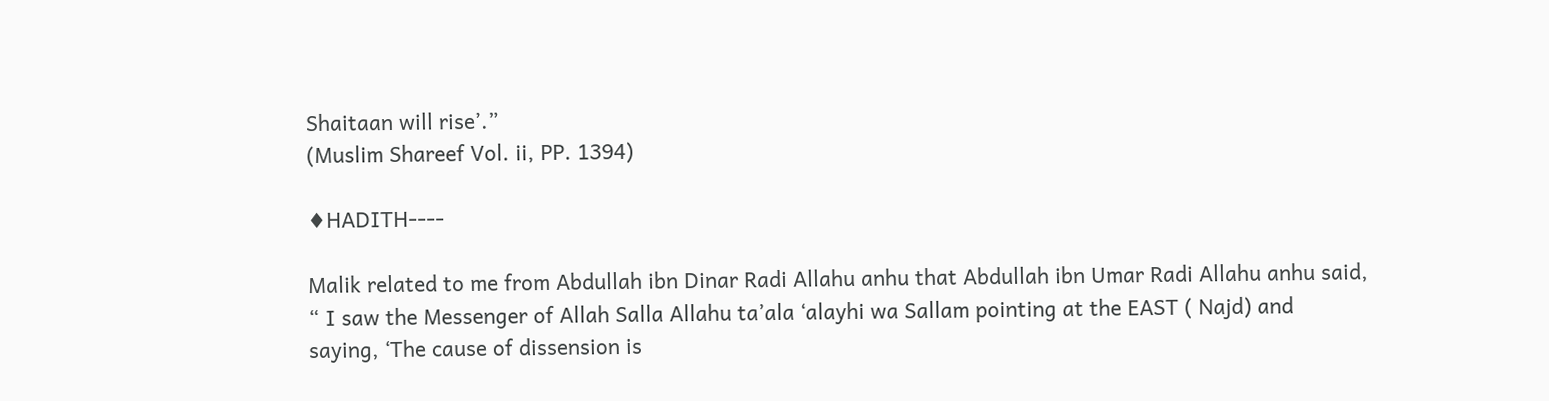Shaitaan will rise’.”
(Muslim Shareef Vol. ii, PP. 1394)

♦HADITH----

Malik related to me from Abdullah ibn Dinar Radi Allahu anhu that Abdullah ibn Umar Radi Allahu anhu said, “ I saw the Messenger of Allah Salla Allahu ta’ala ‘alayhi wa Sallam pointing at the EAST ( Najd) and saying, ‘The cause of dissension is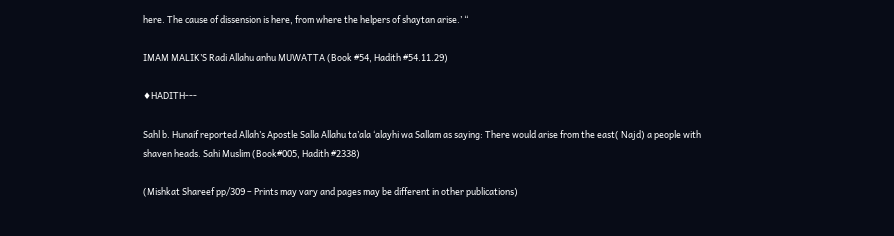here. The cause of dissension is here, from where the helpers of shaytan arise.’ “

IMAM MALIK’S Radi Allahu anhu MUWATTA (Book #54, Hadith #54.11.29)

♦HADITH---

Sahl b. Hunaif reported Allah’s Apostle Salla Allahu ta’ala ‘alayhi wa Sallam as saying: There would arise from the east( Najd) a people with shaven heads. Sahi Muslim (Book#005, Hadith #2338)

(Mishkat Shareef pp/309 – Prints may vary and pages may be different in other publications)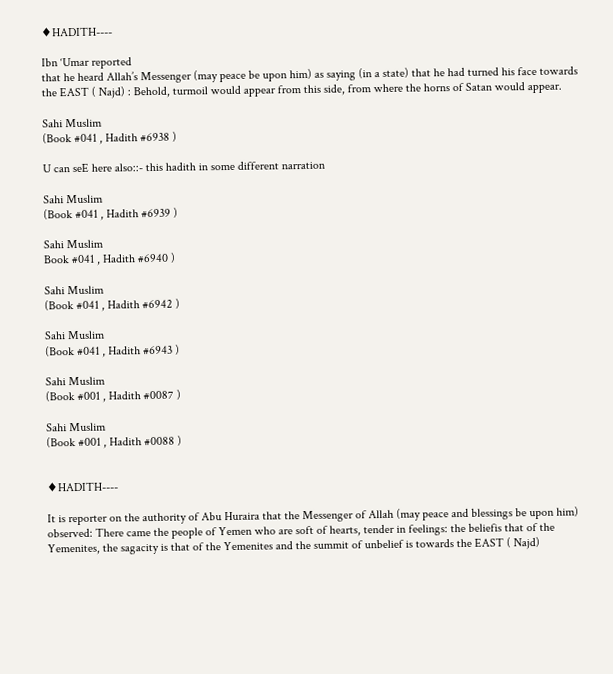♦HADITH----

Ibn ‘Umar reported
that he heard Allah’s Messenger (may peace be upon him) as saying (in a state) that he had turned his face towards the EAST ( Najd) : Behold, turmoil would appear from this side, from where the horns of Satan would appear.

Sahi Muslim
(Book #041 , Hadith #6938 )

U can seE here also::- this hadith in some different narration

Sahi Muslim
(Book #041 , Hadith #6939 )

Sahi Muslim
Book #041 , Hadith #6940 )

Sahi Muslim
(Book #041 , Hadith #6942 )

Sahi Muslim
(Book #041 , Hadith #6943 )

Sahi Muslim
(Book #001 , Hadith #0087 )

Sahi Muslim
(Book #001 , Hadith #0088 )


♦HADITH----

It is reporter on the authority of Abu Huraira that the Messenger of Allah (may peace and blessings be upon him) observed: There came the people of Yemen who are soft of hearts, tender in feelings: the beliefis that of the Yemenites, the sagacity is that of the Yemenites and the summit of unbelief is towards the EAST ( Najd)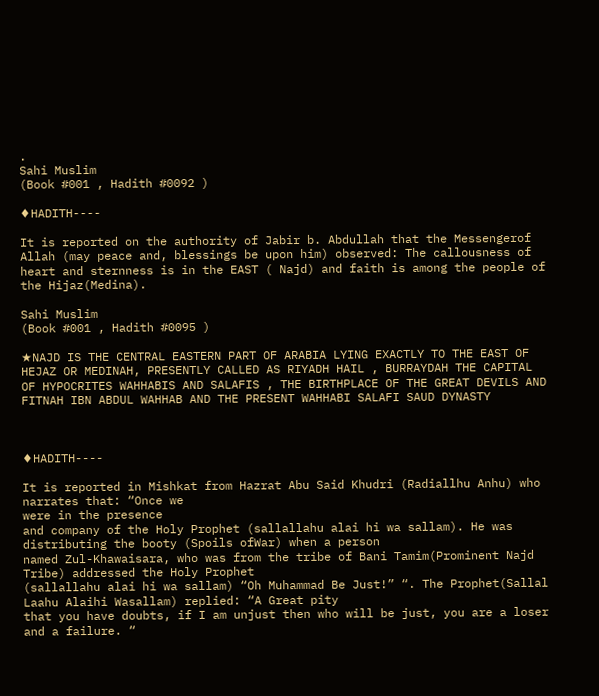.
Sahi Muslim
(Book #001 , Hadith #0092 )

♦HADITH----

It is reported on the authority of Jabir b. Abdullah that the Messengerof Allah (may peace and, blessings be upon him) observed: The callousness of heart and sternness is in the EAST ( Najd) and faith is among the people of the Hijaz(Medina).

Sahi Muslim
(Book #001 , Hadith #0095 )

★NAJD IS THE CENTRAL EASTERN PART OF ARABIA LYING EXACTLY TO THE EAST OF HEJAZ OR MEDINAH, PRESENTLY CALLED AS RIYADH HAIL , BURRAYDAH THE CAPITAL OF HYPOCRITES WAHHABIS AND SALAFIS , THE BIRTHPLACE OF THE GREAT DEVILS AND FITNAH IBN ABDUL WAHHAB AND THE PRESENT WAHHABI SALAFI SAUD DYNASTY



♦HADITH----

It is reported in Mishkat from Hazrat Abu Said Khudri (Radiallhu Anhu) who narrates that: “Once we
were in the presence
and company of the Holy Prophet (sallallahu alai hi wa sallam). He was distributing the booty (Spoils ofWar) when a person
named Zul-Khawaisara, who was from the tribe of Bani Tamim(Prominent Najd Tribe) addressed the Holy Prophet
(sallallahu alai hi wa sallam) “Oh Muhammad Be Just!” “. The Prophet(Sallal Laahu Alaihi Wasallam) replied: “A Great pity
that you have doubts, if I am unjust then who will be just, you are a loser and a failure. “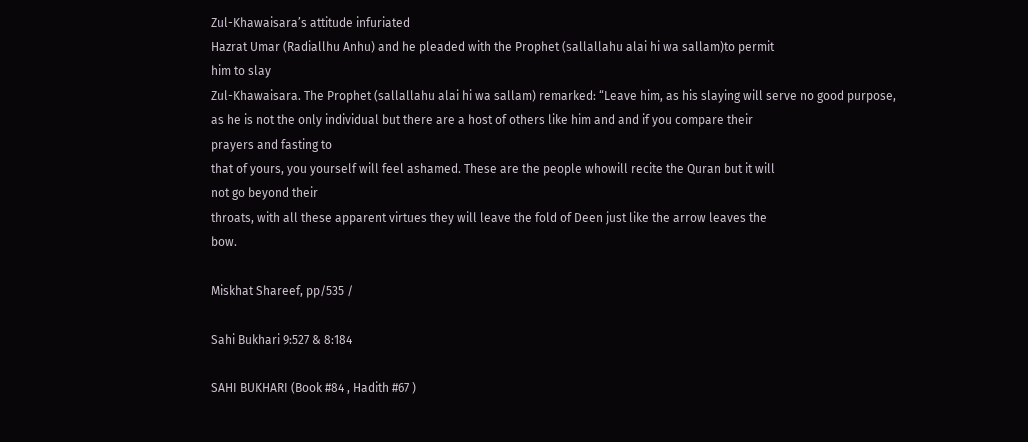Zul-Khawaisara’s attitude infuriated
Hazrat Umar (Radiallhu Anhu) and he pleaded with the Prophet (sallallahu alai hi wa sallam)to permit
him to slay
Zul-Khawaisara. The Prophet (sallallahu alai hi wa sallam) remarked: “Leave him, as his slaying will serve no good purpose,
as he is not the only individual but there are a host of others like him and and if you compare their
prayers and fasting to
that of yours, you yourself will feel ashamed. These are the people whowill recite the Quran but it will
not go beyond their
throats, with all these apparent virtues they will leave the fold of Deen just like the arrow leaves the
bow.

Miskhat Shareef, pp/535 /

Sahi Bukhari 9:527 & 8:184

SAHI BUKHARI (Book #84 , Hadith #67 )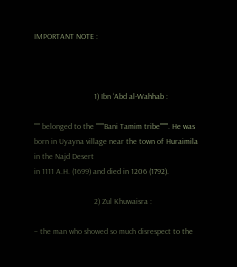IMPORTANT NOTE :



                              1) Ibn ‘Abd al-Wahhab :

""" belonged to the """"Bani Tamim tribe"""". He was born in Uyayna village near the town of Huraimila in the Najd Desert
in 1111 A.H. (1699) and died in 1206 (1792).

                              2) Zul Khuwaisra :

– the man who showed so much disrespect to the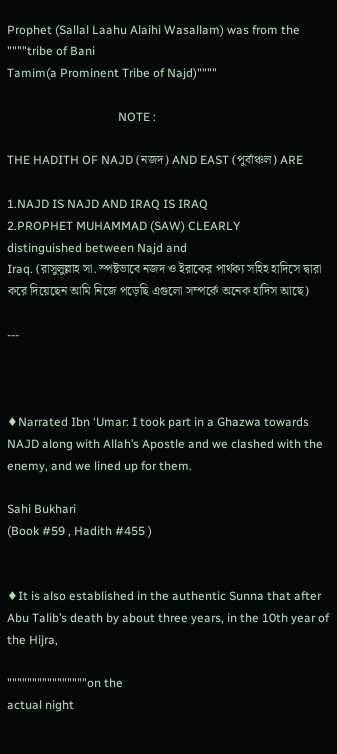Prophet (Sallal Laahu Alaihi Wasallam) was from the """"tribe of Bani
Tamim(a Prominent Tribe of Najd)""""

                                     NOTE :

THE HADITH OF NAJD (নজদ) AND EAST (পুর্বাঞ্চল) ARE

1.NAJD IS NAJD AND IRAQ IS IRAQ
2.PROPHET MUHAMMAD (SAW) CLEARLY
distinguished between Najd and
Iraq. (রাসুলুল্লাহ সা. স্পষ্টভাবে নজদ ও ইরাকের পার্থক্য সহিহ হাদিসে দ্বারা করে দিয়েছেন আমি নিজে পড়েছি এগুলো সম্পর্কে অনেক হাদিস আছে)

---



♦Narrated Ibn ‘Umar: I took part in a Ghazwa towards NAJD along with Allah’s Apostle and we clashed with the enemy, and we lined up for them.

Sahi Bukhari
(Book #59 , Hadith #455 )


♦It is also established in the authentic Sunna that after Abu Talib’s death by about three years, in the 10th year of the Hijra,

""""""""""""""""on the
actual night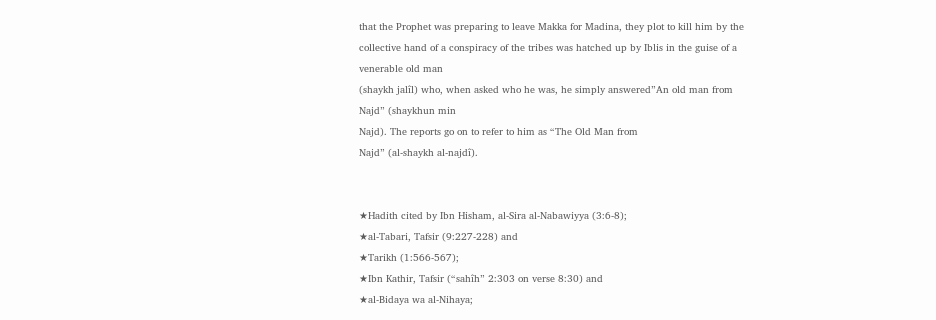that the Prophet was preparing to leave Makka for Madina, they plot to kill him by the
collective hand of a conspiracy of the tribes was hatched up by Iblis in the guise of a venerable old man
(shaykh jalîl) who, when asked who he was, he simply answered”An old man from Najd” (shaykhun min
Najd). The reports go on to refer to him as “The Old Man from
Najd” (al-shaykh al-najdî).


★Hadith cited by Ibn Hisham, al-Sira al-Nabawiyya (3:6-8);
★al-Tabari, Tafsir (9:227-228) and
★Tarikh (1:566-567);
★Ibn Kathir, Tafsir (“sahîh” 2:303 on verse 8:30) and
★al-Bidaya wa al-Nihaya;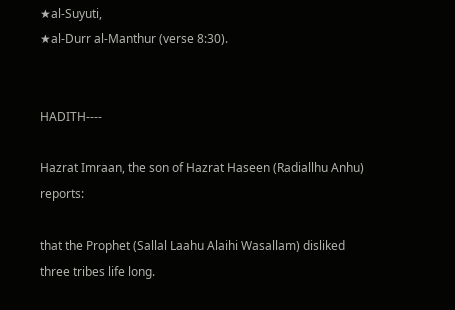★al-Suyuti,
★al-Durr al-Manthur (verse 8:30).


HADITH----

Hazrat Imraan, the son of Hazrat Haseen (Radiallhu Anhu) reports:

that the Prophet (Sallal Laahu Alaihi Wasallam) disliked three tribes life long.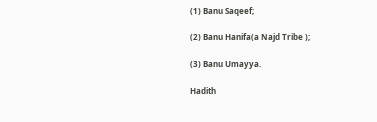(1) Banu Saqeef;

(2) Banu Hanifa(a Najd Tribe );

(3) Banu Umayya.

Hadith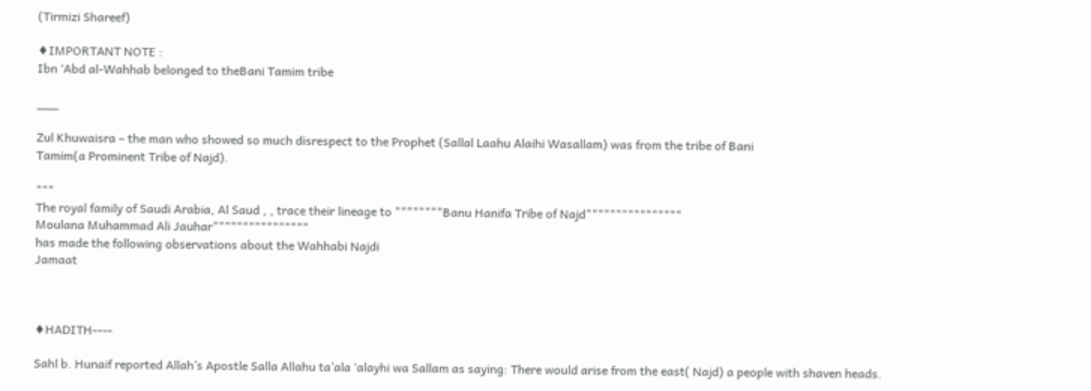(Tirmizi Shareef)

♦IMPORTANT NOTE :
Ibn ‘Abd al-Wahhab belonged to theBani Tamim tribe

___

Zul Khuwaisra – the man who showed so much disrespect to the Prophet (Sallal Laahu Alaihi Wasallam) was from the tribe of Bani
Tamim(a Prominent Tribe of Najd).

"""
The royal family of Saudi Arabia, Al Saud , , trace their lineage to """"""""Banu Hanifa Tribe of Najd""""""""""""""""
Moulana Muhammad Ali Jauhar""""""""""""""""
has made the following observations about the Wahhabi Najdi
Jamaat



♦HADITH----

Sahl b. Hunaif reported Allah’s Apostle Salla Allahu ta’ala ‘alayhi wa Sallam as saying: There would arise from the east( Najd) a people with shaven heads.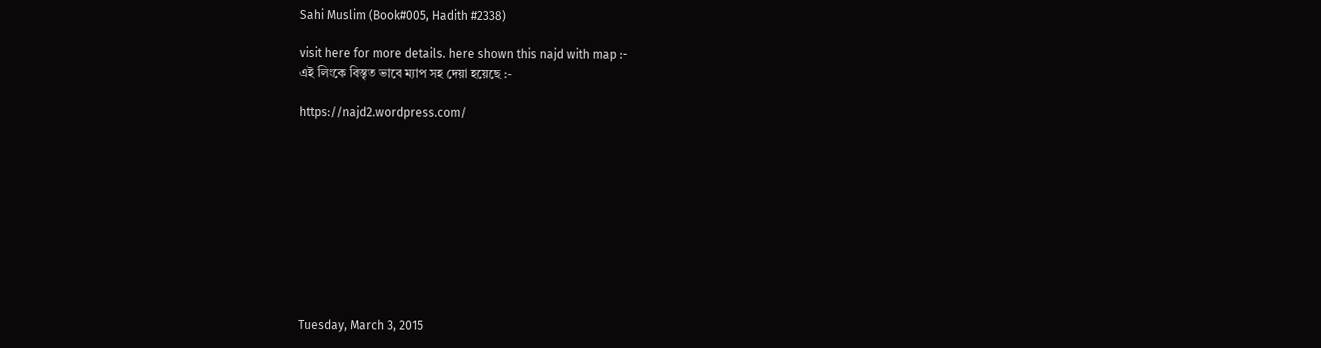Sahi Muslim (Book#005, Hadith #2338)

visit here for more details. here shown this najd with map :-
এই লিংকে বিস্তৃত ভাবে ম্যাপ সহ দেয়া হয়েছে :-

https://najd2.wordpress.com/










Tuesday, March 3, 2015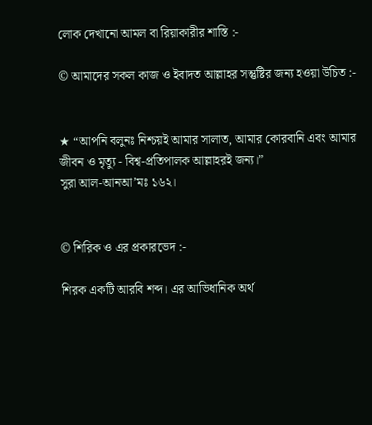লোক দেখানো আমল বা রিয়াকারীর শাস্তি :-

© আমাদের সকল কাজ ও ইবাদত আল্লাহর সন্তুষ্টির জন্য হওয়া উচিত :-


★ “আপনি বলুনঃ নিশ্চয়ই আমার সালাত, আমার কোরবানি এবং আমার জীবন ও মৃত্যু - বিশ্ব-প্রতিপালক আল্লাহরই জন্য।”
সুরা আল-আনআ’মঃ ১৬২।


© শিরিক ও এর প্রকারভেদ :-

শিরক একটি আরবি শব্দ। এর আভিধানিক অর্থ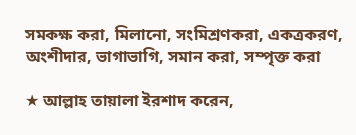সমকক্ষ করা, মিলানো, সংমিশ্রণকরা, একত্রকরণ, অংশীদার, ভাগাভাগি, সমান করা, সম্পৃক্ত করা

★ আল্লাহ তায়ালা ইরশাদ করেন,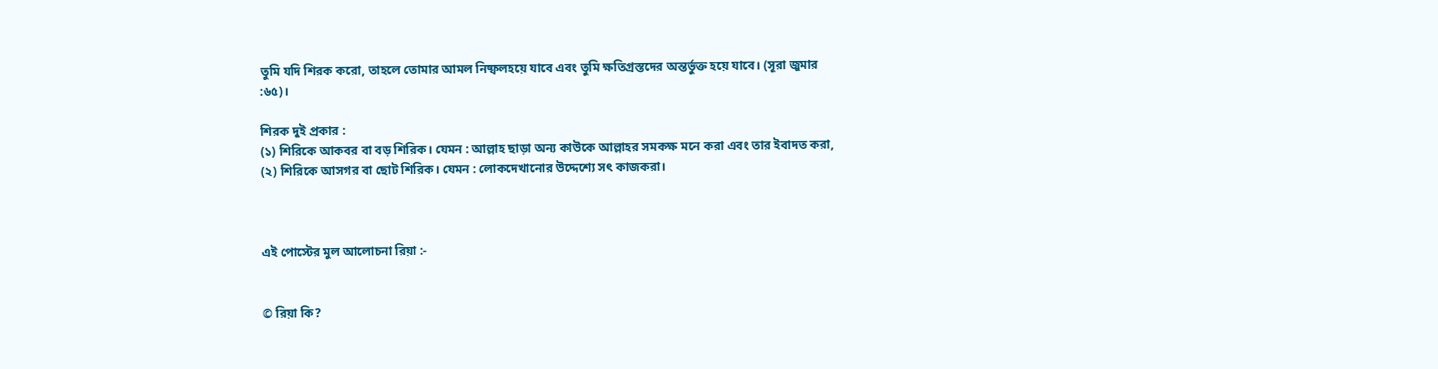তুমি যদি শিরক করো, তাহলে তোমার আমল নিষ্ফলহয়ে যাবে এবং তুমি ক্ষতিগ্রস্তদের অন্তর্ভুক্ত হয়ে যাবে। (সূরা জুমার :৬৫)।

শিরক দুই প্রকার :
(১) শিরিকে আকবর বা বড় শিরিক। যেমন : আল্লাহ ছাড়া অন্য কাউকে আল্লাহর সমকক্ষ মনে করা এবং তার ইবাদত করা,
(২) শিরিকে আসগর বা ছোট শিরিক। যেমন : লোকদেখানোর উদ্দেশ্যে সৎ কাজকরা।



এই পোস্টের মুল আলোচনা রিয়া :-


© রিয়া কি?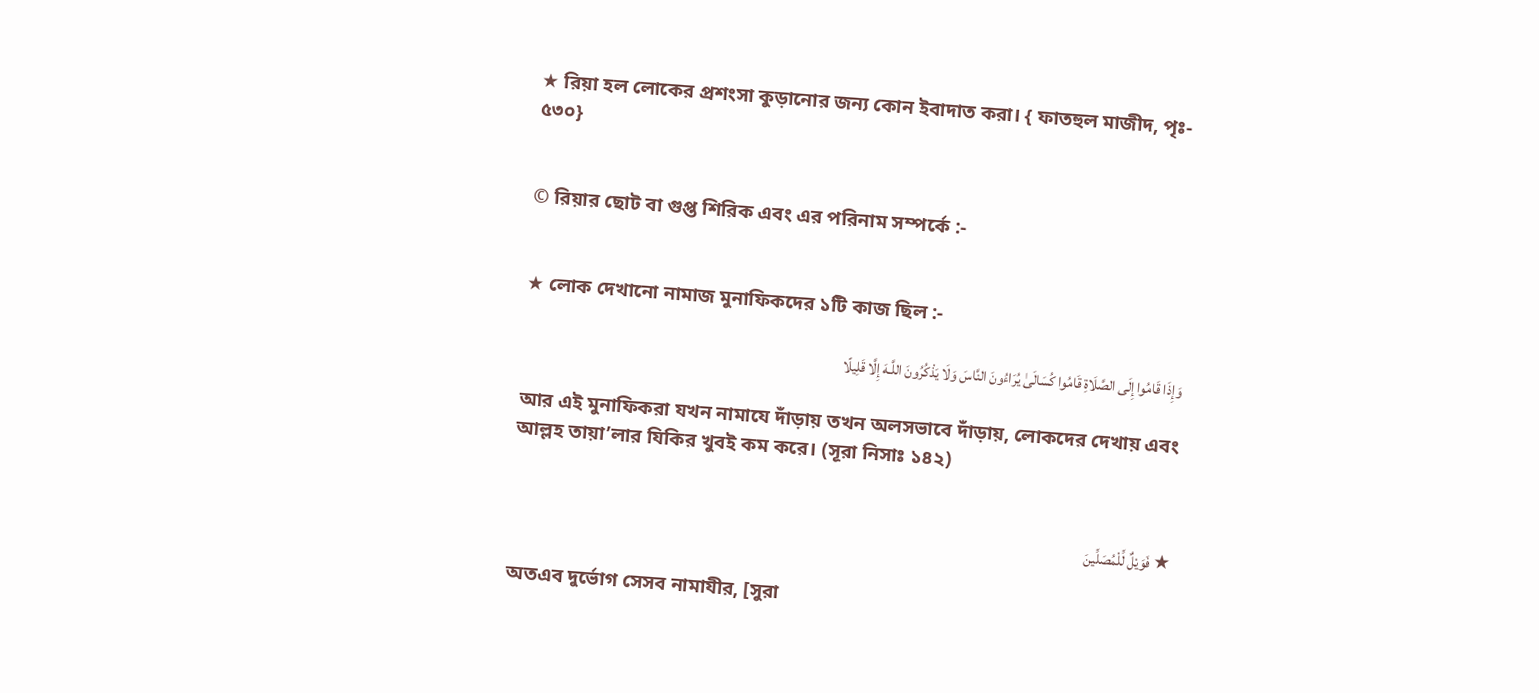★ রিয়া হল লোকের প্রশংসা কুড়ানোর জন্য কোন ইবাদাত করা। { ফাতহুল মাজীদ, পৃঃ- ৫৩০}


© রিয়ার ছোট বা গুপ্ত শিরিক এবং এর পরিনাম সম্পর্কে :-


★ লোক দেখানো নামাজ মুনাফিকদের ১টি কাজ ছিল :-

وَإِذَا قَامُوا إِلَى الصَّلَاةِ قَامُوا كُسَالَىٰ يُرَاءُونَ النَّاسَ وَلَا يَذْكُرُونَ اللَّـهَ إِلَّا قَلِيلًا

আর এই মুনাফিকরা যখন নামাযে দাঁড়ায় তখন অলসভাবে দাঁড়ায়, লোকদের দেখায় এবং আল্লহ তায়া’লার যিকির খুবই কম করে। (সূরা নিসাঃ ১৪২)


★ فَوَيْلٌ لِّلْمُصَلِّينَ

অতএব দুর্ভোগ সেসব নামাযীর, [সুরা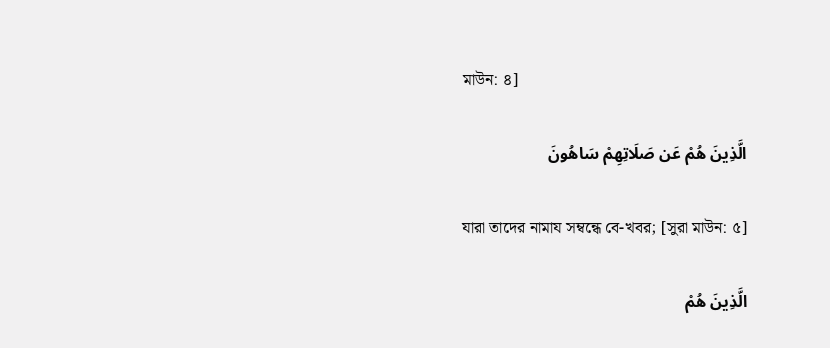মাউন: ৪]

الَّذِينَ هُمْ عَن صَلَاتِهِمْ سَاهُونَ

যারা তাদের নামায সম্বন্ধে বে-খবর; [সুরা মাউন: ৫]

الَّذِينَ هُمْ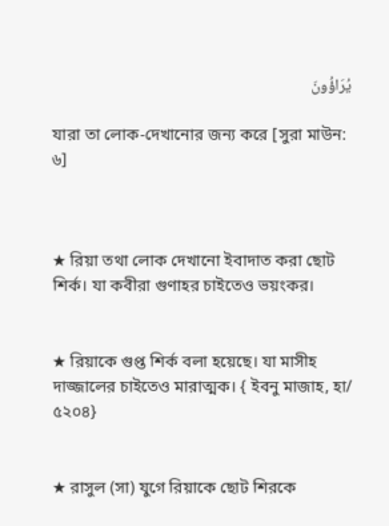يُرَاؤُونَ

যারা তা লোক-দেখানোর জন্য করে [সুরা মাউন: ৬]



★ রিয়া তথা লোক দেখানো ইবাদাত করা ছোট শির্ক। যা কবীরা গুণাহর চাইতেও ভয়ংকর।


★ রিয়াকে গুপ্ত শির্ক বলা হয়েছে। যা মাসীহ দাজ্জালের চাইতেও মারাত্মক। { ইবনু মাজাহ, হা/ ৫২০৪}


★ রাসুল (সা) যুগে রিয়াকে ছোট শিরকে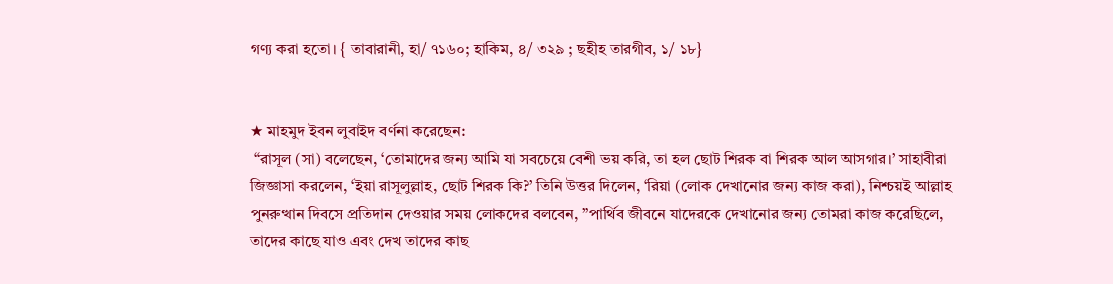গণ্য করা হতো। { তাবারানী, হা/ ৭১৬০; হাকিম, ৪/ ৩২৯ ; ছহীহ তারগীব, ১/ ১৮}


★ মাহমুদ ইবন লুবাইদ বর্ণনা করেছেন:
 “রাসূল (সা) বলেছেন, ‘তোমাদের জন্য আমি যা সবচেয়ে বেশী ভয় করি, তা হল ছোট শিরক বা শিরক আল আসগার।’ সাহাবীরা জিজ্ঞাসা করলেন, ‘ইয়া রাসূলুল্লাহ, ছোট শিরক কি?’ তিনি উত্তর দিলেন, ‘রিয়া (লোক দেখানোর জন্য কাজ করা), নিশ্চয়ই আল্লাহ পুনরুত্থান দিবসে প্রতিদান দেওয়ার সময় লোকদের বলবেন, ”পার্থিব জীবনে যাদেরকে দেখানোর জন্য তোমরা কাজ করেছিলে, তাদের কাছে যাও এবং দেখ তাদের কাছ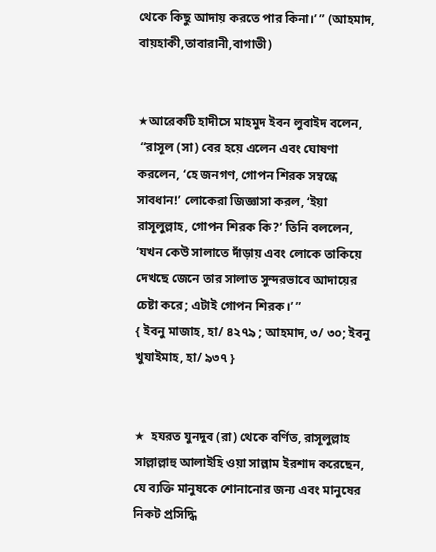থেকে কিছু আদায় করতে পার কিনা।’ ” (আহমাদ, বায়হাকী,তাবারানী,বাগাভী)


★আরেকটি হাদীসে মাহমুদ ইবন লুবাইদ বলেন,
 “রাসূল (সা) বের হয়ে এলেন এবং ঘোষণা করলেন, ‘হে জনগণ, গোপন শিরক সম্বন্ধে সাবধান!’ লোকেরা জিজ্ঞাসা করল, ‘ইয়া রাসূলুল্লাহ, গোপন শিরক কি?’ তিনি বললেন, ‘যখন কেউ সালাতে দাঁড়ায় এবং লোকে তাকিয়ে দেখছে জেনে তার সালাত সুন্দরভাবে আদায়ের চেষ্টা করে; এটাই গোপন শিরক।’ ”
{ ইবনু মাজাহ, হা/ ৪২৭৯ ; আহমাদ, ৩/ ৩০; ইবনু খুযাইমাহ, হা/ ৯৩৭ }


★  হযরত যুনদুব (রা) থেকে বর্ণিত, রাসূলুল্লাহ সাল্লাল্লাহু আলাইহি ওয়া সাল্লাম ইরশাদ করেছেন,
যে ব্যক্তি মানুষকে শোনানোর জন্য এবং মানুষের নিকট প্রসিদ্ধি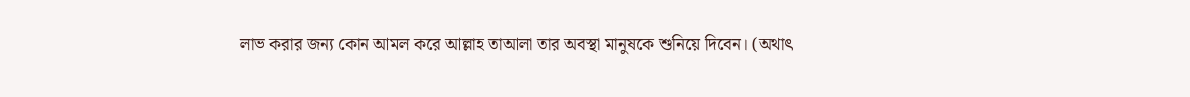লাভ করার জন্য কোন আমল করে আল্লাহ তাআলা তার অবস্থা মানুষকে শুনিয়ে দিবেন। (অথাৎ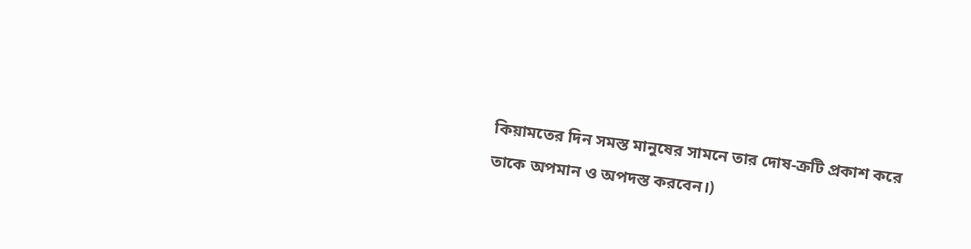কিয়ামতের দিন সমস্ত মানুষের সামনে তার দোষ-ক্রটি প্রকাশ করে তাকে অপমান ও অপদস্ত করবেন।)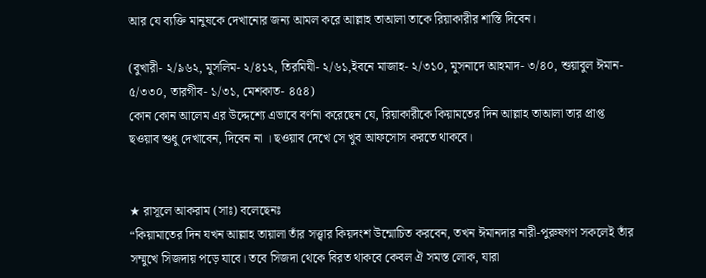আর যে ব্যক্তি মানুষকে দেখানোর জন্য আমল করে আল্লাহ তাআলা তাকে রিয়াকারীর শাস্তি দিবেন।

(বুখারী- ২/৯৬২, মুসলিম- ২/৪১২, তিরমিযী- ২/৬১,ইবনে মাজাহ- ২/৩১০, মুসনাদে আহমাদ- ৩/৪০, শুয়াবুল ঈমান- ৫/৩৩০, তারগীব- ১/৩১, মেশকাত- ৪৫৪)
কোন কোন আলেম এর উদ্দেশ্যে এভাবে বর্ণনা করেছেন যে, রিয়াকারীকে কিয়ামতের দিন আল্লাহ তাআলা তার প্রাপ্ত ছওয়াব শুধু দেখাবেন, দিবেন না । ছওয়াব দেখে সে খুব আফসোস করতে থাকবে।


★ রাসূলে আকরাম (সাঃ) বলেছেনঃ
“কিয়ামাতের দিন যখন আল্লাহ তায়ালা তাঁর সত্ত্বার কিয়দংশ উন্মোচিত করবেন, তখন ঈমানদার নারী-পুরুষগণ সকলেই তাঁর সম্মুখে সিজদায় পড়ে যাবে। তবে সিজদা থেকে বিরত থাকবে কেবল ঐ সমস্ত লোক, যারা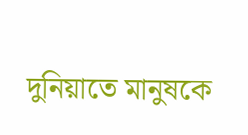দুনিয়াতে মানুষকে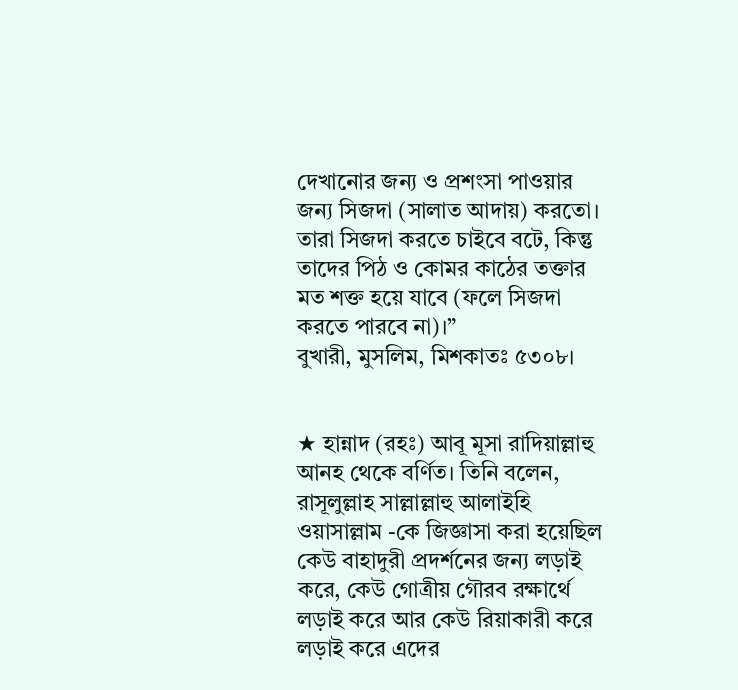দেখানোর জন্য ও প্রশংসা পাওয়ার জন্য সিজদা (সালাত আদায়) করতো। তারা সিজদা করতে চাইবে বটে, কিন্তু তাদের পিঠ ও কোমর কাঠের তক্তার মত শক্ত হয়ে যাবে (ফলে সিজদা করতে পারবে না)।”
বুখারী, মুসলিম, মিশকাতঃ ৫৩০৮।


★ হান্নাদ (রহঃ) আবূ মূসা রাদিয়াল্লাহু আনহ থেকে বর্ণিত। তিনি বলেন, রাসূলুল্লাহ সাল্লাল্লাহু আলাইহি ওয়াসাল্লাম -কে জিজ্ঞাসা করা হয়েছিল কেউ বাহাদুরী প্রদর্শনের জন্য লড়াই করে, কেউ গোত্রীয় গৌরব রক্ষার্থে লড়াই করে আর কেউ রিয়াকারী করে লড়াই করে এদের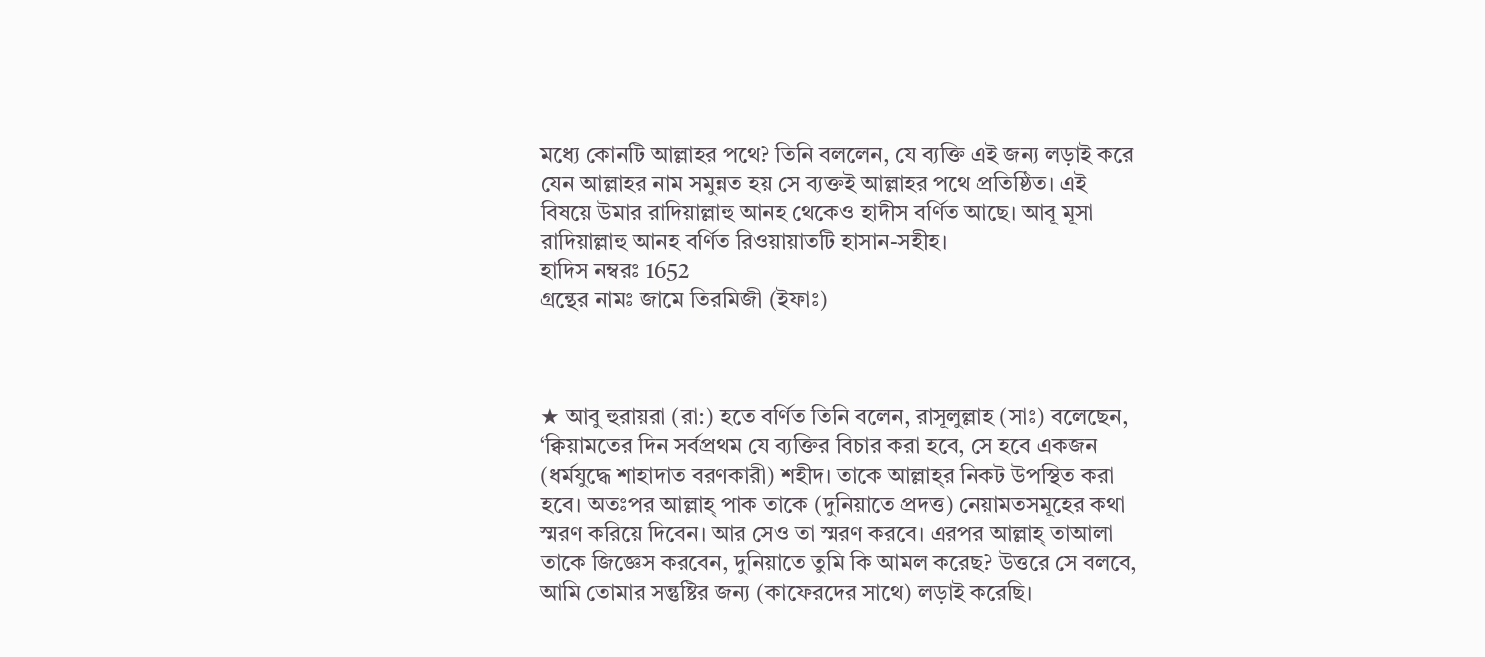মধ্যে কোনটি আল্লাহর পথে? তিনি বললেন, যে ব্যক্তি এই জন্য লড়াই করে যেন আল্লাহর নাম সমুন্নত হয় সে ব্যক্তই আল্লাহর পথে প্রতিষ্ঠিত। এই বিষয়ে উমার রাদিয়াল্লাহু আনহ থেকেও হাদীস বর্ণিত আছে। আবূ মূসা রাদিয়াল্লাহু আনহ বর্ণিত রিওয়ায়াতটি হাসান-সহীহ।
হাদিস নম্বরঃ 1652
গ্রন্থের নামঃ জামে তিরমিজী (ইফাঃ)



★ আবু হুরায়রা (রা:) হতে বর্ণিত তিনি বলেন, রাসূলুল্লাহ (সাঃ) বলেছেন, ‘ক্বিয়ামতের দিন সর্বপ্রথম যে ব্যক্তির বিচার করা হবে, সে হবে একজন (ধর্মযুদ্ধে শাহাদাত বরণকারী) শহীদ। তাকে আল্লাহ্‌র নিকট উপস্থিত করা হবে। অতঃপর আল্লাহ্‌ পাক তাকে (দুনিয়াতে প্রদত্ত) নেয়ামতসমূহের কথা স্মরণ করিয়ে দিবেন। আর সেও তা স্মরণ করবে। এরপর আল্লাহ্‌ তাআলা তাকে জিজ্ঞেস করবেন, দুনিয়াতে তুমি কি আমল করেছ? উত্তরে সে বলবে, আমি তোমার সন্তুষ্টির জন্য (কাফেরদের সাথে) লড়াই করেছি।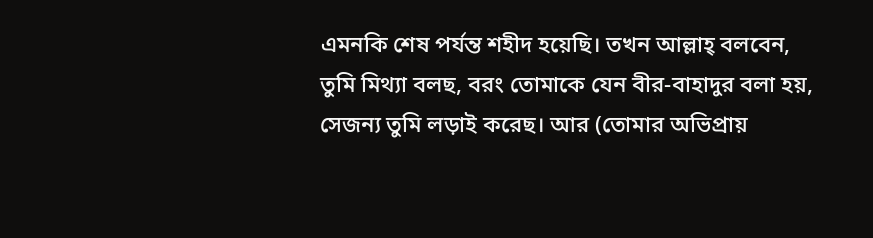এমনকি শেষ পর্যন্ত শহীদ হয়েছি। তখন আল্লাহ্‌ বলবেন, তুমি মিথ্যা বলছ, বরং তোমাকে যেন বীর-বাহাদুর বলা হয়, সেজন্য তুমি লড়াই করেছ। আর (তোমার অভিপ্রায়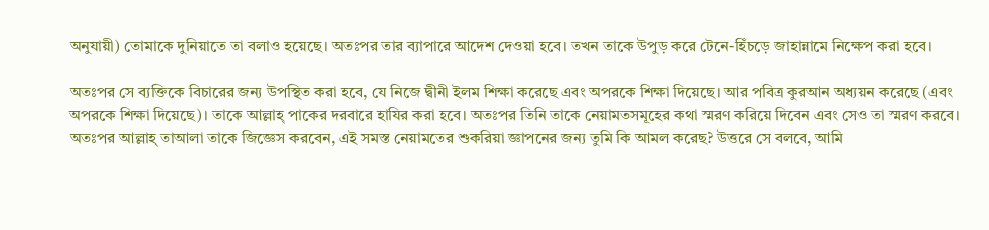অনুযায়ী) তোমাকে দুনিয়াতে তা বলাও হয়েছে। অতঃপর তার ব্যাপারে আদেশ দেওয়া হবে। তখন তাকে উপুড় করে টেনে-হিঁচড়ে জাহান্নামে নিক্ষেপ করা হবে।

অতঃপর সে ব্যক্তিকে বিচারের জন্য উপস্থিত করা হবে, যে নিজে দ্বীনী ইলম শিক্ষা করেছে এবং অপরকে শিক্ষা দিয়েছে। আর পবিত্র কুরআন অধ্যয়ন করেছে (এবং অপরকে শিক্ষা দিয়েছে)। তাকে আল্লাহ্‌ পাকের দরবারে হাযির করা হবে। অতঃপর তিনি তাকে নেয়ামতসমূহের কথা স্মরণ করিয়ে দিবেন এবং সেও তা স্মরণ করবে। অতঃপর আল্লাহ্‌ তাআলা তাকে জিজ্ঞেস করবেন, এই সমস্ত নেয়ামতের শুকরিয়া জ্ঞাপনের জন্য তুমি কি আমল করেছ? উত্তরে সে বলবে, আমি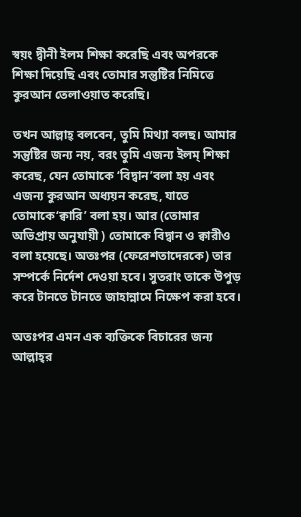স্বয়ং দ্বীনী ইলম শিক্ষা করেছি এবং অপরকে শিক্ষা দিয়েছি এবং তোমার সন্তুষ্টির নিমিত্তে কুরআন তেলাওয়াত করেছি।

তখন আল্লাহ্‌ বলবেন, তুমি মিথ্যা বলছ। আমার সন্তুষ্টির জন্য নয়, বরং তুমি এজন্য ইলম্ শিক্ষা করেছ, যেন তোমাকে ‘বিদ্বান’বলা হয় এবং এজন্য কুরআন অধ্যয়ন করেছ, যাতে তোমাকে‘ক্বারি’ বলা হয়। আর (তোমার অভিপ্রায় অনুযায়ী ) তোমাকে বিদ্বান ও ক্বারীও বলা হয়েছে। অতঃপর (ফেরেশতাদেরকে) তার সম্পর্কে নির্দেশ দেওয়া হবে। সুতরাং তাকে উপুড় করে টানতে টানতে জাহান্নামে নিক্ষেপ করা হবে।

অতঃপর এমন এক ব্যক্তিকে বিচারের জন্য আল্লাহ্‌র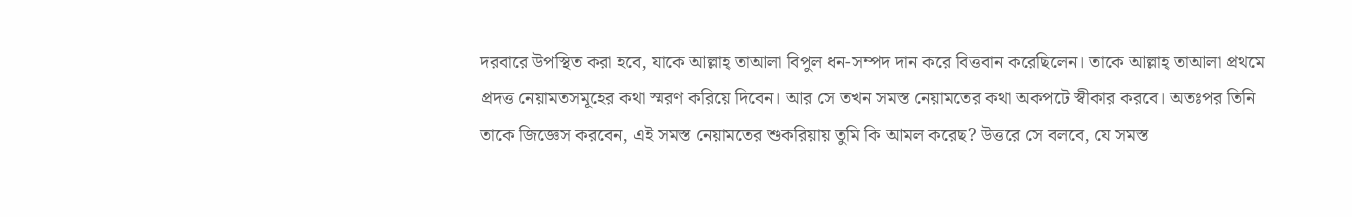দরবারে উপস্থিত করা হবে, যাকে আল্লাহ্ তাআলা বিপুল ধন-সম্পদ দান করে বিত্তবান করেছিলেন। তাকে আল্লাহ্‌ তাআলা প্রথমে প্রদত্ত নেয়ামতসমূহের কথা স্মরণ করিয়ে দিবেন। আর সে তখন সমস্ত নেয়ামতের কথা অকপটে স্বীকার করবে। অতঃপর তিনি তাকে জিজ্ঞেস করবেন, এই সমস্ত নেয়ামতের শুকরিয়ায় তুমি কি আমল করেছ? উত্তরে সে বলবে, যে সমস্ত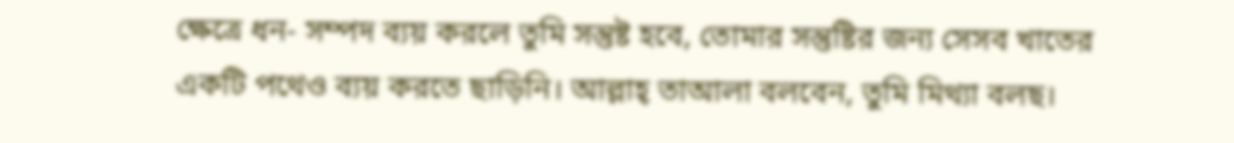ক্ষেত্রে ধন- সম্পদ ব্যয় করলে তুমি সন্তুষ্ট হবে, তোমার সন্তুষ্টির জন্য সেসব খাতের একটি পথেও ব্যয় করতে ছাড়িনি। আল্লাহ্‌ তাআলা বলবেন, তুমি মিথ্যা বলছ।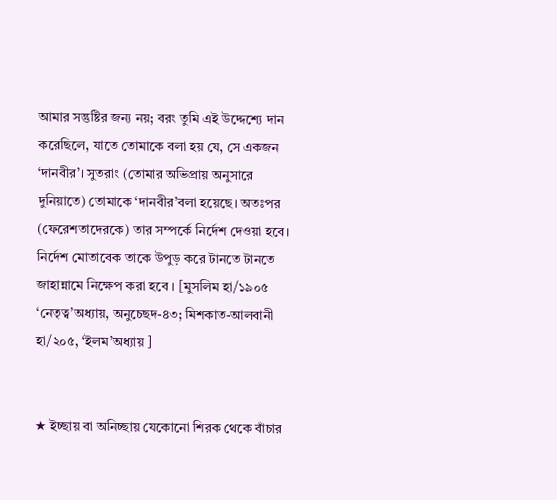আমার সন্তুষ্টির জন্য নয়; বরং তুমি এই উদ্দেশ্যে দান করেছিলে, যাতে তোমাকে বলা হয় যে, সে একজন ‘দানবীর’। সুতরাং (তোমার অভিপ্রায় অনুসারে দুনিয়াতে) তোমাকে ‘দানবীর’বলা হয়েছে। অতঃপর (ফেরেশতাদেরকে) তার সম্পর্কে নির্দেশ দেওয়া হবে। নির্দেশ মোতাবেক তাকে উপুড় করে টানতে টানতে জাহান্নামে নিক্ষেপ করা হবে । [মুসলিম হা/১৯০৫ ‘নেতৃত্ব’অধ্যায়, অনুচেছদ-৪৩; মিশকাত-আলবানী হা/২০৫, ‘ইলম’অধ্যায় ]


★ ইচ্ছায় বা অনিচ্ছায় যেকোনো শিরক থেকে বাঁচার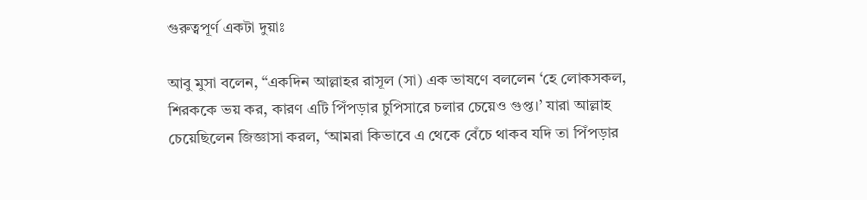গুরুত্বপূর্ণ একটা দুয়াঃ

আবু মুসা বলেন, “একদিন আল্লাহর রাসূল (সা) এক ভাষণে বললেন ‘হে লোকসকল, শিরককে ভয় কর, কারণ এটি পিঁপড়ার চুপিসারে চলার চেয়েও গুপ্ত।’ যারা আল্লাহ চেয়েছিলেন জিজ্ঞাসা করল, ‘আমরা কিভাবে এ থেকে বেঁচে থাকব যদি তা পিঁপড়ার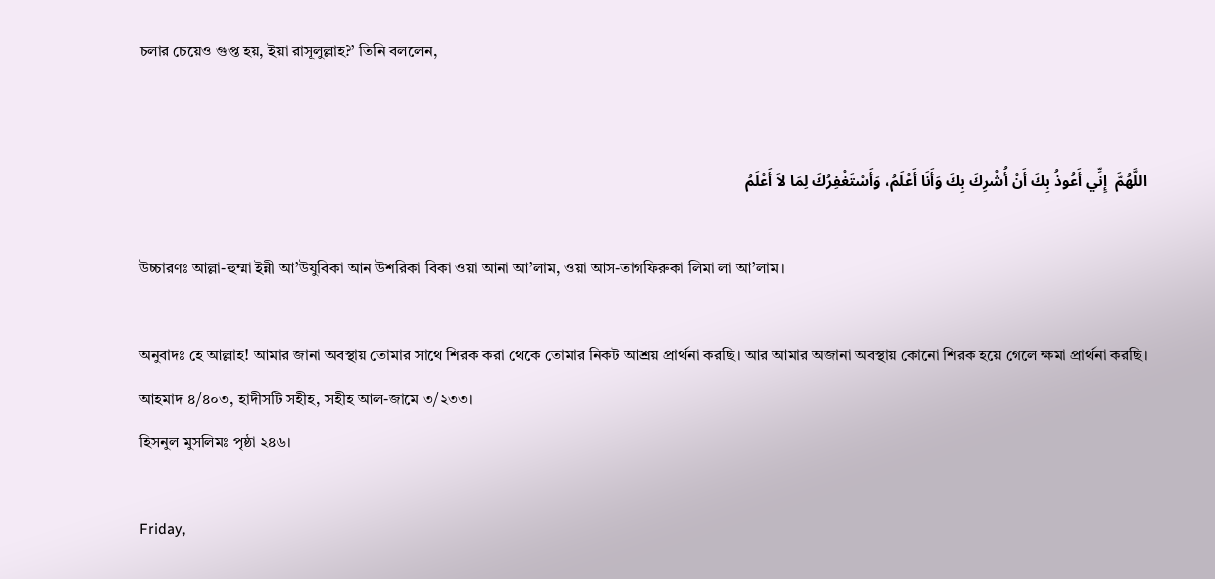চলার চেয়েও গুপ্ত হয়, ইয়া রাসূলুল্লাহ?’ তিনি বললেন,


اللَّهُمَّ  إِنِّي أَعُوذُ بِكَ أَنْ أُشْرِكَ بِكَ وَأَنَا أَعْلَمُ، وَأَسْتَغْفِرُكَ لِمَا لاَ أَعْلَمُ

উচ্চারণঃ আল্লা-হুম্মা ইন্নী আ’উযুবিকা আন উশরিকা বিকা ওয়া আনা আ’লাম, ওয়া আস-তাগফিরুকা লিমা লা আ’লাম।

অনুবাদঃ হে আল্লাহ! আমার জানা অবস্থায় তোমার সাথে শিরক করা থেকে তোমার নিকট আশ্রয় প্রার্থনা করছি। আর আমার অজানা অবস্থায় কোনো শিরক হয়ে গেলে ক্ষমা প্রার্থনা করছি।
আহমাদ ৪/৪০৩, হাদীসটি সহীহ, সহীহ আল-জামে ৩/২৩৩।
হিসনুল মুসলিমঃ পৃষ্ঠা ২৪৬।

Friday,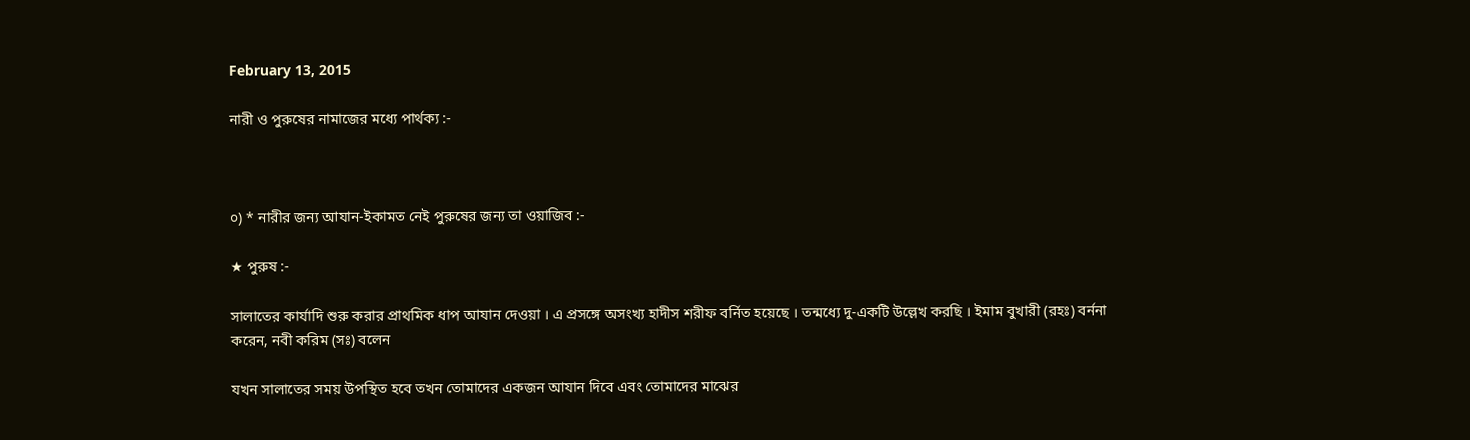February 13, 2015

নারী ও পুরুষের নামাজের মধ্যে পার্থক্য :-



০) * নারীর জন্য আযান-ইকামত নেই পুরুষের জন্য তা ওয়াজিব :-

★ পুরুষ :-

সালাতের কার্যাদি শুরু করার প্রাথমিক ধাপ আযান দেওয়া । এ প্রসঙ্গে অসংখ্য হাদীস শরীফ বর্নিত হয়েছে । তন্মধ্যে দু-একটি উল্লেখ করছি । ইমাম বুখারী (রহঃ) বর্ননা করেন, নবী করিম (সঃ) বলেন

যখন সালাতের সময় উপস্থিত হবে তখন তোমাদের একজন আযান দিবে এবং তোমাদের মাঝের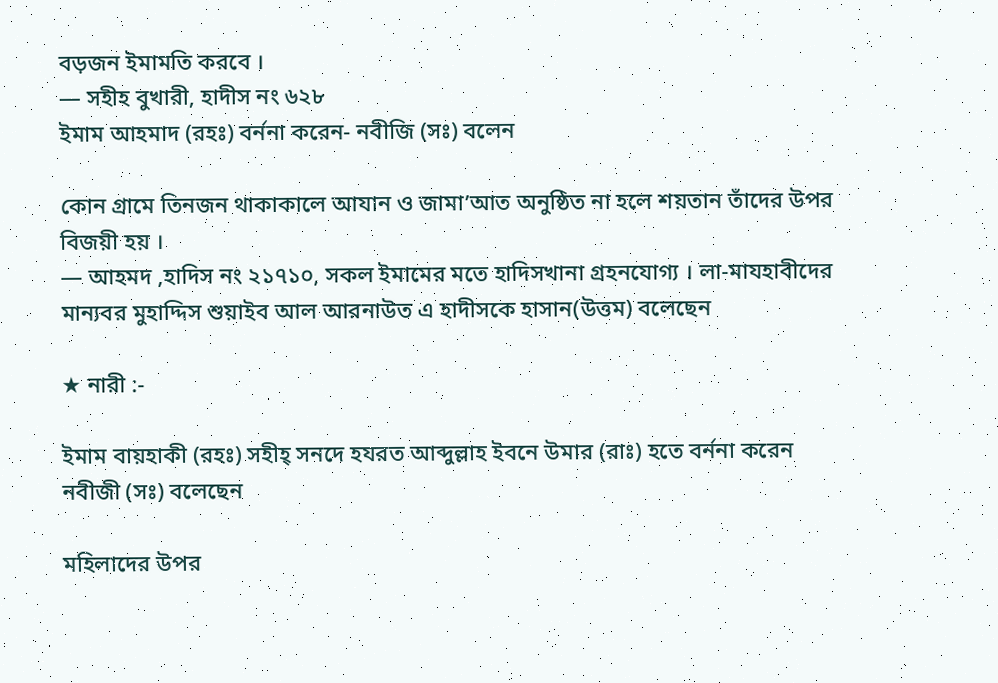বড়জন ইমামতি করবে ।
— সহীহ বুখারী, হাদীস নং ৬২৮
ইমাম আহমাদ (রহঃ) বর্ননা করেন- নবীজি (সঃ) বলেন

কোন গ্রামে তিনজন থাকাকালে আযান ও জামা’আত অনুষ্ঠিত না হলে শয়তান তাঁদের উপর বিজয়ী হয় ।
— আহমদ ,হাদিস নং ২১৭১০, সকল ইমামের মতে হাদিসখানা গ্রহনযোগ্য । লা-মাযহাবীদের মান্যবর মুহাদ্দিস শুয়াইব আল আরনাউত এ হাদীসকে হাসান(উত্তম) বলেছেন

★ নারী :-

ইমাম বায়হাকী (রহঃ) সহীহ্‌ সনদে হযরত আব্দুল্লাহ ইবনে উমার (রাঃ) হতে বর্ননা করেন নবীজী (সঃ) বলেছেন

মহিলাদের উপর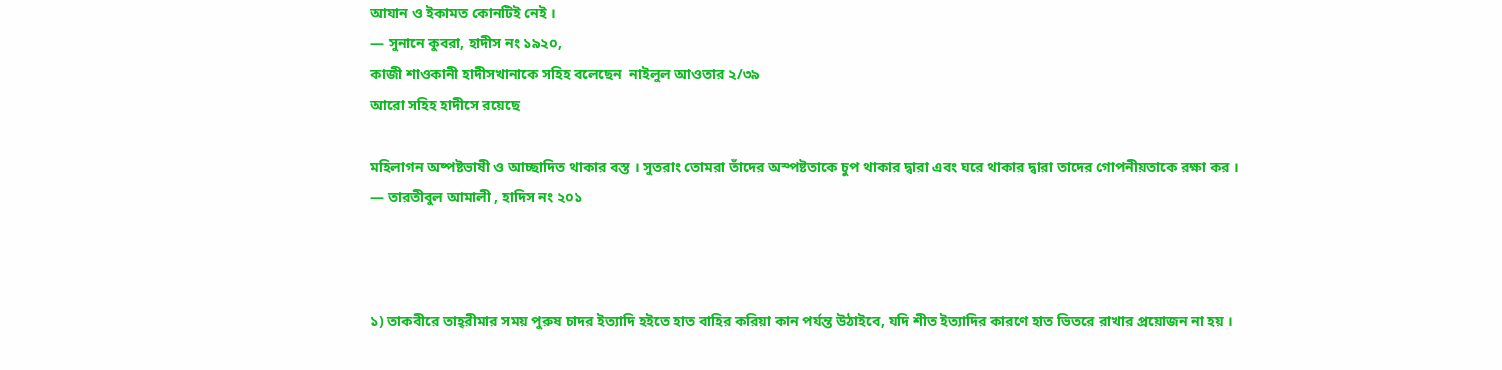আযান ও ইকামত কোনটিই নেই ।
— সুনানে কুবরা, হাদীস নং ১৯২০,
কাজী শাওকানী হাদীসখানাকে সহিহ বলেছেন  নাইলুল আওতার ২/৩৯
আরো সহিহ হাদীসে রয়েছে

মহিলাগন অষ্পষ্টভাষী ও আচ্ছাদিত থাকার বস্ত । সুতরাং তোমরা তাঁদের অস্পষ্টতাকে চুপ থাকার দ্বারা এবং ঘরে থাকার দ্বারা তাদের গোপনীয়তাকে রক্ষা কর ।
— তারতীবুল আমালী , হাদিস নং ২০১



১) তাকবীরে তাহ্‌রীমার সময় পুরুষ চাদর ইত্যাদি হইতে হাত বাহির করিয়া কান পর্যন্ত উঠাইবে, যদি শীত ইত্যাদির কারণে হাত ভিতরে রাখার প্রয়োজন না হয় ।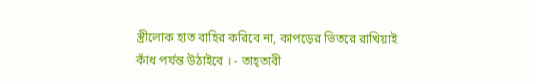স্ত্রীলোক হাত বাহির করিবে না, কাপড়ের ভিতরে রাখিয়াই কাঁধ পর্যন্ত উঠাইবে । - তাহ্‌তাবী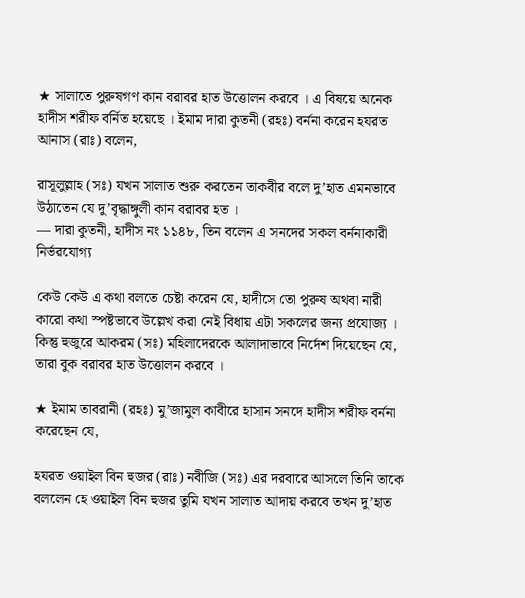★ সালাতে পুরুষগণ কান বরাবর হাত উত্তোলন করবে । এ বিষয়ে অনেক হাদীস শরীফ বর্নিত হয়েছে । ইমাম দারা কুতনী (রহঃ) বর্ননা করেন হযরত আনাস (রাঃ) বলেন,

রাসূলুল্লাহ (সঃ) যখন সালাত শুরু করতেন তাকবীর বলে দু’হাত এমনভাবে উঠাতেন যে দু’বৃদ্ধাঙ্গুলী কান বরাবর হত ।
— দারা কুতনী, হাদীস নং ১১৪৮, তিন বলেন এ সনদের সকল বর্ননাকারী নির্ভরযোগ্য

কেউ কেউ এ কথা বলতে চেষ্টা করেন যে, হাদীসে তো পুরুষ অথবা নারী কারো কথা স্পষ্টভাবে উল্লেখ করা নেই বিধায় এটা সকলের জন্য প্রযোজ্য । কিন্তু হুজুরে আকরম (সঃ) মহিলাদেরকে আলাদাভাবে নির্দেশ দিয়েছেন যে, তারা বুক বরাবর হাত উত্তোলন করবে ।

★ ইমাম তাবরানী (রহঃ) মু’জামুল কাবীরে হাসান সনদে হাদীস শরীফ বর্ননা করেছেন যে,

হযরত ওয়াইল বিন হুজর (রাঃ) নবীজি (সঃ) এর দরবারে আসলে তিনি তাকে বললেন হে ওয়াইল বিন হুজর তুমি যখন সালাত আদায় করবে তখন দু’হাত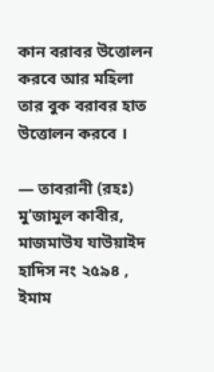কান বরাবর উত্তোলন করবে আর মহিলা তার বুক বরাবর হাত উত্তোলন করবে ।

— তাবরানী (রহঃ) মু'জামুল কাবীর, মাজমাউয যাউয়াইদ হাদিস নং ২৫৯৪ , ইমাম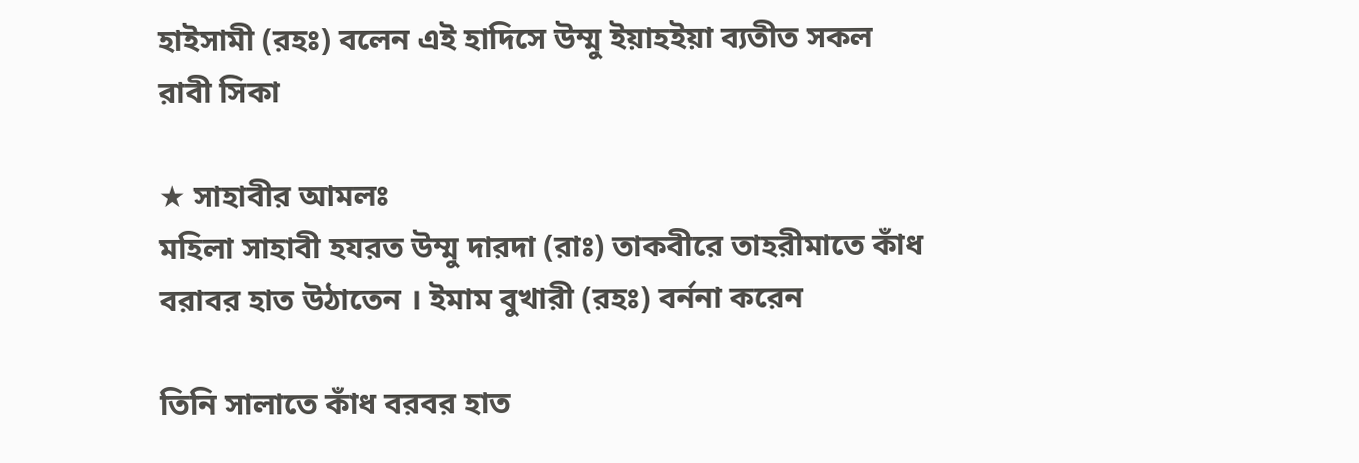হাইসামী (রহঃ) বলেন এই হাদিসে উম্মু ইয়াহইয়া ব্যতীত সকল রাবী সিকা

★ সাহাবীর আমলঃ
মহিলা সাহাবী হযরত উম্মু দারদা (রাঃ) তাকবীরে তাহরীমাতে কাঁধ বরাবর হাত উঠাতেন । ইমাম বুখারী (রহঃ) বর্ননা করেন

তিনি সালাতে কাঁধ বরবর হাত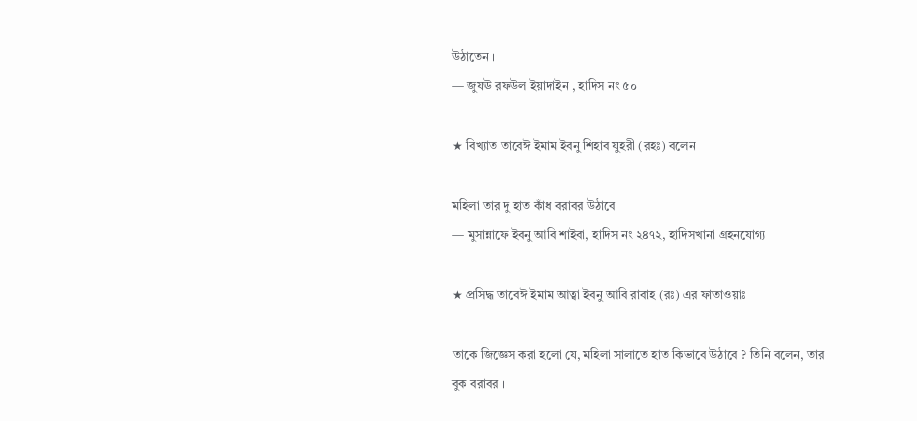উঠাতেন ।
— জুযঊ রফউল ইয়াদাইন , হাদিস নং ৫০

★ বিখ্যাত তাবেঈ ইমাম ইবনু শিহাব যুহরী (রহঃ) বলেন

মহিলা তার দু হাত কাঁধ বরাবর উঠাবে
— মুসান্নাফে ইবনু আবি শাইবা, হাদিস নং ২৪৭২, হাদিসখানা গ্রহনযোগ্য

★ প্রসিদ্ধ তাবেঈ ইমাম আত্বা ইবনু আবি রাবাহ (রঃ) এর ফাতাওয়াঃ

তাকে জিজ্ঞেস করা হলো যে, মহিলা সালাতে হাত কিভাবে উঠাবে ? তিনি বলেন, তার বুক বরাবর ।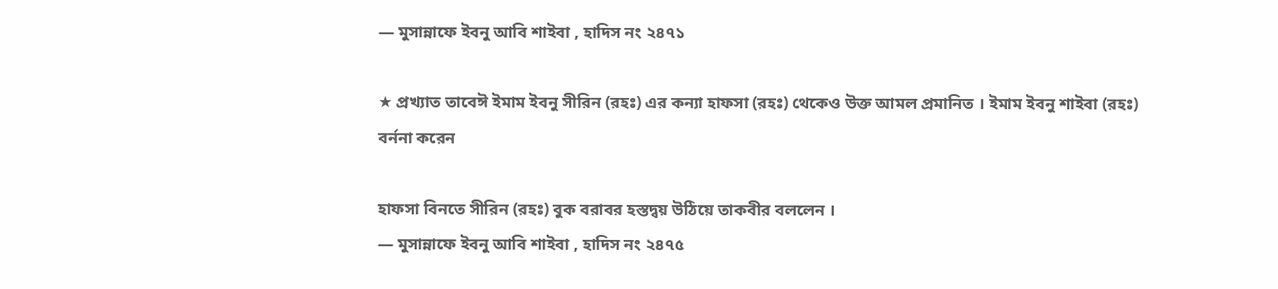— মুসান্নাফে ইবনু আবি শাইবা , হাদিস নং ২৪৭১

★ প্রখ্যাত তাবেঈ ইমাম ইবনু সীরিন (রহঃ) এর কন্যা হাফসা (রহঃ) থেকেও উক্ত আমল প্রমানিত । ইমাম ইবনু শাইবা (রহঃ) বর্ননা করেন

হাফসা বিনতে সীরিন (রহঃ) বুক বরাবর হস্তদ্বয় উঠিয়ে তাকবীর বললেন ।
— মুসান্নাফে ইবনু আবি শাইবা , হাদিস নং ২৪৭৫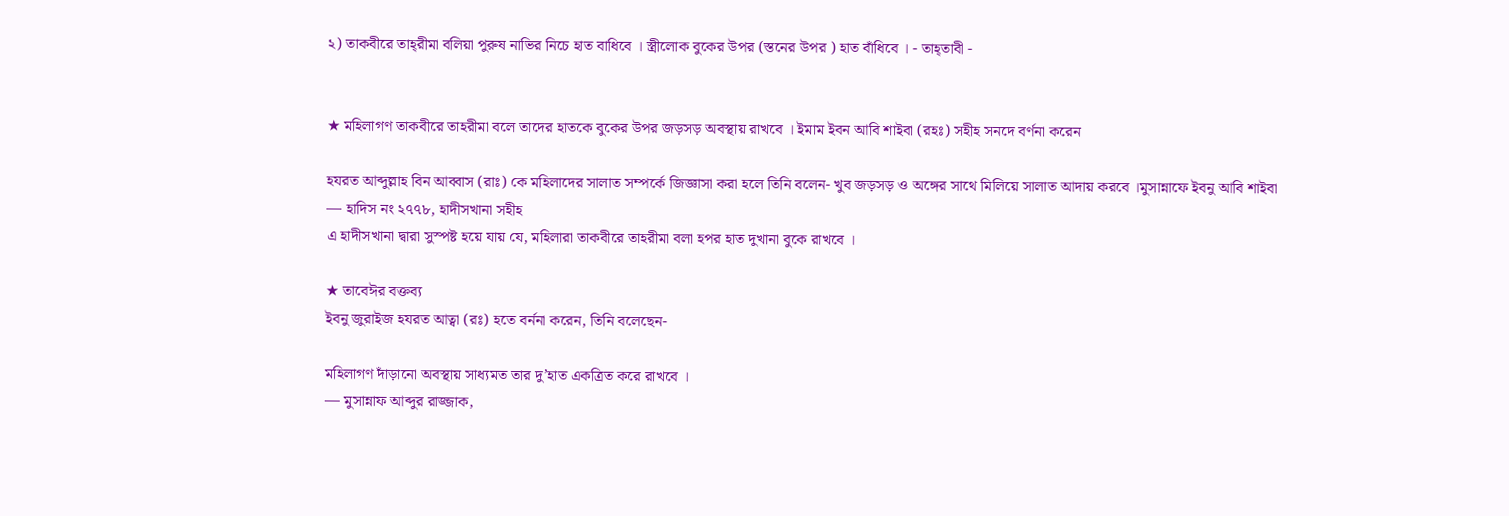২) তাকবীরে তাহ্‌রীমা বলিয়া পুরুষ নাভির নিচে হাত বাধিবে । স্ত্রীলোক বুকের উপর (স্তনের উপর ) হাত বাঁধিবে । - তাহ্‌তাবী -


★ মহিলাগণ তাকবীরে তাহরীমা বলে তাদের হাতকে বুকের উপর জড়সড় অবস্থায় রাখবে । ইমাম ইবন আবি শাইবা (রহঃ) সহীহ সনদে বর্ণনা করেন

হযরত আব্দুল্লাহ বিন আব্বাস (রাঃ) কে মহিলাদের সালাত সম্পর্কে জিজ্ঞাসা করা হলে তিনি বলেন- খুব জড়সড় ও অঙ্গের সাথে মিলিয়ে সালাত আদায় করবে ।মুসান্নাফে ইবনু আবি শাইবা
— হাদিস নং ২৭৭৮, হাদীসখানা সহীহ
এ হাদীসখানা দ্বারা সুস্পষ্ট হয়ে যায় যে, মহিলারা তাকবীরে তাহরীমা বলা হপর হাত দুখানা বুকে রাখবে ।

★ তাবেঈর বক্তব্য
ইবনু জুরাইজ হযরত আত্বা (রঃ) হতে বর্ননা করেন, তিনি বলেছেন-

মহিলাগণ দাঁড়ানো অবস্থায় সাধ্যমত তার দু’হাত একত্রিত করে রাখবে ।
— মুসান্নাফ আব্দুর রাজ্জাক,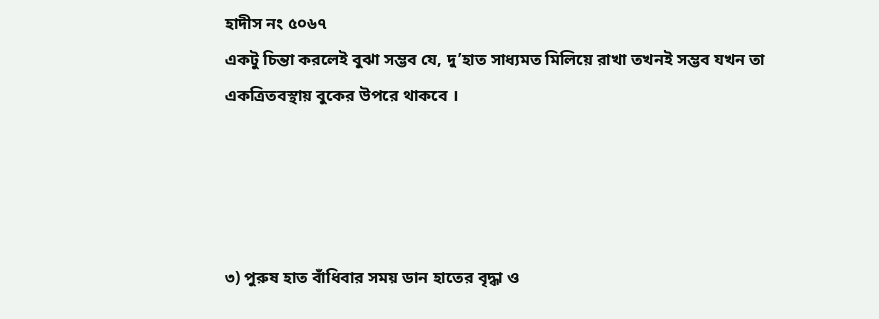হাদীস নং ৫০৬৭
একটু চিন্তা করলেই বুঝা সম্ভব যে, দু’হাত সাধ্যমত মিলিয়ে রাখা তখনই সম্ভব যখন তা একত্রিতবস্থায় বুকের উপরে থাকবে ।




৩) পুরুষ হাত বাঁধিবার সময় ডান হাতের বৃদ্ধা ও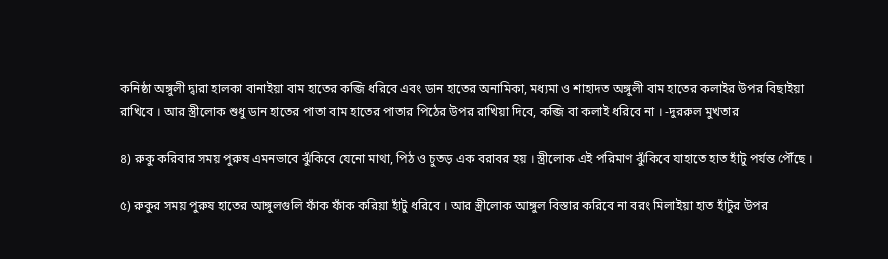কনিষ্ঠা অঙ্গুলী দ্বারা হালকা বানাইয়া বাম হাতের কব্জি ধরিবে এবং ডান হাতের অনামিকা, মধ্যমা ও শাহাদত অঙ্গুলী বাম হাতের কলাইর উপর বিছাইয়া রাখিবে । আর স্ত্রীলোক শুধু ডান হাতের পাতা বাম হাতের পাতার পিঠের উপর রাখিয়া দিবে, কব্জি বা কলাই ধরিবে না । -দুররুল মুখতার

৪) রুকু করিবার সময় পুরুষ এমনভাবে ঝুঁকিবে যেনো মাথা, পিঠ ও চুতড় এক বরাবর হয় । স্ত্রীলোক এই পরিমাণ ঝুঁকিবে যাহাতে হাত হাঁটু পর্যন্ত পৌঁছে ।

৫) রুকুর সময় পুরুষ হাতের আঙ্গুলগুলি ফাঁক ফাঁক করিয়া হাঁটু ধরিবে । আর স্ত্রীলোক আঙ্গুল বিস্তার করিবে না বরং মিলাইয়া হাত হাঁটুর উপর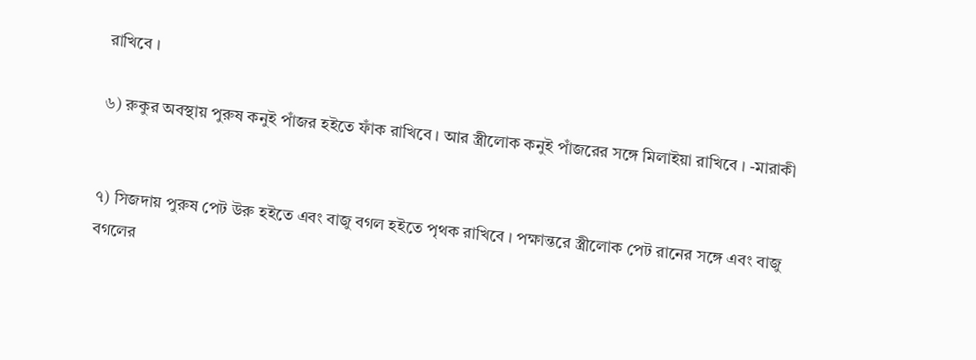রাখিবে ।

৬) রুকুর অবস্থায় পুরুষ কনুই পাঁজর হইতে ফাঁক রাখিবে । আর স্ত্রীলোক কনুই পাঁজরের সঙ্গে মিলাইয়া রাখিবে । -মারাকী


৭) সিজদায় পুরুষ পেট উরু হইতে এবং বাজু বগল হইতে পৃথক রাখিবে । পক্ষান্তরে স্ত্রীলোক পেট রানের সঙ্গে এবং বাজু বগলের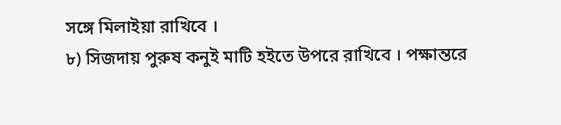সঙ্গে মিলাইয়া রাখিবে ।
৮) সিজদায় পুরুষ কনুই মাটি হইতে উপরে রাখিবে । পক্ষান্তরে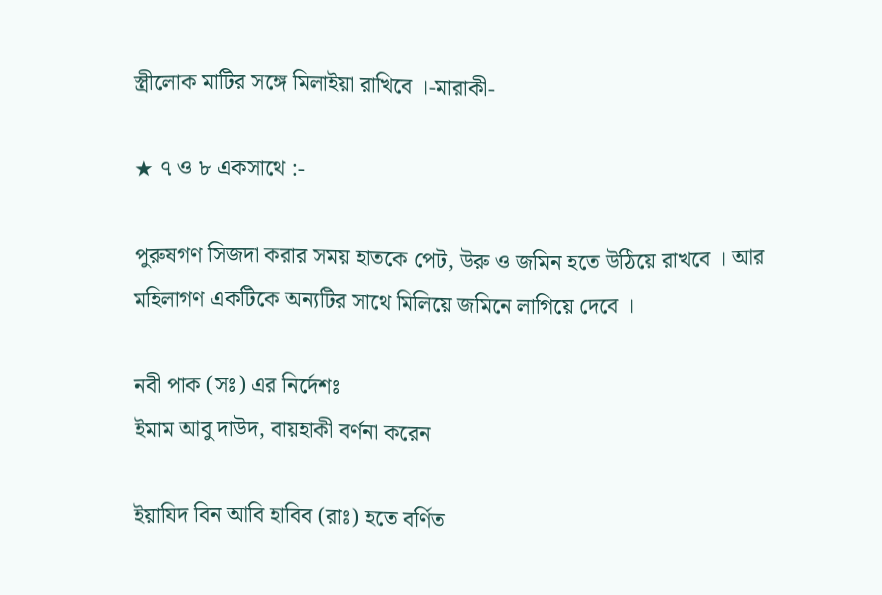স্ত্রীলোক মাটির সঙ্গে মিলাইয়া রাখিবে ।-মারাকী-

★ ৭ ও ৮ একসাথে :-

পুরুষগণ সিজদা করার সময় হাতকে পেট, উরু ও জমিন হতে উঠিয়ে রাখবে । আর মহিলাগণ একটিকে অন্যটির সাথে মিলিয়ে জমিনে লাগিয়ে দেবে ।

নবী পাক (সঃ) এর নির্দেশঃ
ইমাম আবু দাউদ, বায়হাকী বর্ণনা করেন

ইয়াযিদ বিন আবি হাবিব (রাঃ) হতে বর্ণিত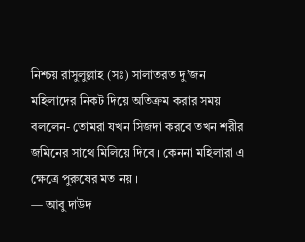নিশ্চয় রাসুলুল্লাহ (সঃ) সালাতরত দু’জন মহিলাদের নিকট দিয়ে অতিক্রম করার সময় বললেন- তোমরা যখন সিজদা করবে তখন শরীর জমিনের সাথে মিলিয়ে দিবে । কেননা মহিলারা এ ক্ষেত্রে পুরুষের মত নয় ।
— আবু দাউদ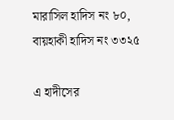মারাসিল হাদিস নং ৮০, বায়হাকী হাদিস নং ৩৩২৫

এ হাদীসের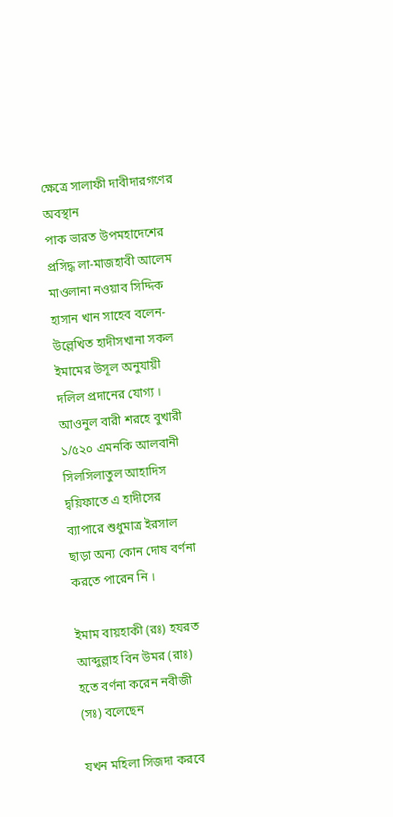ক্ষেত্রে সালাফী দাবীদারগণের অবস্থান
পাক ভারত উপমহাদেশের প্রসিদ্ধ লা-মাজহাবী আলেম মাওলানা নওয়াব সিদ্দিক হাসান খান সাহেব বলেন- উল্লেখিত হাদীসখানা সকল ইমামের উসূল অনুযায়ী দলিল প্রদানের যোগ্য । আওনুল বারী শরহে বুখারী ১/৫২০ এমনকি আলবানী সিলসিলাতুল আহাদিস দ্বয়িফাতে এ হাদীসের ব্যাপারে শুধুমাত্র ইরসাল ছাড়া অন্য কোন দোষ বর্ণনা করতে পারেন নি ।

ইমাম বায়হাকী (রঃ) হযরত আব্দুল্লাহ বিন উমর (রাঃ) হতে বর্ণনা করেন নবীজী (সঃ) বলেছেন

যখন মহিলা সিজদা করবে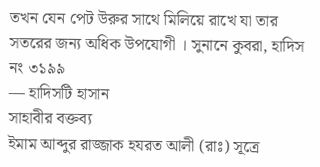তখন যেন পেট উরুর সাথে মিলিয়ে রাখে যা তার সতরের জন্য অধিক উপযোগী । সুনানে কুবরা, হাদিস নং ৩১৯৯
— হাদিসটি হাসান
সাহাবীর বক্তব্য
ইমাম আব্দুর রাজ্জাক হযরত আলী (রাঃ) সূত্রে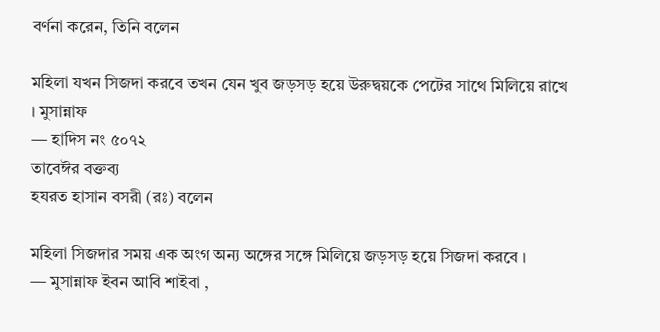বর্ণনা করেন, তিনি বলেন

মহিলা যখন সিজদা করবে তখন যেন খুব জড়সড় হয়ে উরুদ্বয়কে পেটের সাথে মিলিয়ে রাখে । মুসান্নাফ
— হাদিস নং ৫০৭২
তাবেঈর বক্তব্য
হযরত হাসান বসরী (রঃ) বলেন

মহিলা সিজদার সময় এক অংগ অন্য অঙ্গের সঙ্গে মিলিয়ে জড়সড় হয়ে সিজদা করবে ।
— মুসান্নাফ ইবন আবি শাইবা ,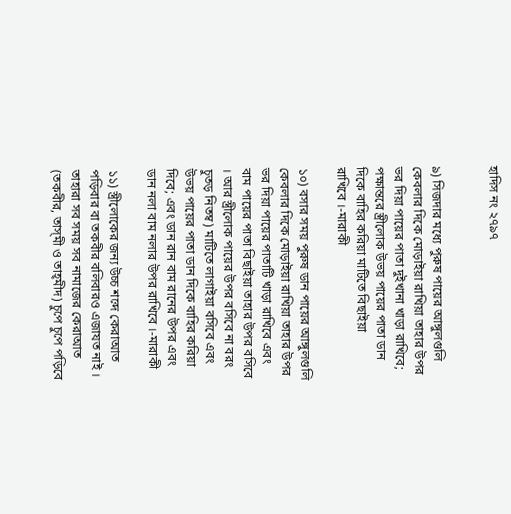হাদিস নং ২৭৯৭


৯) সিজদার মধ্যে পুরুষ পায়ের আঙ্গুলগুলি কেবলার দিকে মোড়াইয়া রাখিয়া তাহার উপর ভর দিয়া পায়ের পাতা দুইখানা খাড়া রাখিবে; পক্ষান্তরে স্ত্রীলোক উভয় পায়ের পাতা ডান দিকে বাহির করিয়া মাটিতে বিছাইয়া
রাখিবে ।-মারাকী

১০) বসার সময় পুরুষ ডান পায়ের আঙ্গুলগুলি কেবলার দিকে মোড়াইয়া রাখিয়া তাহার উপর ভর দিয়া পায়ের পাতাটি খাড়া রাখিবে এবং বাম পায়ের পাতা বিছাইয়া তাহার উপর বসিবে । আর স্ত্রীলোক পায়ের উপর বসিবে না বরং চুতড় নিতম্ব) মাটিতে লাগাইয়া বসিবে এবং উভয় পায়ের পাতা ডান দিকে বাহির করিয়া দিবে; এবং ডান রান বাম রানের উপর এবং ডান নলা বাম নলার উপর রাখিবে ।-মারাকী

১১) স্ত্রীলোকের জন্য উচ্চ শব্দে কেরাআত পড়িবার বা তকবীর বলিবারও এজাযত নাই । তাহারা সব সময় সব নামাজের কেরাআত (তকবীর, তাস্‌মী ও তাহ্‌মীদ) চুপে চুপে পড়িবে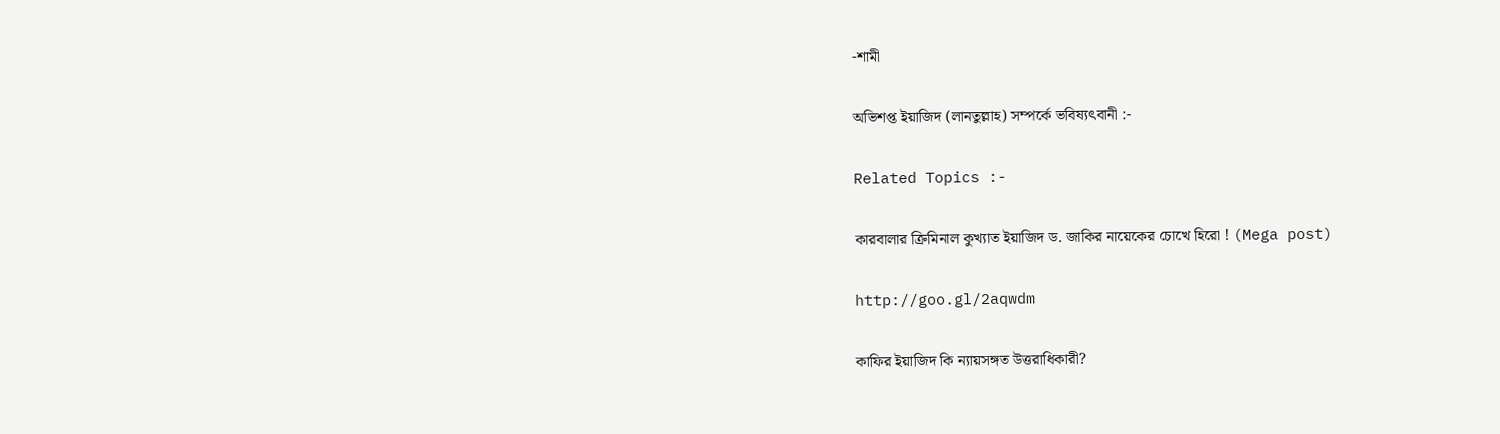-শামী

অভিশপ্ত ইয়াজিদ (লানতুল্লাহ) সম্পর্কে ভবিষ্যৎবানী :-

Related Topics :-

কারবালার ক্রিমিনাল কুখ্যাত ইয়াজিদ ড. জাকির নায়েকের চোখে হিরো ! (Mega post)

http://goo.gl/2aqwdm

কাফির ইয়াজিদ কি ন্যায়সঙ্গত উত্তরাধিকারী?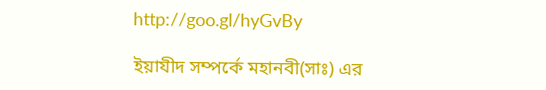http://goo.gl/hyGvBy

ইয়াযীদ সম্পর্কে মহানবী(সাঃ) এর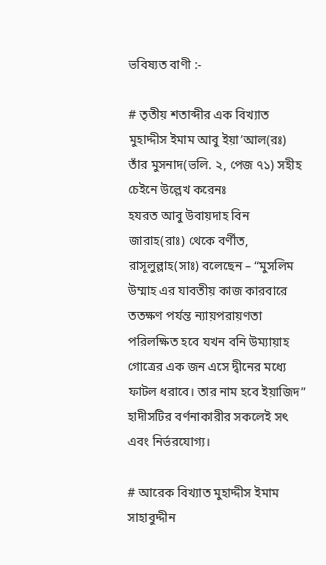ভবিষ্যত বাণী :-

# তৃতীয় শতাব্দীর এক বিখ্যাত মুহাদ্দীস ইমাম আবু ইয়া’আল(রঃ) তাঁর মুসনাদ(ভলি. ২, পেজ ৭১) সহীহ চেইনে উল্লেখ করেনঃ
হযরত আবু উবায়দাহ বিন জারাহ(রাঃ) থেকে বর্ণীত, রাসূলুল্লাহ(সাঃ) বলেছেন – “মুসলিম উম্মাহ এর যাবতীয় কাজ কারবারে ততক্ষণ পর্যন্ত ন্যায়পরায়ণতা পরিলক্ষিত হবে যখন বনি উম্যায়াহ গোত্রের এক জন এসে দ্বীনের মধ্যে ফাটল ধরাবে। তার নাম হবে ইয়াজিদ”
হাদীসটির বর্ণনাকারীর সকলেই সৎ এবং নির্ভরযোগ্য।

# আরেক বিখ্যাত মুহাদ্দীস ইমাম সাহাবুদ্দীন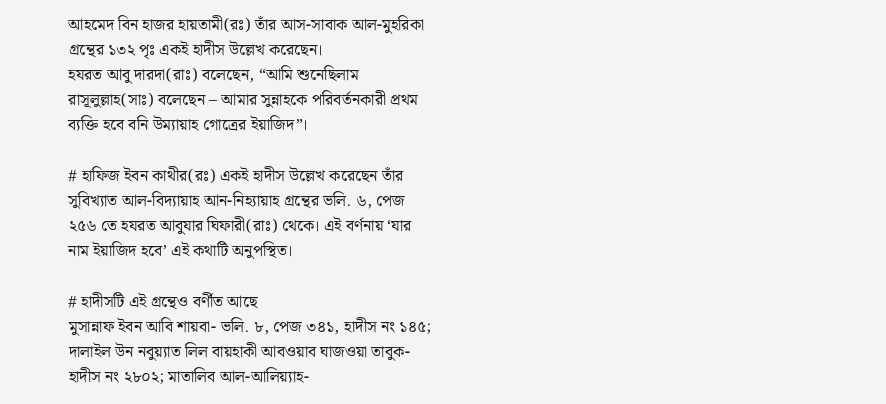আহমেদ বিন হাজর হায়তামী(রঃ) তাঁর আস-সাবাক আল-মুহরিকা গ্রন্থের ১৩২ পৃঃ একই হাদীস উল্লেখ করেছেন।
হযরত আবু দারদা(রাঃ) বলেছেন, “আমি শুনেছিলাম রাসূলুল্লাহ(সাঃ) বলেছেন – আমার সুন্নাহকে পরিবর্তনকারী প্রথম ব্যক্তি হবে বনি উম্যায়াহ গোত্রের ইয়াজিদ”।

# হাফিজ ইবন কাথীর(রঃ) একই হাদীস উল্লেখ করেছেন তাঁর সুবিখ্যাত আল-বিদ্যায়াহ আন-নিহ্যায়াহ গ্রন্থের ভলি. ৬, পেজ ২৫৬ তে হযরত আবুযার ঘিফারী(রাঃ) থেকে। এই বর্ণনায় ‘যার নাম ইয়াজিদ হবে’ এই কথাটি অনুপস্থিত।

# হাদীসটি এই গ্রন্থেও বর্ণীত আছে
মুসান্নাফ ইবন আবি শায়বা- ভলি. ৮, পেজ ৩৪১, হাদীস নং ১৪৫; দালাইল উন নবুয়্যাত লিল বায়হাকী আবওয়াব ঘাজওয়া তাবুক- হাদীস নং ২৮০২; মাতালিব আল-আলিয়্যাহ-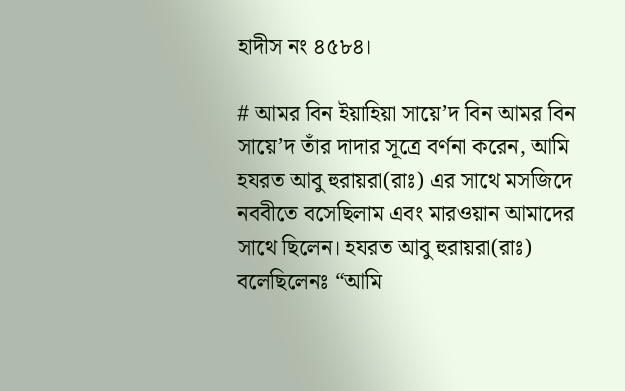হাদীস নং ৪৫৮৪।

# আমর বিন ইয়াহিয়া সায়ে’দ বিন আমর বিন সায়ে’দ তাঁর দাদার সূত্রে বর্ণনা করেন, আমি হযরত আবু হুরায়রা(রাঃ) এর সাথে মসজিদে নববীতে বসেছিলাম এবং মারওয়ান আমাদের সাথে ছিলেন। হযরত আবু হুরায়রা(রাঃ) বলেছিলেনঃ “আমি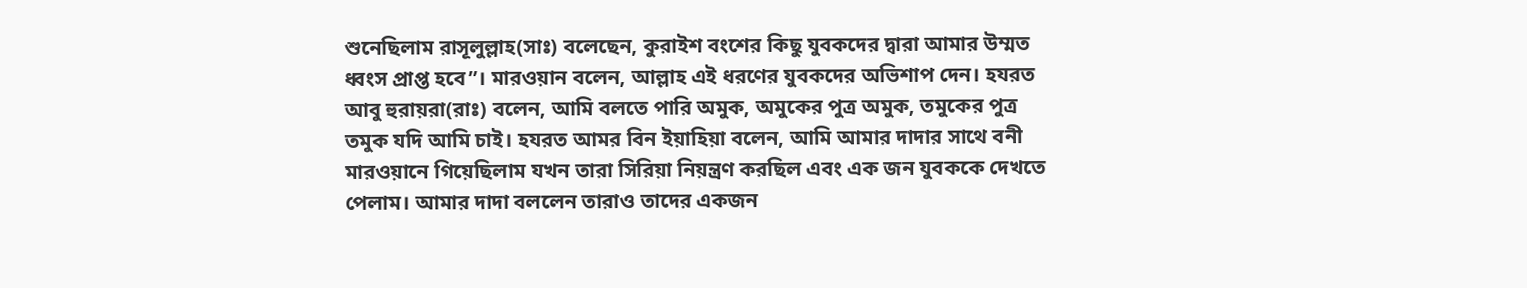শুনেছিলাম রাসূলুল্লাহ(সাঃ) বলেছেন, কুরাইশ বংশের কিছু যুবকদের দ্বারা আমার উম্মত ধ্বংস প্রাপ্ত হবে”। মারওয়ান বলেন, আল্লাহ এই ধরণের যুবকদের অভিশাপ দেন। হযরত আবু হুরায়রা(রাঃ) বলেন, আমি বলতে পারি অমুক, অমুকের পুত্র অমুক, তমুকের পুত্র তমুক যদি আমি চাই। হযরত আমর বিন ইয়াহিয়া বলেন, আমি আমার দাদার সাথে বনী মারওয়ানে গিয়েছিলাম যখন তারা সিরিয়া নিয়ন্ত্রণ করছিল এবং এক জন যুবককে দেখতে পেলাম। আমার দাদা বললেন তারাও তাদের একজন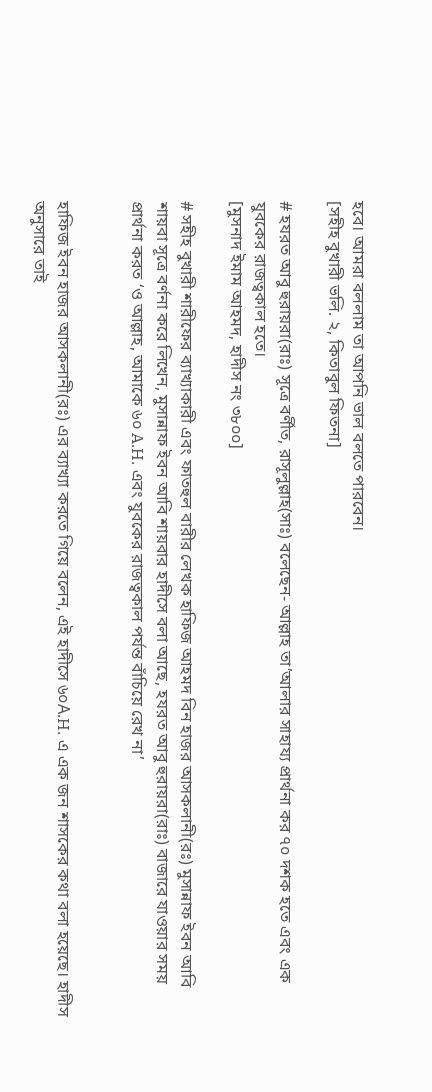হবে। আমরা বললাম তা আপনি ভাল বলতে পারবেন।
[সহীহ বুখারী ভলি. ২, কিতাবুল ফিতনা]

# হযরত আবু হুরায়রা(রাঃ) সূত্রে বর্ণীত, রাসূলুল্লাহ(সাঃ) বলেছেন- আল্লাহ তা’আলার সাহায্য প্রার্থনা কর ৭০ দশক হতে এবং এক যুবকের রাজত্বকাল হতে।
[মুসনাদ ইমাম আহমদ, হাদীস নং ৩৮০০]

# সহীহ বুখারী শারীফের ব্যাখ্যাকারী এবং ফাতহুল বারীর লেখক হাফিজ আহমদ বিন হাজর আসকলানী(রঃ) মুসান্নাফ ইবন আবি শায়বা সূত্রে বর্ণনা করে লিখেন, মুসান্নাফ ইবন আবি শায়বার হাদীসে বলা আছে, হযরত আবু হুরায়রা(রাঃ) বাজারে যাওয়ার সময় প্রার্থনা করত ‘ও আল্লাহ, আমাকে ৬০ A.H. এবং যুবকের রাজত্বকাল পর্যন্ত বাঁচিয়ে রেখ না’


হাফিজ ইবন হাজর আসকলানী(রঃ) এর ব্যাখ্যা করতে গিয়ে বলেন, এই হাদীসে ৬০A.H. এ এক জন শাসকের কথা বলা হয়েছে। হাদীস অনুসারে তাই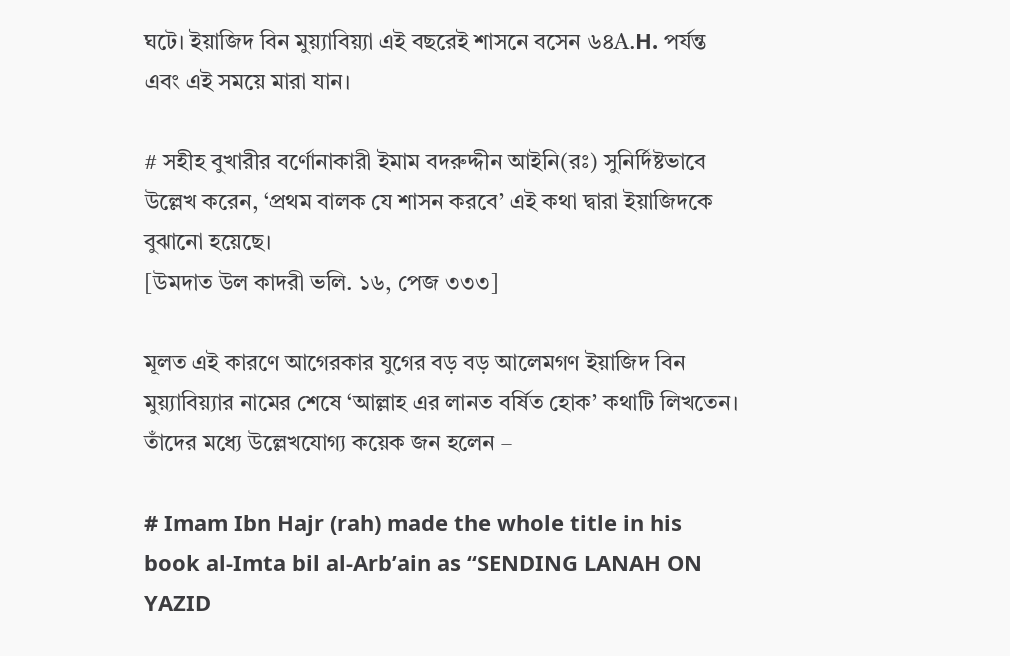ঘটে। ইয়াজিদ বিন মুয়্যাবিয়্যা এই বছরেই শাসনে বসেন ৬৪A.H. পর্যন্ত এবং এই সময়ে মারা যান।

# সহীহ বুখারীর বর্ণোনাকারী ইমাম বদরুদ্দীন আইনি(রঃ) সুনির্দিষ্টভাবে উল্লেখ করেন, ‘প্রথম বালক যে শাসন করবে’ এই কথা দ্বারা ইয়াজিদকে বুঝানো হয়েছে।
[উমদাত উল কাদরী ভলি. ১৬, পেজ ৩৩৩]

মূলত এই কারণে আগেরকার যুগের বড় বড় আলেমগণ ইয়াজিদ বিন মুয়্যাবিয়্যার নামের শেষে ‘আল্লাহ এর লানত বর্ষিত হোক’ কথাটি লিখতেন। তাঁদের মধ্যে উল্লেখযোগ্য কয়েক জন হলেন –

# Imam Ibn Hajr (rah) made the whole title in his book al-Imta bil al-Arb’ain as “SENDING LANAH ON YAZID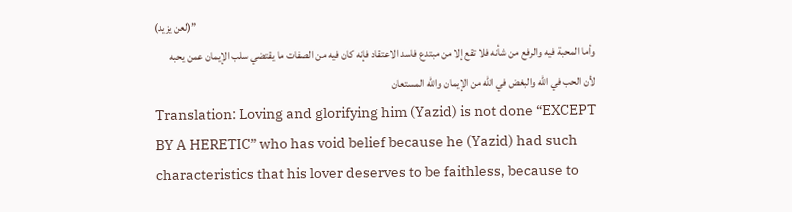(لعن يزيد)”
وأما المحبة فيه والرفع من شأنه فلا تقع إلا من مبتدع فاسد الاعتقاد فإنه كان فيه من الصفات ما يقتضي سلب الإيمان عمن يحبه لأن الحب في الله والبغض في الله من الإيمان والله المستعان
Translation: Loving and glorifying him (Yazid) is not done “EXCEPT BY A HERETIC” who has void belief because he (Yazid) had such characteristics that his lover deserves to be faithless, because to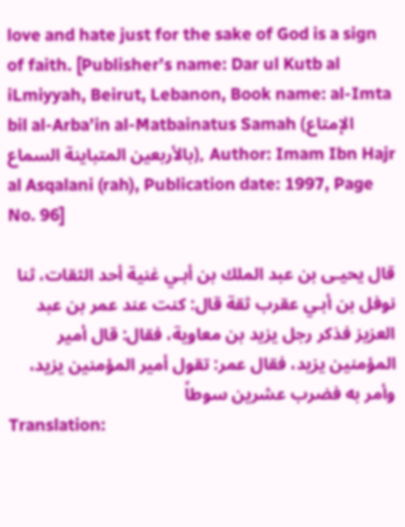love and hate just for the sake of God is a sign of faith. [Publisher’s name: Dar ul Kutb al iLmiyyah, Beirut, Lebanon, Book name: al-Imta bil al-Arba’in al-Matbainatus Samah (الإمتاع بالأربعين المتباينة السماع), Author: Imam Ibn Hajr al Asqalani (rah), Publication date: 1997, Page No. 96]

قال يحيـى بن عبد الملك بن أبـي غنية أحد الثقات، ثنا نوفل بن أبـي عقرب ثقة قال: كنت عند عمر بن عبد العزيز فذكر رجل يزيد بن معاوية، فقال: قال أمير المؤمنين يزيد، فقال عمر: تقول أمير المؤمنين يزيد، وأمر به فضرب عشرين سوطاً
Translation: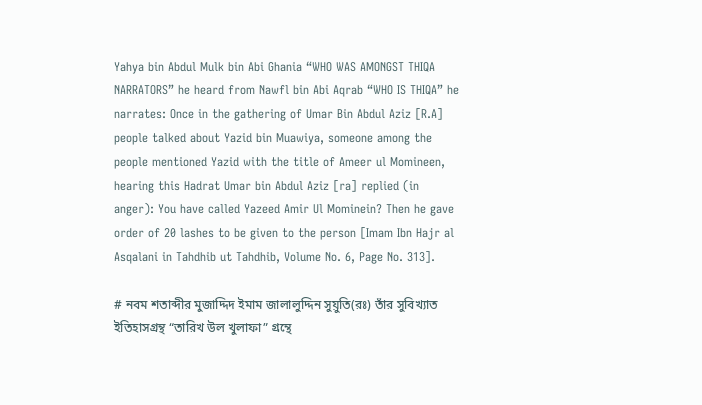Yahya bin Abdul Mulk bin Abi Ghania “WHO WAS AMONGST THIQA NARRATORS” he heard from Nawfl bin Abi Aqrab “WHO IS THIQA” he narrates: Once in the gathering of Umar Bin Abdul Aziz [R.A] people talked about Yazid bin Muawiya, someone among the people mentioned Yazid with the title of Ameer ul Momineen, hearing this Hadrat Umar bin Abdul Aziz [ra] replied (in anger): You have called Yazeed Amir Ul Mominein? Then he gave order of 20 lashes to be given to the person [Imam Ibn Hajr al Asqalani in Tahdhib ut Tahdhib, Volume No. 6, Page No. 313].

# নবম শতাব্দীর মুজাদ্দিদ ইমাম জালালুদ্দিন সুয়ুতি(রঃ) তাঁর সুবিখ্যাত ইতিহাসগ্রন্থ “তারিখ উল খুলাফা” গ্রন্থে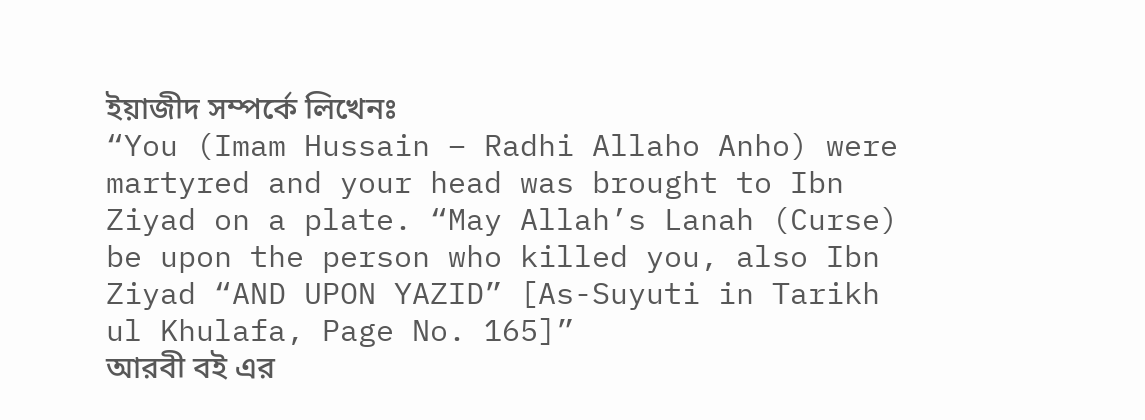ইয়াজীদ সম্পর্কে লিখেনঃ
“You (Imam Hussain – Radhi Allaho Anho) were martyred and your head was brought to Ibn Ziyad on a plate. “May Allah’s Lanah (Curse) be upon the person who killed you, also Ibn Ziyad “AND UPON YAZID” [As-Suyuti in Tarikh ul Khulafa, Page No. 165]”
আরবী বই এর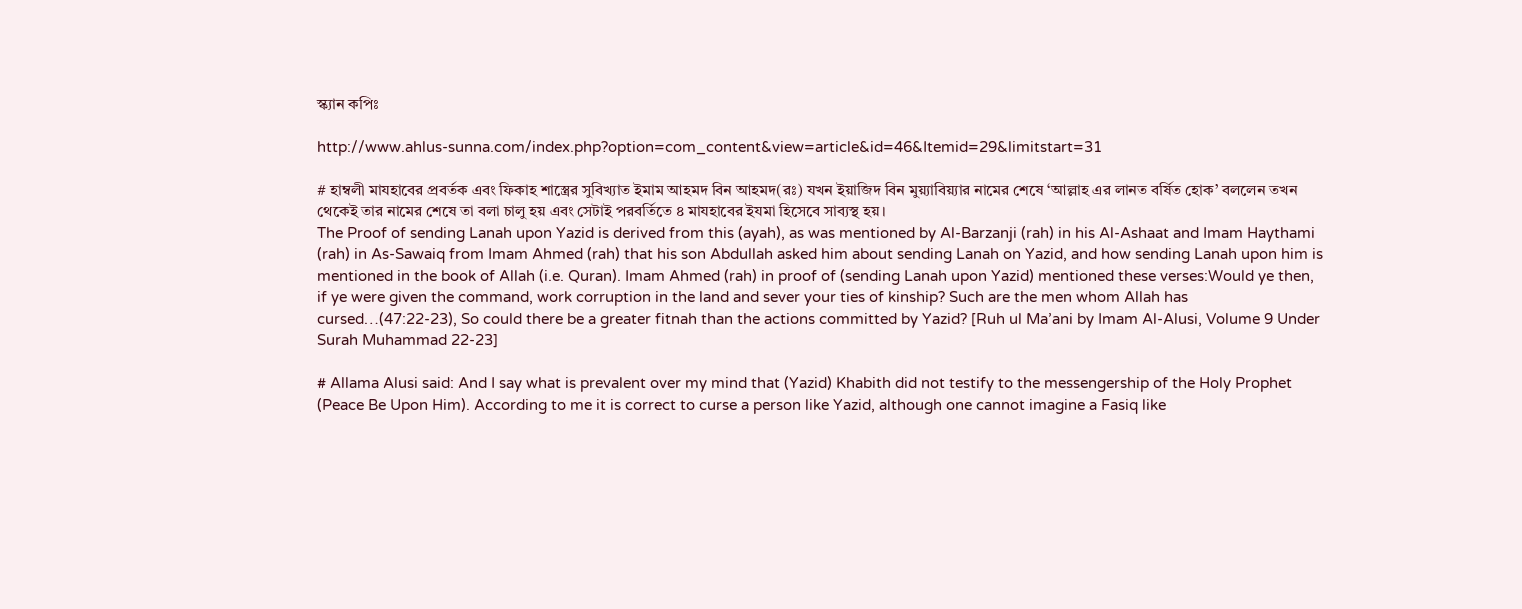স্ক্যান কপিঃ

http://www.ahlus-sunna.com/index.php?option=com_content&view=article&id=46&Itemid=29&limitstart=31

# হাম্বলী মাযহাবের প্রবর্তক এবং ফিকাহ শাস্ত্রের সুবিখ্যাত ইমাম আহমদ বিন আহমদ(রঃ) যখন ইয়াজিদ বিন মুয়্যাবিয়্যার নামের শেষে ‘আল্লাহ এর লানত বর্ষিত হোক’ বললেন তখন থেকেই তার নামের শেষে তা বলা চালু হয় এবং সেটাই পরবর্তিতে ৪ মাযহাবের ইযমা হিসেবে সাব্যস্থ হয়।
The Proof of sending Lanah upon Yazid is derived from this (ayah), as was mentioned by Al-Barzanji (rah) in his Al-Ashaat and Imam Haythami (rah) in As-Sawaiq from Imam Ahmed (rah) that his son Abdullah asked him about sending Lanah on Yazid, and how sending Lanah upon him is mentioned in the book of Allah (i.e. Quran). Imam Ahmed (rah) in proof of (sending Lanah upon Yazid) mentioned these verses:Would ye then, if ye were given the command, work corruption in the land and sever your ties of kinship? Such are the men whom Allah has cursed…(47:22-23), So could there be a greater fitnah than the actions committed by Yazid? [Ruh ul Ma’ani by Imam Al-Alusi, Volume 9 Under Surah Muhammad 22-23]

# Allama Alusi said: And I say what is prevalent over my mind that (Yazid) Khabith did not testify to the messengership of the Holy Prophet (Peace Be Upon Him). According to me it is correct to curse a person like Yazid, although one cannot imagine a Fasiq like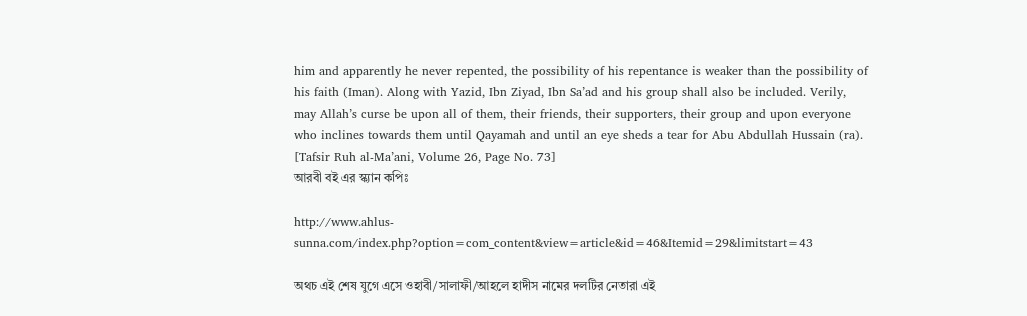him and apparently he never repented, the possibility of his repentance is weaker than the possibility of his faith (Iman). Along with Yazid, Ibn Ziyad, Ibn Sa’ad and his group shall also be included. Verily, may Allah’s curse be upon all of them, their friends, their supporters, their group and upon everyone who inclines towards them until Qayamah and until an eye sheds a tear for Abu Abdullah Hussain (ra). [Tafsir Ruh al-Ma’ani, Volume 26, Page No. 73]
আরবী বই এর স্ক্যান কপিঃ

http://www.ahlus-sunna.com/index.php?option=com_content&view=article&id=46&Itemid=29&limitstart=43

অথচ এই শেষ যুগে এসে ওহাবী/সালাফী/আহলে হাদীস নামের দলটির নেতারা এই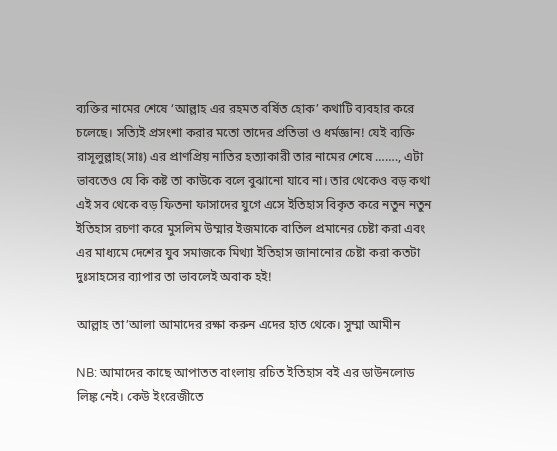ব্যক্তির নামের শেষে ‘আল্লাহ এর রহমত বর্ষিত হোক’ কথাটি ব্যবহার করে চলেছে। সত্যিই প্রসংশা করার মতো তাদের প্রতিভা ও ধর্মজ্ঞান! যেই ব্যক্তি রাসূলুল্লাহ(সাঃ) এর প্রাণপ্রিয় নাতির হত্যাকারী তার নামের শেষে ……., এটা ভাবতেও যে কি কষ্ট তা কাউকে বলে বুঝানো যাবে না। তার থেকেও বড় কথা এই সব থেকে বড় ফিতনা ফাসাদের যুগে এসে ইতিহাস বিকৃত করে নতুন নতুন ইতিহাস রচণা করে মুসলিম উম্মার ইজমাকে বাতিল প্রমানের চেষ্টা করা এবং এর মাধ্যমে দেশের যুব সমাজকে মিথ্যা ইতিহাস জানানোর চেষ্টা করা কতটা দুঃসাহসের ব্যাপার তা ভাবলেই অবাক হই!

আল্লাহ তা’আলা আমাদের রক্ষা করুন এদের হাত থেকে। সুম্মা আমীন

NB: আমাদের কাছে আপাতত বাংলায় রচিত ইতিহাস বই এর ডাউনলোড লিঙ্ক নেই। কেউ ইংরেজীতে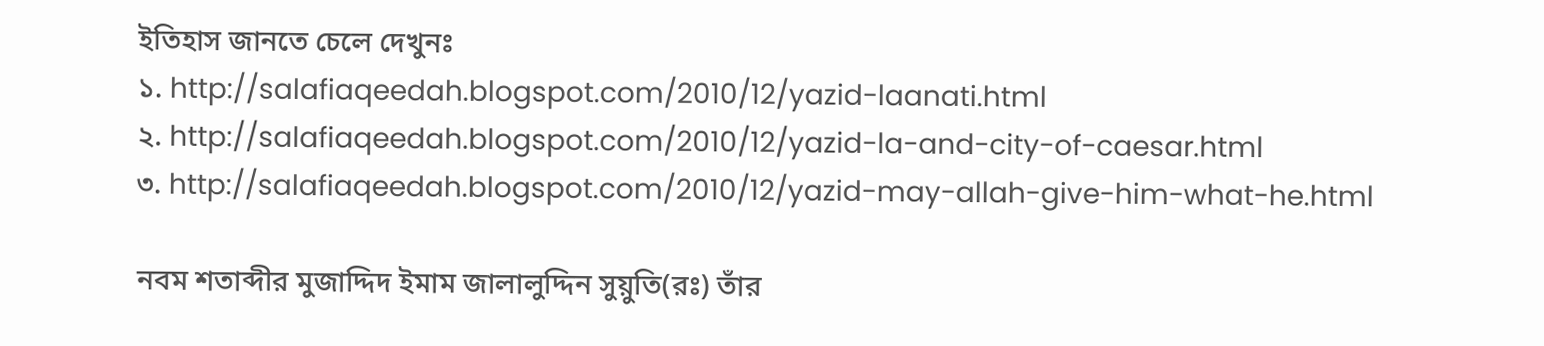ইতিহাস জানতে চেলে দেখুনঃ
১. http://salafiaqeedah.blogspot.com/2010/12/yazid-laanati.html
২. http://salafiaqeedah.blogspot.com/2010/12/yazid-la-and-city-of-caesar.html
৩. http://salafiaqeedah.blogspot.com/2010/12/yazid-may-allah-give-him-what-he.html

নবম শতাব্দীর মুজাদ্দিদ ইমাম জালালুদ্দিন সুয়ুতি(রঃ) তাঁর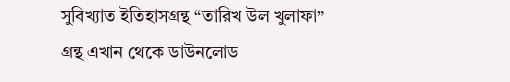সুবিখ্যাত ইতিহাসগ্রন্থ “তারিখ উল খুলাফা” গ্রন্থ এখান থেকে ডাউনলোড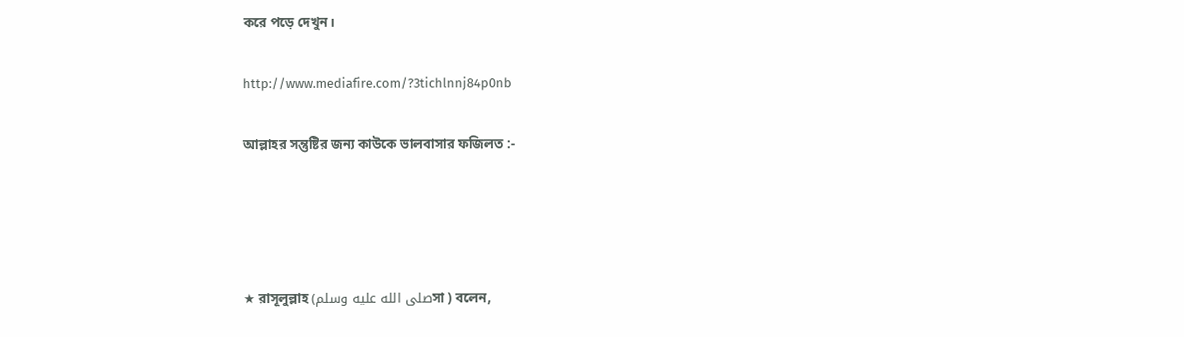করে পড়ে দেখুন।

http://www.mediafire.com/?3tichlnnj84p0nb

আল্লাহর সন্তুষ্টির জন্য কাউকে ভালবাসার ফজিলত :-




★ রাসূলুল্লাহ (صلى الله عليه وسلمসা ) বলেন,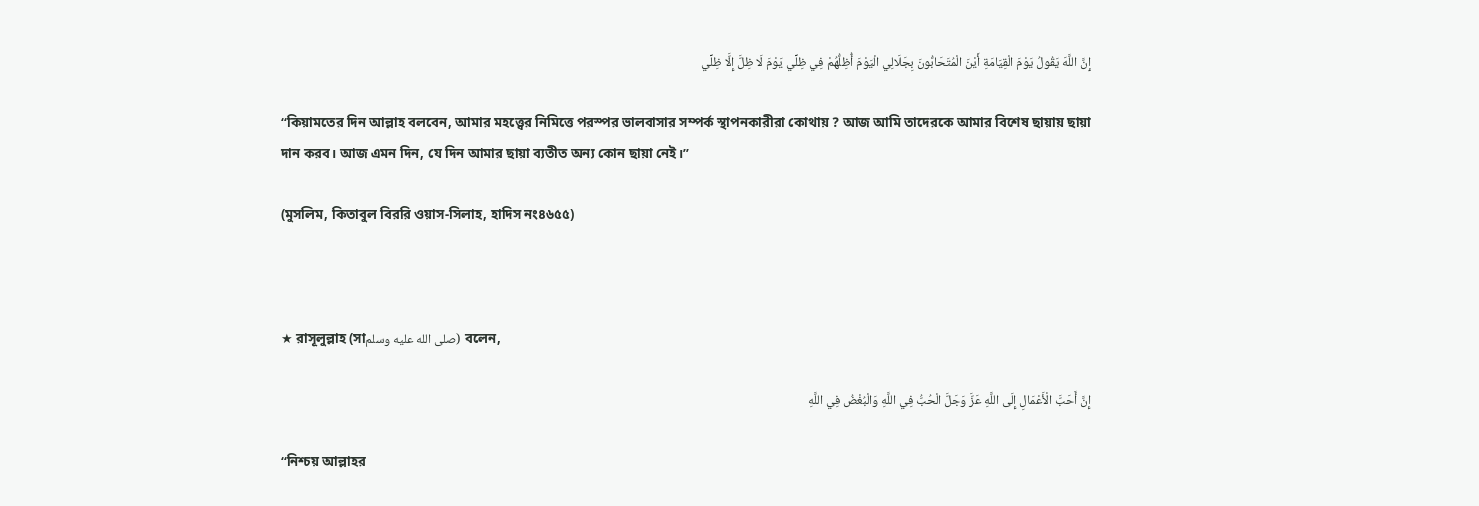إِنَّ اللَّهَ يَقُولُ يَوْمَ الْقِيَامَةِ أَيْنَ الْمُتَحَابُّونَ بِجَلَالِي الْيَوْمَ أُظِلُّهُمْ فِي ظِلِّي يَوْمَ لَا ظِلَّ إِلَّا ظِلِّي

‘‘কিয়ামতের দিন আল্লাহ বলবেন, আমার মহত্ত্বের নিমিত্তে পরস্পর ভালবাসার সম্পর্ক স্থাপনকারীরা কোথায় ? আজ আমি তাদেরকে আমার বিশেষ ছায়ায় ছায়া দান করব। আজ এমন দিন, যে দিন আমার ছায়া ব্যতীত অন্য কোন ছায়া নেই।’’

(মুসলিম, কিতাবুল বিররি ওয়াস-সিলাহ, হাদিস নং৪৬৫৫)



★ রাসূলুল্লাহ (সাصلى الله عليه وسلم) বলেন,

إِنَّ أَحَبَّ الْأَعْمَالِ إِلَى اللَّهِ عَزَّ وَجَلَّ الْحُبُّ فِي اللَّهِ وَالْبُغْضُ فِي اللَّهِ

‘‘নিশ্চয় আল্লাহর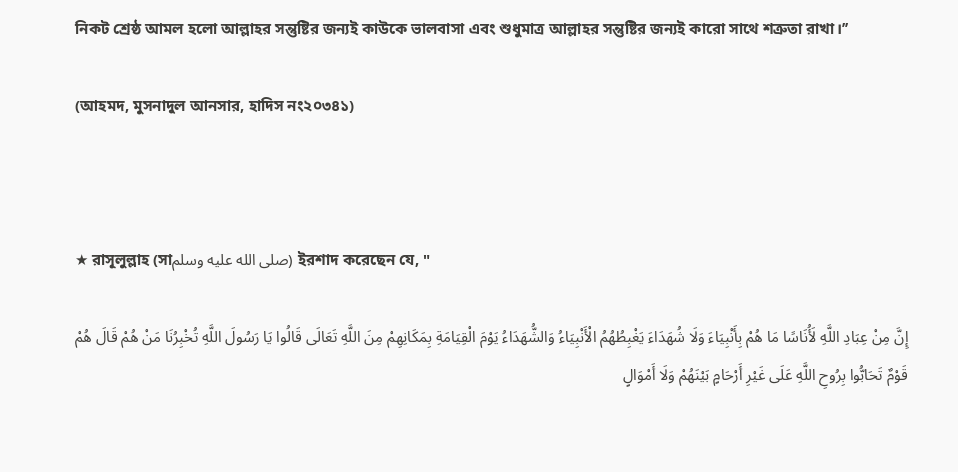নিকট শ্রেষ্ঠ আমল হলো আল্লাহর সন্তুষ্টির জন্যই কাউকে ভালবাসা এবং শুধুমাত্র আল্লাহর সন্তুষ্টির জন্যই কারো সাথে শত্রুতা রাখা।’’

(আহমদ, মুসনাদুল আনসার, হাদিস নং২০৩৪১)



★ রাসূলুল্লাহ (সাصلى الله عليه وسلم) ইরশাদ করেছেন যে, "

إِنَّ مِنْ عِبَادِ اللَّهِ لَأُنَاسًا مَا هُمْ بِأَنْبِيَاءَ وَلَا شُهَدَاءَ يَغْبِطُهُمُ الْأَنْبِيَاءُ وَالشُّهَدَاءُ يَوْمَ الْقِيَامَةِ بِمَكَانِهِمْ مِنَ اللَّهِ تَعَالَى قَالُوا يَا رَسُولَ اللَّهِ تُخْبِرُنَا مَنْ هُمْ قَالَ هُمْ قَوْمٌ تَحَابُّوا بِرُوحِ اللَّهِ عَلَى غَيْرِ أَرْحَامٍ بَيْنَهُمْ وَلَا أَمْوَالٍ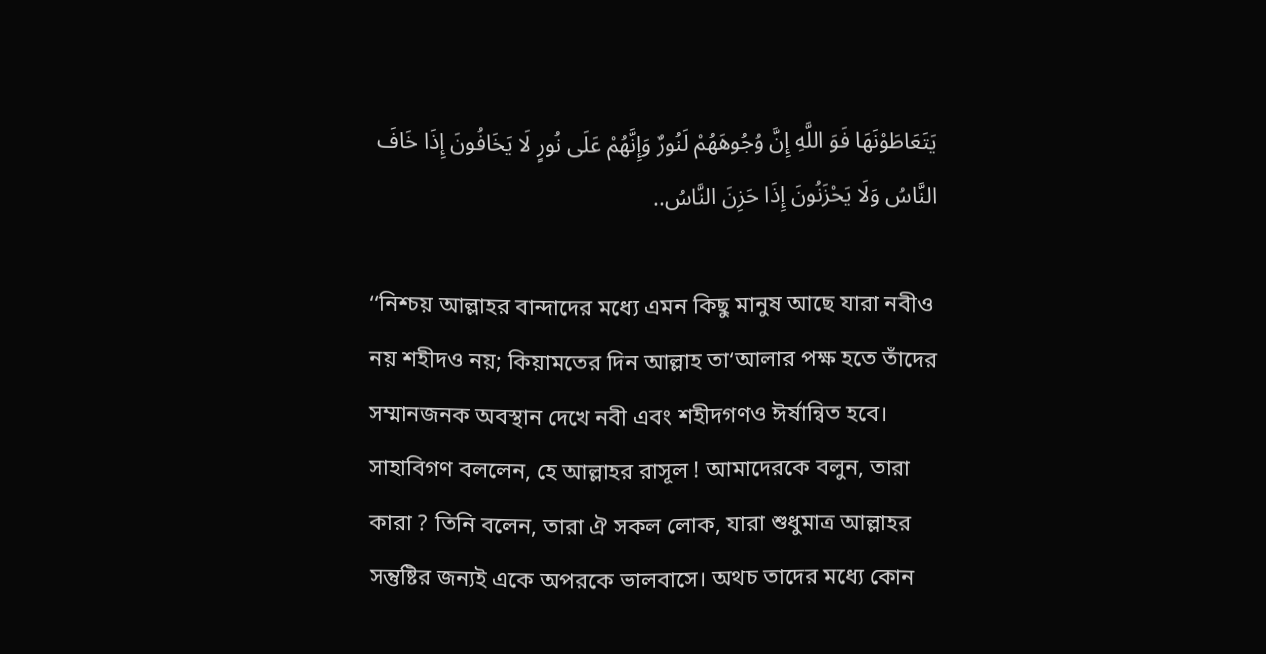يَتَعَاطَوْنَهَا فَوَ اللَّهِ إِنَّ وُجُوهَهُمْ لَنُورٌ وَإِنَّهُمْ عَلَى نُورٍ لَا يَخَافُونَ إِذَا خَافَ النَّاسُ وَلَا يَحْزَنُونَ إِذَا حَزِنَ النَّاسُ..

‘‘নিশ্চয় আল্লাহর বান্দাদের মধ্যে এমন কিছু মানুষ আছে যারা নবীও নয় শহীদও নয়; কিয়ামতের দিন আল্লাহ তা‘আলার পক্ষ হতে তাঁদের সম্মানজনক অবস্থান দেখে নবী এবং শহীদগণও ঈর্ষান্বিত হবে। সাহাবিগণ বললেন, হে আল্লাহর রাসূল ! আমাদেরকে বলুন, তারা কারা ? তিনি বলেন, তারা ঐ সকল লোক, যারা শুধুমাত্র আল্লাহর সন্তুষ্টির জন্যই একে অপরকে ভালবাসে। অথচ তাদের মধ্যে কোন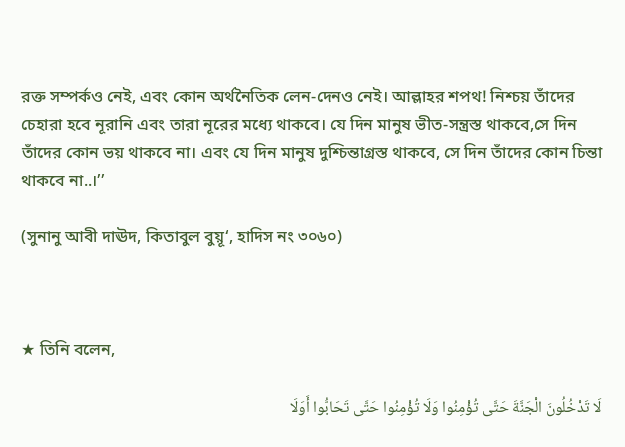রক্ত সম্পর্কও নেই, এবং কোন অর্থনৈতিক লেন-দেনও নেই। আল্লাহর শপথ! নিশ্চয় তাঁদের চেহারা হবে নূরানি এবং তারা নূরের মধ্যে থাকবে। যে দিন মানুষ ভীত-সন্ত্রস্ত থাকবে,সে দিন তাঁদের কোন ভয় থাকবে না। এবং যে দিন মানুষ দুশ্চিন্তাগ্রস্ত থাকবে, সে দিন তাঁদের কোন চিন্তা থাকবে না..।’’

(সুনানু আবী দাঊদ, কিতাবুল বুয়ূ‘, হাদিস নং ৩০৬০)



★ তিনি বলেন,

لَا تَدْخُلُونَ الْجَنَّةَ حَتَّى تُؤْمِنُوا وَلَا تُؤْمِنُوا حَتَّى تَحَابُّوا أَوَلَا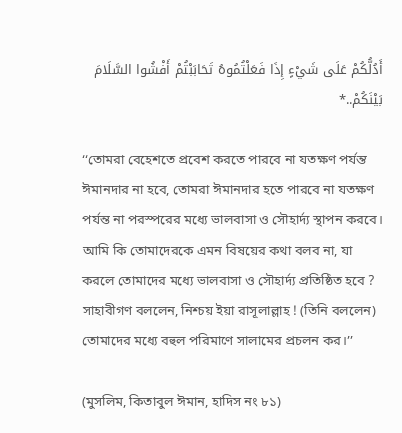أَدُلُّكُمْ عَلَى شَيْءٍ إِذَا فَعَلْتُمُوهُ تَحَابَبْتُمْ أَفْشُوا السَّلَامَ بَيْنَكُمْ..*

‘‘তোমরা বেহেশতে প্রবেশ করতে পারবে না যতক্ষণ পর্যন্ত ঈমানদার না হবে, তোমরা ঈমানদার হতে পারবে না যতক্ষণ পর্যন্ত না পরস্পরের মধ্যে ভালবাসা ও সৌহার্দ্য স্থাপন করবে। আমি কি তোমাদেরকে এমন বিষয়ের কথা বলব না, যা করলে তোমাদের মধ্যে ভালবাসা ও সৌহার্দ্য প্রতিষ্ঠিত হবে ? সাহাবীগণ বললেন, নিশ্চয় ইয়া রাসূলাল্লাহ ! (তিনি বললেন) তোমাদের মধ্যে বহুল পরিমাণে সালামের প্রচলন কর।’’

(মুসলিম, কিতাবুল ঈমান, হাদিস নং ৮১)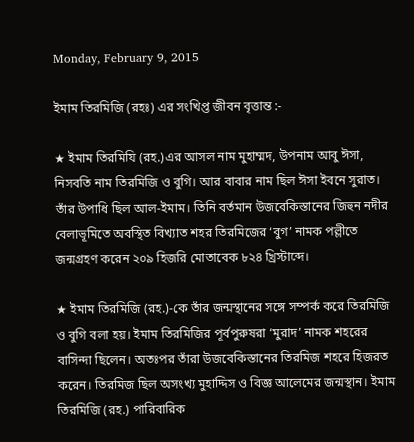Monday, February 9, 2015

ইমাম তিরমিজি (রহঃ) এর সংখিপ্ত জীবন বৃত্তান্ত :-

★ ইমাম তিরমিযি (রহ.)এর আসল নাম মুহাম্মদ, উপনাম আবু ঈসা, নিসবতি নাম তিরমিজি ও বুগি। আর বাবার নাম ছিল ঈসা ইবনে সুরাত। তাঁর উপাধি ছিল আল-ইমাম। তিনি বর্তমান উজবেকিস্তানের জিহুন নদীর বেলাভূমিতে অবস্থিত বিখ্যাত শহর তিরমিজের ‘বুগ’ নামক পল্লীতে জন্মগ্রহণ করেন ২০৯ হিজরি মোতাবেক ৮২৪ খ্রিস্টাব্দে।

★ ইমাম তিরমিজি (রহ.)-কে তাঁর জন্মস্থানের সঙ্গে সম্পর্ক করে তিরমিজি ও বুগি বলা হয়। ইমাম তিরমিজির পূর্বপুরুষরা ‘মুরাদ’ নামক শহরের বাসিন্দা ছিলেন। অতঃপর তাঁরা উজবেকিস্তানের তিরমিজ শহরে হিজরত করেন। তিরমিজ ছিল অসংখ্য মুহাদ্দিস ও বিজ্ঞ আলেমের জন্মস্থান। ইমাম তিরমিজি (রহ.) পারিবারিক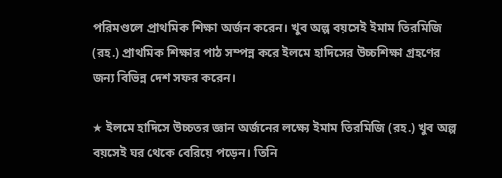পরিমণ্ডলে প্রাথমিক শিক্ষা অর্জন করেন। খুব অল্প বয়সেই ইমাম তিরমিজি (রহ.) প্রাথমিক শিক্ষার পাঠ সম্পন্ন করে ইলমে হাদিসের উচ্চশিক্ষা গ্রহণের জন্য বিভিন্ন দেশ সফর করেন।

★ ইলমে হাদিসে উচ্চতর জ্ঞান অর্জনের লক্ষ্যে ইমাম তিরমিজি (রহ.) খুব অল্প বয়সেই ঘর থেকে বেরিয়ে পড়েন। তিনি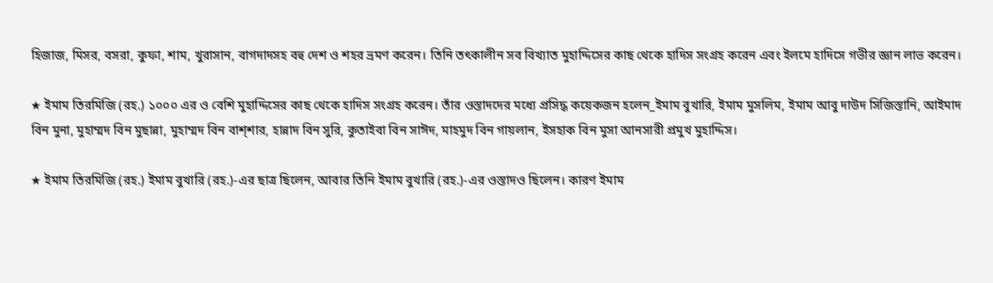হিজাজ, মিসর, বসরা, কুফা, শাম, খুরাসান, বাগদাদসহ বহু দেশ ও শহর ভ্রমণ করেন। তিনি তৎকালীন সব বিখ্যাত মুহাদ্দিসের কাছ থেকে হাদিস সংগ্রহ করেন এবং ইলমে হাদিসে গভীর জ্ঞান লাভ করেন।

★ ইমাম তিরমিজি (রহ.) ১০০০ এর ও বেশি মুহাদ্দিসের কাছ থেকে হাদিস সংগ্রহ করেন। তাঁর ওস্তাদদের মধ্যে প্রসিদ্ধ কয়েকজন হলেন_ইমাম বুখারি, ইমাম মুসলিম, ইমাম আবু দাউদ সিজিস্তানি, আইমাদ বিন মুনা, মুহাম্মদ বিন মুছান্না, মুহাম্মদ বিন বাশ্শার, হান্নাদ বিন সুরি, কুতাইবা বিন সাঈদ, মাহমুদ বিন গায়লান, ইসহাক বিন মুসা আনসারী প্রমুখ মুহাদ্দিস।

★ ইমাম তিরমিজি (রহ.) ইমাম বুখারি (রহ.)-এর ছাত্র ছিলেন, আবার তিনি ইমাম বুখারি (রহ.)-এর ওস্তাদও ছিলেন। কারণ ইমাম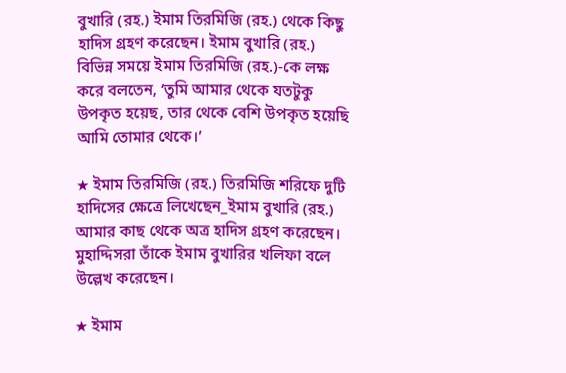বুখারি (রহ.) ইমাম তিরমিজি (রহ.) থেকে কিছু হাদিস গ্রহণ করেছেন। ইমাম বুখারি (রহ.) বিভিন্ন সময়ে ইমাম তিরমিজি (রহ.)-কে লক্ষ করে বলতেন, ‘তুমি আমার থেকে যতটুকু উপকৃত হয়েছ, তার থেকে বেশি উপকৃত হয়েছি আমি তোমার থেকে।’

★ ইমাম তিরমিজি (রহ.) তিরমিজি শরিফে দুটি হাদিসের ক্ষেত্রে লিখেছেন_ইমাম বুখারি (রহ.) আমার কাছ থেকে অত্র হাদিস গ্রহণ করেছেন। মুহাদ্দিসরা তাঁকে ইমাম বুখারির খলিফা বলে উল্লেখ করেছেন।

★ ইমাম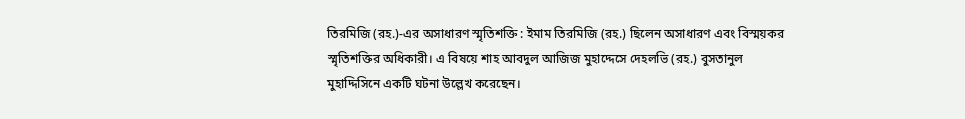তিরমিজি (রহ.)-এর অসাধারণ স্মৃতিশক্তি : ইমাম তিরমিজি (রহ.) ছিলেন অসাধারণ এবং বিস্ময়কর স্মৃতিশক্তির অধিকারী। এ বিষয়ে শাহ আবদুল আজিজ মুহাদ্দেসে দেহলভি (রহ.) বুসতানুল মুহাদ্দিসিনে একটি ঘটনা উল্লেখ করেছেন।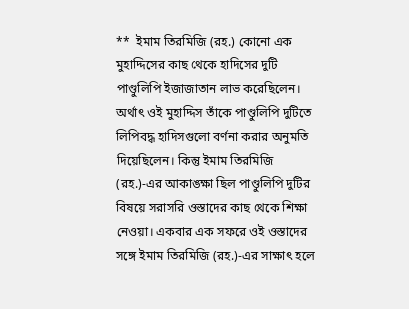**  ইমাম তিরমিজি (রহ.) কোনো এক মুহাদ্দিসের কাছ থেকে হাদিসের দুটি পাণ্ডুলিপি ইজাজাতান লাভ করেছিলেন। অর্থাৎ ওই মুহাদ্দিস তাঁকে পাণ্ডুলিপি দুটিতে লিপিবদ্ধ হাদিসগুলো বর্ণনা করার অনুমতি দিয়েছিলেন। কিন্তু ইমাম তিরমিজি (রহ.)-এর আকাঙ্ক্ষা ছিল পাণ্ডুলিপি দুটির বিষয়ে সরাসরি ওস্তাদের কাছ থেকে শিক্ষা নেওয়া। একবার এক সফরে ওই ওস্তাদের সঙ্গে ইমাম তিরমিজি (রহ.)-এর সাক্ষাৎ হলে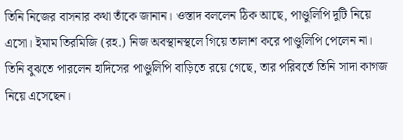তিনি নিজের বাসনার কথা তাঁকে জানান। ওস্তাদ বললেন ঠিক আছে, পাণ্ডুলিপি দুটি নিয়ে এসো। ইমাম তিরমিজি (রহ.) নিজ অবস্থানস্থলে গিয়ে তালাশ করে পাণ্ডুলিপি পেলেন না। তিনি বুঝতে পারলেন হাদিসের পাণ্ডুলিপি বাড়িতে রয়ে গেছে, তার পরিবর্তে তিনি সাদা কাগজ নিয়ে এসেছেন।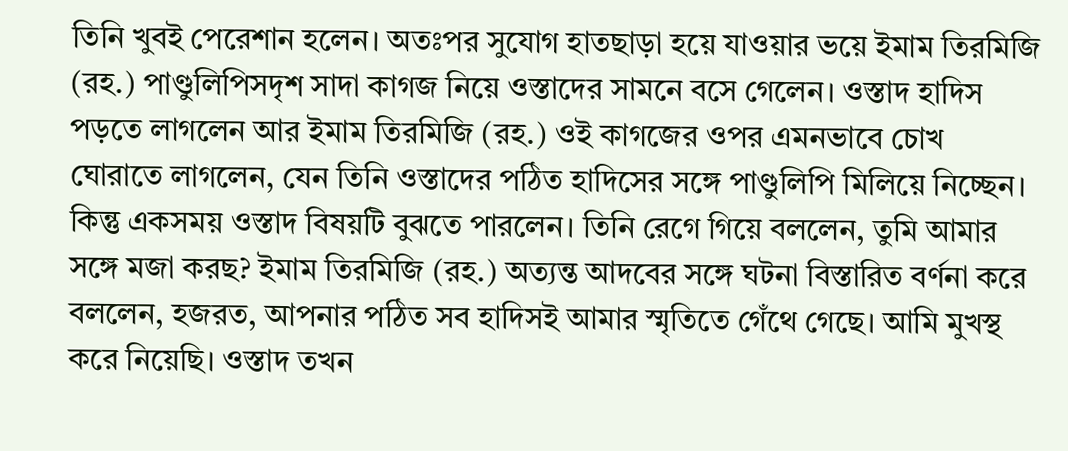তিনি খুবই পেরেশান হলেন। অতঃপর সুযোগ হাতছাড়া হয়ে যাওয়ার ভয়ে ইমাম তিরমিজি (রহ.) পাণ্ডুলিপিসদৃশ সাদা কাগজ নিয়ে ওস্তাদের সামনে বসে গেলেন। ওস্তাদ হাদিস পড়তে লাগলেন আর ইমাম তিরমিজি (রহ.) ওই কাগজের ওপর এমনভাবে চোখ ঘোরাতে লাগলেন, যেন তিনি ওস্তাদের পঠিত হাদিসের সঙ্গে পাণ্ডুলিপি মিলিয়ে নিচ্ছেন। কিন্তু একসময় ওস্তাদ বিষয়টি বুঝতে পারলেন। তিনি রেগে গিয়ে বললেন, তুমি আমার সঙ্গে মজা করছ? ইমাম তিরমিজি (রহ.) অত্যন্ত আদবের সঙ্গে ঘটনা বিস্তারিত বর্ণনা করে বললেন, হজরত, আপনার পঠিত সব হাদিসই আমার স্মৃতিতে গেঁথে গেছে। আমি মুখস্থ করে নিয়েছি। ওস্তাদ তখন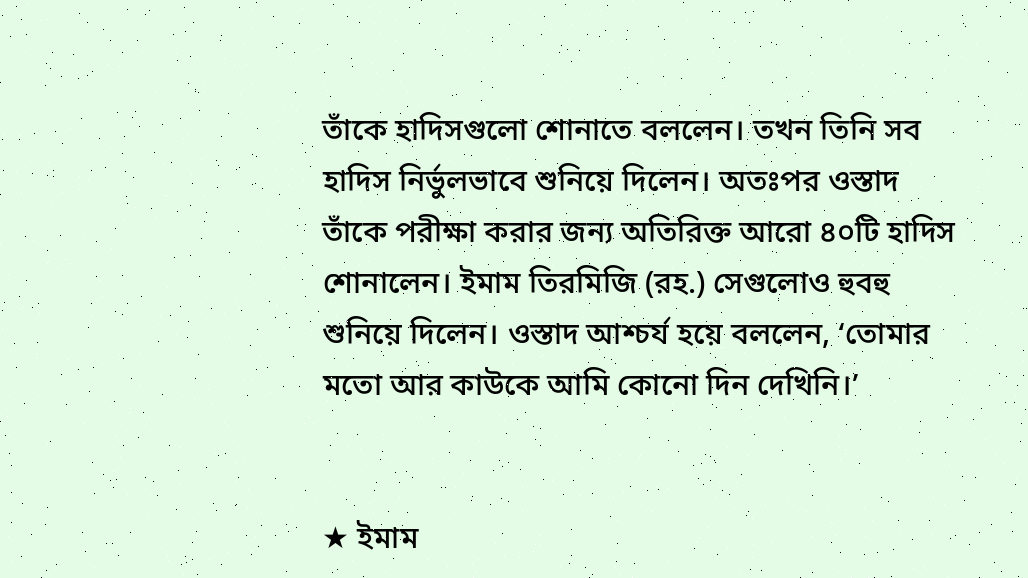তাঁকে হাদিসগুলো শোনাতে বললেন। তখন তিনি সব হাদিস নির্ভুলভাবে শুনিয়ে দিলেন। অতঃপর ওস্তাদ তাঁকে পরীক্ষা করার জন্য অতিরিক্ত আরো ৪০টি হাদিস শোনালেন। ইমাম তিরমিজি (রহ.) সেগুলোও হুবহু শুনিয়ে দিলেন। ওস্তাদ আশ্চর্য হয়ে বললেন, ‘তোমার মতো আর কাউকে আমি কোনো দিন দেখিনি।’


★ ইমাম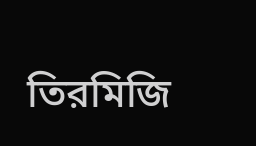তিরমিজি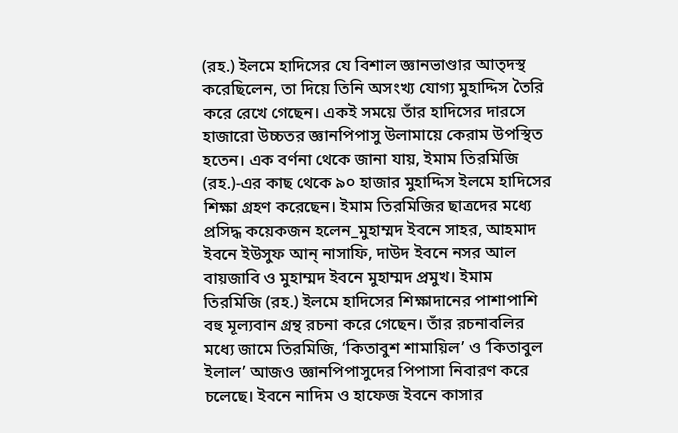(রহ.) ইলমে হাদিসের যে বিশাল জ্ঞানভাণ্ডার আত্দস্থ করেছিলেন, তা দিয়ে তিনি অসংখ্য যোগ্য মুহাদ্দিস তৈরি করে রেখে গেছেন। একই সময়ে তাঁর হাদিসের দারসে হাজারো উচ্চতর জ্ঞানপিপাসু উলামায়ে কেরাম উপস্থিত হতেন। এক বর্ণনা থেকে জানা যায়, ইমাম তিরমিজি (রহ.)-এর কাছ থেকে ৯০ হাজার মুহাদ্দিস ইলমে হাদিসের শিক্ষা গ্রহণ করেছেন। ইমাম তিরমিজির ছাত্রদের মধ্যে প্রসিদ্ধ কয়েকজন হলেন_মুহাম্মদ ইবনে সাহর, আহমাদ ইবনে ইউসুফ আন্ নাসাফি, দাউদ ইবনে নসর আল বায়জাবি ও মুহাম্মদ ইবনে মুহাম্মদ প্রমুখ। ইমাম তিরমিজি (রহ.) ইলমে হাদিসের শিক্ষাদানের পাশাপাশি বহু মূল্যবান গ্রন্থ রচনা করে গেছেন। তাঁর রচনাবলির মধ্যে জামে তিরমিজি, ‘কিতাবুশ শামায়িল’ ও ‘কিতাবুল ইলাল’ আজও জ্ঞানপিপাসুদের পিপাসা নিবারণ করে চলেছে। ইবনে নাদিম ও হাফেজ ইবনে কাসার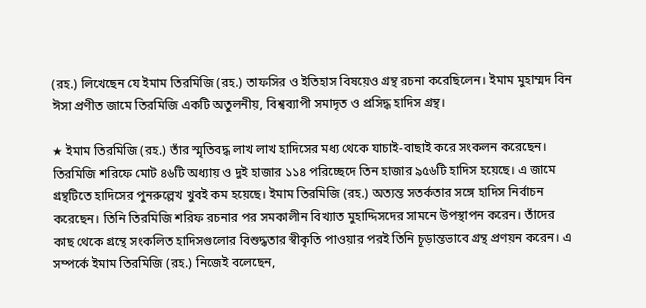(রহ.) লিখেছেন যে ইমাম তিরমিজি (রহ.) তাফসির ও ইতিহাস বিষয়েও গ্রন্থ রচনা করেছিলেন। ইমাম মুহাম্মদ বিন ঈসা প্রণীত জামে তিরমিজি একটি অতুলনীয়, বিশ্বব্যাপী সমাদৃত ও প্রসিদ্ধ হাদিস গ্রন্থ।

★ ইমাম তিরমিজি (রহ.) তাঁর স্মৃতিবদ্ধ লাখ লাখ হাদিসের মধ্য থেকে যাচাই-বাছাই করে সংকলন করেছেন। তিরমিজি শরিফে মোট ৪৬টি অধ্যায় ও দুই হাজার ১১৪ পরিচ্ছেদে তিন হাজার ৯৫৬টি হাদিস হয়েছে। এ জামে গ্রন্থটিতে হাদিসের পুনরুল্লেখ খুবই কম হয়েছে। ইমাম তিরমিজি (রহ.) অত্যন্ত সতর্কতার সঙ্গে হাদিস নির্বাচন করেছেন। তিনি তিরমিজি শরিফ রচনার পর সমকালীন বিখ্যাত মুহাদ্দিসদের সামনে উপস্থাপন করেন। তাঁদের কাছ থেকে গ্রন্থে সংকলিত হাদিসগুলোর বিশুদ্ধতার স্বীকৃতি পাওয়ার পরই তিনি চূড়ান্তভাবে গ্রন্থ প্রণয়ন করেন। এ সম্পর্কে ইমাম তিরমিজি (রহ.) নিজেই বলেছেন,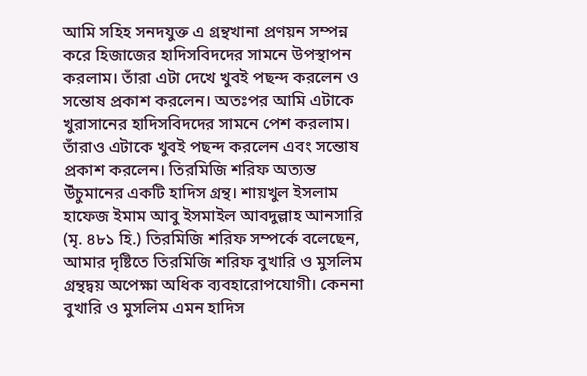আমি সহিহ সনদযুক্ত এ গ্রন্থখানা প্রণয়ন সম্পন্ন করে হিজাজের হাদিসবিদদের সামনে উপস্থাপন করলাম। তাঁরা এটা দেখে খুবই পছন্দ করলেন ও সন্তোষ প্রকাশ করলেন। অতঃপর আমি এটাকে খুরাসানের হাদিসবিদদের সামনে পেশ করলাম। তাঁরাও এটাকে খুবই পছন্দ করলেন এবং সন্তোষ প্রকাশ করলেন। তিরমিজি শরিফ অত্যন্ত উঁচুমানের একটি হাদিস গ্রন্থ। শায়খুল ইসলাম হাফেজ ইমাম আবু ইসমাইল আবদুল্লাহ আনসারি (মৃ. ৪৮১ হি.) তিরমিজি শরিফ সম্পর্কে বলেছেন, আমার দৃষ্টিতে তিরমিজি শরিফ বুখারি ও মুসলিম গ্রন্থদ্বয় অপেক্ষা অধিক ব্যবহারোপযোগী। কেননা বুখারি ও মুসলিম এমন হাদিস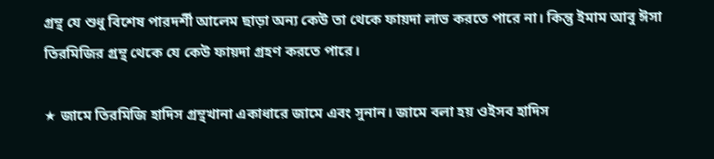গ্রন্থ যে শুধু বিশেষ পারদর্শী আলেম ছাড়া অন্য কেউ তা থেকে ফায়দা লাভ করতে পারে না। কিন্তু ইমাম আবু ঈসা তিরমিজির গ্রন্থ থেকে যে কেউ ফায়দা গ্রহণ করতে পারে।

★ জামে তিরমিজি হাদিস গ্রন্থখানা একাধারে জামে এবং সুনান। জামে বলা হয় ওইসব হাদিস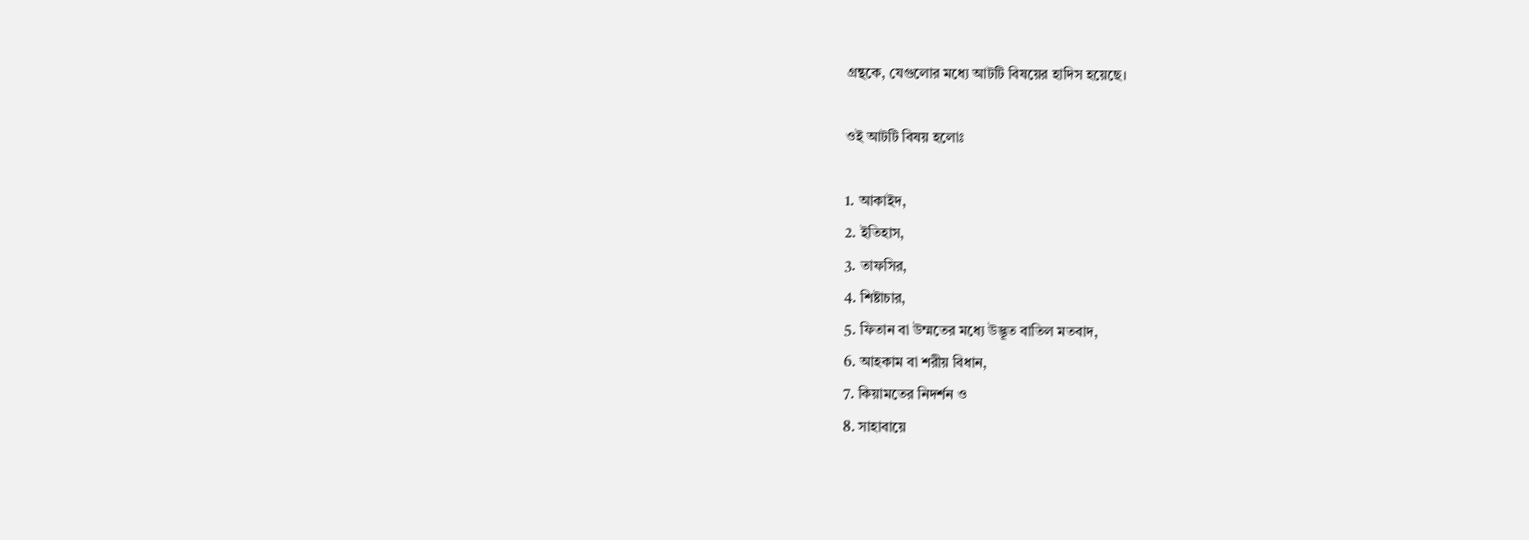গ্রন্থকে, যেগুলোর মধ্যে আটটি বিষয়ের হাদিস হয়েছে।

ওই আটটি বিষয় হলোঃ

1. আকাইদ,
2. ইতিহাস,
3. তাফসির,
4. শিষ্টাচার,
5. ফিতান বা উম্মতের মধ্যে উদ্ভূত বাতিল মতবাদ,
6. আহকাম বা শরীয় বিধান,
7. কিয়ামতের নিদর্শন ও
8. সাহাবায়ে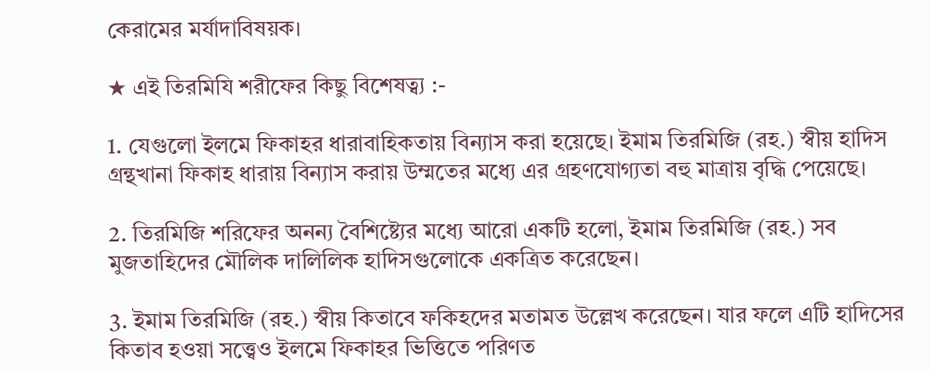কেরামের মর্যাদাবিষয়ক।

★ এই তিরমিযি শরীফের কিছু বিশেষত্ব্য :-

1. যেগুলো ইলমে ফিকাহর ধারাবাহিকতায় বিন্যাস করা হয়েছে। ইমাম তিরমিজি (রহ.) স্বীয় হাদিস গ্রন্থখানা ফিকাহ ধারায় বিন্যাস করায় উম্মতের মধ্যে এর গ্রহণযোগ্যতা বহু মাত্রায় বৃদ্ধি পেয়েছে।

2. তিরমিজি শরিফের অনন্য বৈশিষ্ট্যের মধ্যে আরো একটি হলো, ইমাম তিরমিজি (রহ.) সব মুজতাহিদের মৌলিক দালিলিক হাদিসগুলোকে একত্রিত করেছেন।

3. ইমাম তিরমিজি (রহ.) স্বীয় কিতাবে ফকিহদের মতামত উল্লেখ করেছেন। যার ফলে এটি হাদিসের কিতাব হওয়া সত্ত্বেও ইলমে ফিকাহর ভিত্তিতে পরিণত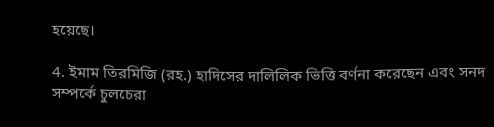হয়েছে।

4. ইমাম তিরমিজি (রহ.) হাদিসের দালিলিক ভিত্তি বর্ণনা করেছেন এবং সনদ সম্পর্কে চুলচেরা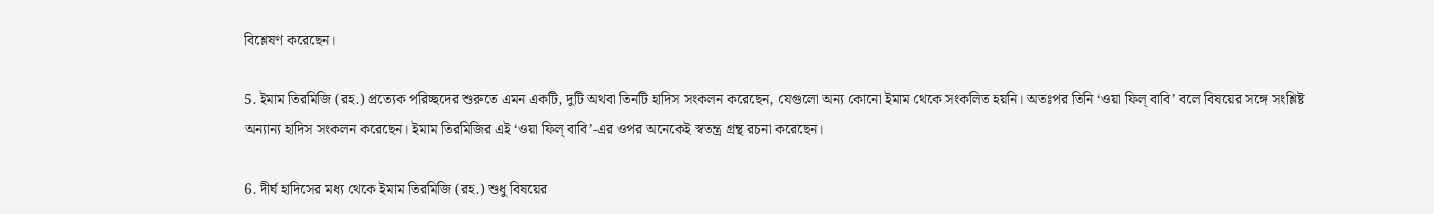বিশ্লেষণ করেছেন।

5. ইমাম তিরমিজি (রহ.) প্রত্যেক পরিচ্ছদের শুরুতে এমন একটি, দুটি অথবা তিনটি হাদিস সংকলন করেছেন, যেগুলো অন্য কোনো ইমাম থেকে সংকলিত হয়নি। অতঃপর তিনি ‘ওয়া ফিল্ বাবি’ বলে বিষয়ের সঙ্গে সংশ্লিষ্ট অন্যান্য হাদিস সংকলন করেছেন। ইমাম তিরমিজির এই ‘ওয়া ফিল্ বাবি’-এর ওপর অনেকেই স্বতন্ত্র গ্রন্থ রচনা করেছেন।

6. দীর্ঘ হাদিসের মধ্য থেকে ইমাম তিরমিজি (রহ.) শুধু বিষয়ের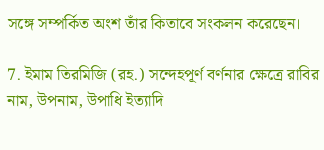সঙ্গে সম্পর্কিত অংশ তাঁর কিতাবে সংকলন করেছেন।

7. ইমাম তিরমিজি (রহ.) সন্দেহপূর্ণ বর্ণনার ক্ষেত্রে রাবির নাম, উপনাম, উপাধি ইত্যাদি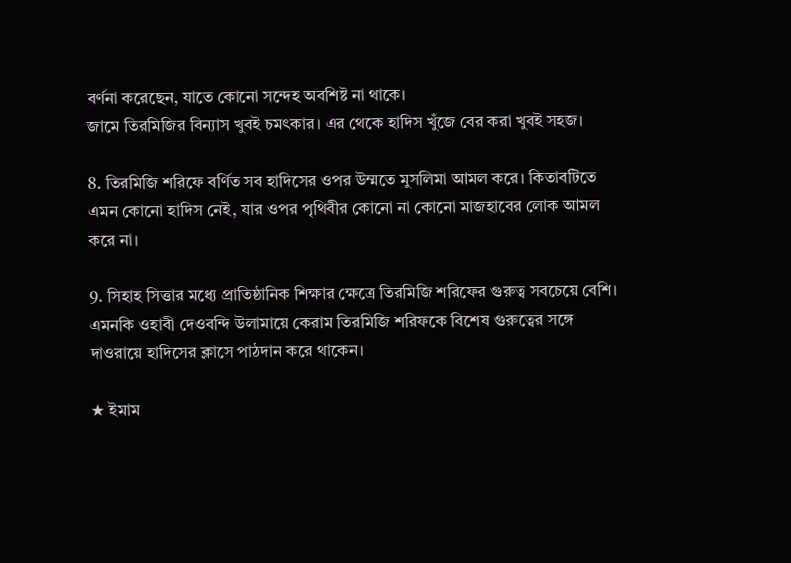বর্ণনা করেছেন, যাতে কোনো সন্দেহ অবশিষ্ট না থাকে।
জামে তিরমিজির বিন্যাস খুবই চমৎকার। এর থেকে হাদিস খুঁজে বের করা খুবই সহজ।

8. তিরমিজি শরিফে বর্ণিত সব হাদিসের ওপর উম্মতে মুসলিমা আমল করে। কিতাবটিতে এমন কোনো হাদিস নেই, যার ওপর পৃথিবীর কোনো না কোনো মাজহাবের লোক আমল করে না।

9. সিহাহ সিত্তার মধ্যে প্রাতিষ্ঠানিক শিক্ষার ক্ষেত্রে তিরমিজি শরিফের গুরুত্ব সবচেয়ে বেশি। এমনকি ওহাবী দেওবন্দি উলামায়ে কেরাম তিরমিজি শরিফকে বিশেষ গুরুত্বের সঙ্গে দাওরায়ে হাদিসের ক্লাসে পাঠদান করে থাকেন।

★ ইমাম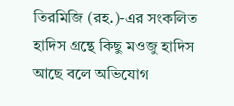তিরমিজি (রহ.)-এর সংকলিত হাদিস গ্রন্থে কিছু মওজু হাদিস আছে বলে অভিযোগ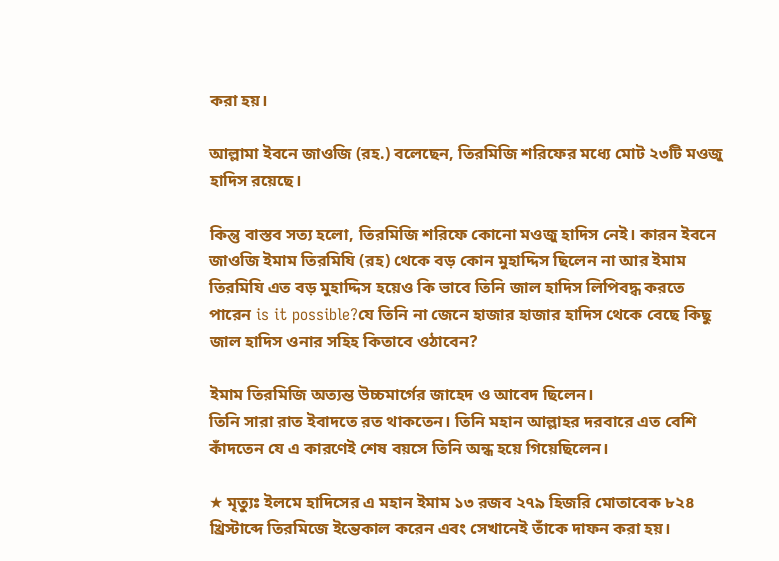করা হয়।

আল্লামা ইবনে জাওজি (রহ.) বলেছেন, তিরমিজি শরিফের মধ্যে মোট ২৩টি মওজু হাদিস রয়েছে।

কিন্তু বাস্তব সত্য হলো, তিরমিজি শরিফে কোনো মওজু হাদিস নেই। কারন ইবনে জাওজি ইমাম তিরমিযি (রহ) থেকে বড় কোন মুহাদ্দিস ছিলেন না আর ইমাম তিরমিযি এত বড় মুহাদ্দিস হয়েও কি ভাবে তিনি জাল হাদিস লিপিবদ্ধ করতে পারেন is it possible?যে তিনি না জেনে হাজার হাজার হাদিস থেকে বেছে কিছু জাল হাদিস ওনার সহিহ কিতাবে ওঠাবেন?

ইমাম তিরমিজি অত্যন্ত উচ্চমার্গের জাহেদ ও আবেদ ছিলেন।
তিনি সারা রাত ইবাদতে রত থাকতেন। তিনি মহান আল্লাহর দরবারে এত বেশি কাঁদতেন যে এ কারণেই শেষ বয়সে তিনি অন্ধ হয়ে গিয়েছিলেন।

★ মৃত্যুঃ ইলমে হাদিসের এ মহান ইমাম ১৩ রজব ২৭৯ হিজরি মোতাবেক ৮২৪ খ্রিস্টাব্দে তিরমিজে ইন্তেকাল করেন এবং সেখানেই তাঁকে দাফন করা হয়।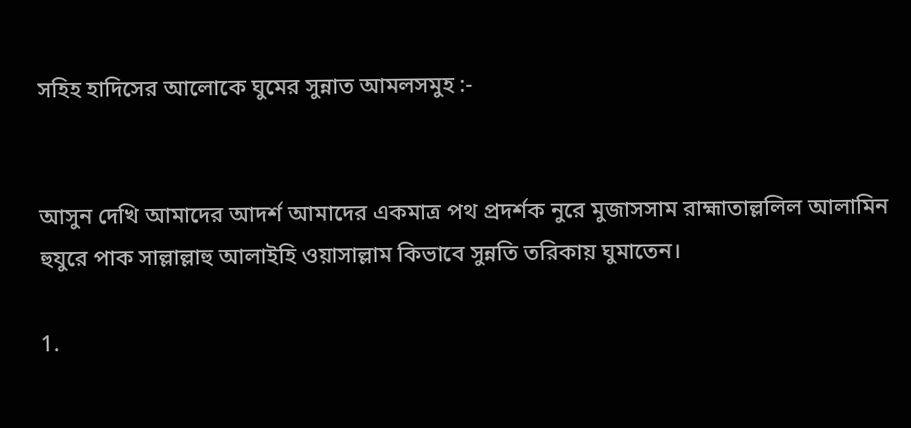সহিহ হাদিসের আলোকে ঘুমের সুন্নাত আমলসমুহ :-


আসুন দেখি আমাদের আদর্শ আমাদের একমাত্র পথ প্রদর্শক নুরে মুজাসসাম রাহ্মাতাল্ললিল আলামিন হুযুরে পাক সাল্লাল্লাহু আলাইহি ওয়াসাল্লাম কিভাবে সুন্নতি তরিকায় ঘুমাতেন।

1.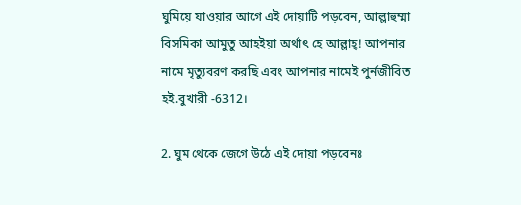ঘুমিয়ে যাওয়ার আগে এই দোয়াটি পড়বেন, আল্লাহুম্মা বিসমিকা আমুতু আহইয়া অর্থাৎ হে আল্লাহ্! আপনার নামে মৃত্যুবরণ করছি এবং আপনার নামেই পুর্নজীবিত হই.বুখারী -6312।

2. ঘুম থেকে জেগে উঠে এই দোয়া পড়বেনঃ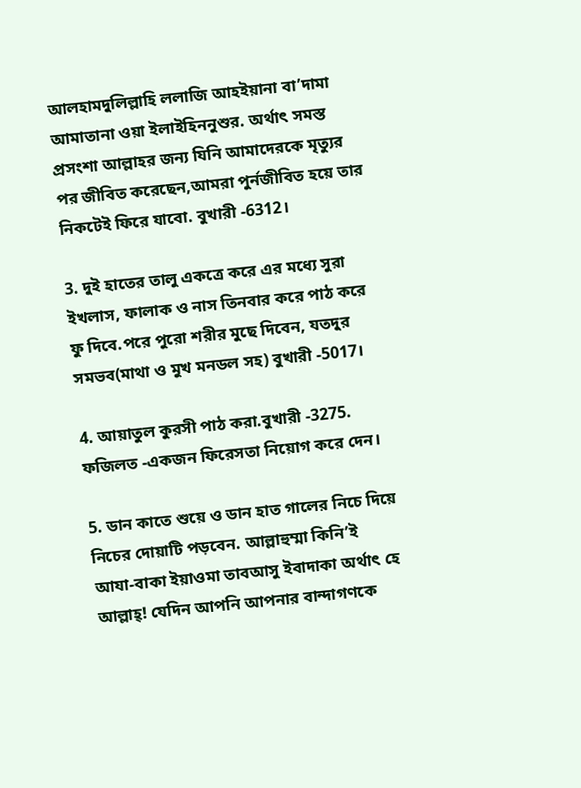আলহামদুলিল্লাহি ললাজি আহইয়ানা বা’দামা আমাতানা ওয়া ইলাইহিননুশুর. অর্থাৎ সমস্ত প্রসংশা আল্লাহর জন্য যিনি আমাদেরকে মৃত্যুর পর জীবিত করেছেন,আমরা পুর্নজীবিত হয়ে তার নিকটেই ফিরে যাবো. বুখারী -6312।

3. দুই হাতের তালু একত্রে করে এর মধ্যে সুরা ইখলাস, ফালাক ও নাস তিনবার করে পাঠ করে ফু দিবে.পরে পুরো শরীর মুছে দিবেন, যতদুর সমভব(মাথা ও মুখ মনডল সহ) বুখারী -5017।

4. আয়াতুল কুরসী পাঠ করা.বুখারী -3275. ফজিলত -একজন ফিরেসতা নিয়োগ করে দেন।

5. ডান কাতে শুয়ে ও ডান হাত গালের নিচে দিয়ে নিচের দোয়াটি পড়বেন. আল্লাহুম্মা কিনি’ই আযা-বাকা ইয়াওমা তাবআসু ইবাদাকা অর্থাৎ হে আল্লাহ্! যেদিন আপনি আপনার বান্দাগণকে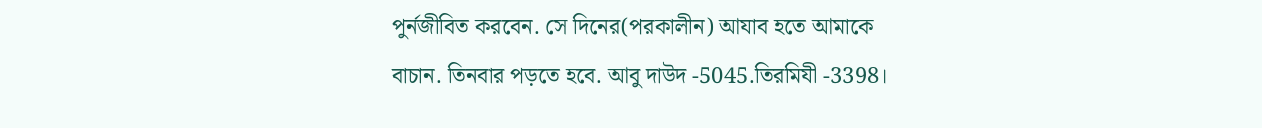পুর্নজীবিত করবেন. সে দিনের(পরকালীন) আযাব হতে আমাকে বাচান. তিনবার পড়তে হবে. আবু দাউদ -5045.তিরমিযী -3398।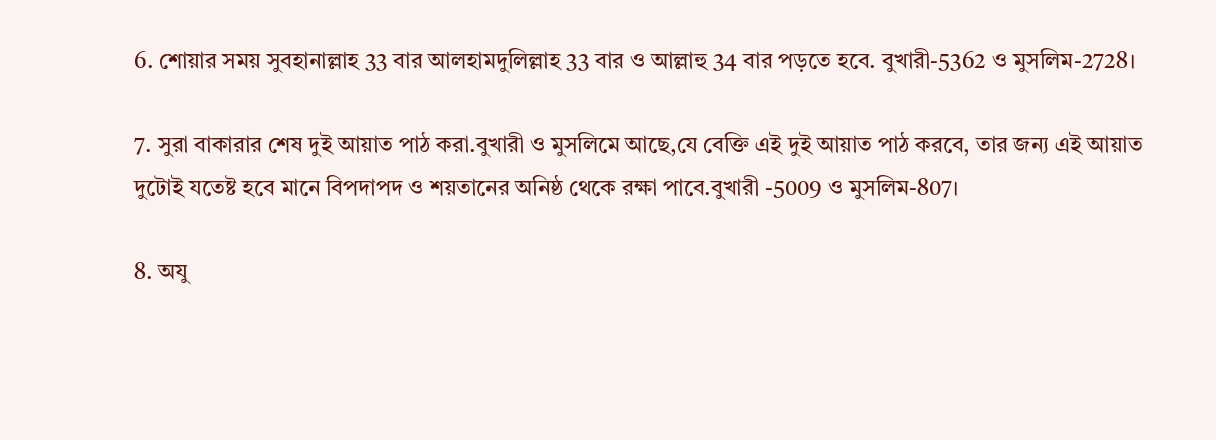6. শোয়ার সময় সুবহানাল্লাহ 33 বার আলহামদুলিল্লাহ 33 বার ও আল্লাহু 34 বার পড়তে হবে. বুখারী-5362 ও মুসলিম-2728।

7. সুরা বাকারার শেষ দুই আয়াত পাঠ করা.বুখারী ও মুসলিমে আছে,যে বেক্তি এই দুই আয়াত পাঠ করবে, তার জন্য এই আয়াত দুটোই যতেষ্ট হবে মানে বিপদাপদ ও শয়তানের অনিষ্ঠ থেকে রক্ষা পাবে.বুখারী -5009 ও মুসলিম-807।

8. অযু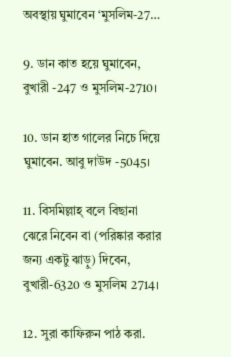অবস্থায় ঘুমাবেন ‘মুসলিম-27…

9. ডান কাত হয়ে ঘুমাবেন, বুখারী -247 ও মুসলিম-2710।

10. ডান হাত গালের নিচে দিয়ে ঘুমাবেন. আবু দাউদ -5045।

11. বিসমিল্লাহ্ বলে বিছানা ঝেরে নিবেন বা (পরিষ্কার করার জন্য একটু ঝাড়ু) দিবেন, বুখারী-6320 ও মুসলিম 2714।

12. সুরা কাফিরুন পাঠ করা.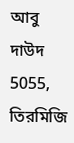আবু দাউদ 5055, তিরমিজি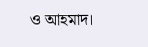ও আহমাদ।